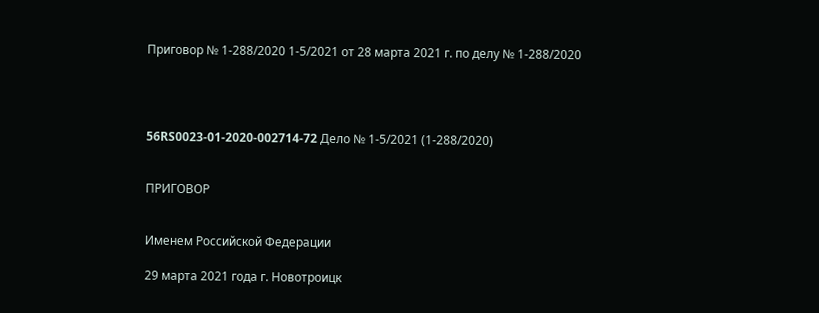Приговор № 1-288/2020 1-5/2021 от 28 марта 2021 г. по делу № 1-288/2020




56RS0023-01-2020-002714-72 Дело № 1-5/2021 (1-288/2020)


ПРИГОВОР


Именем Российской Федерации

29 марта 2021 года г. Новотроицк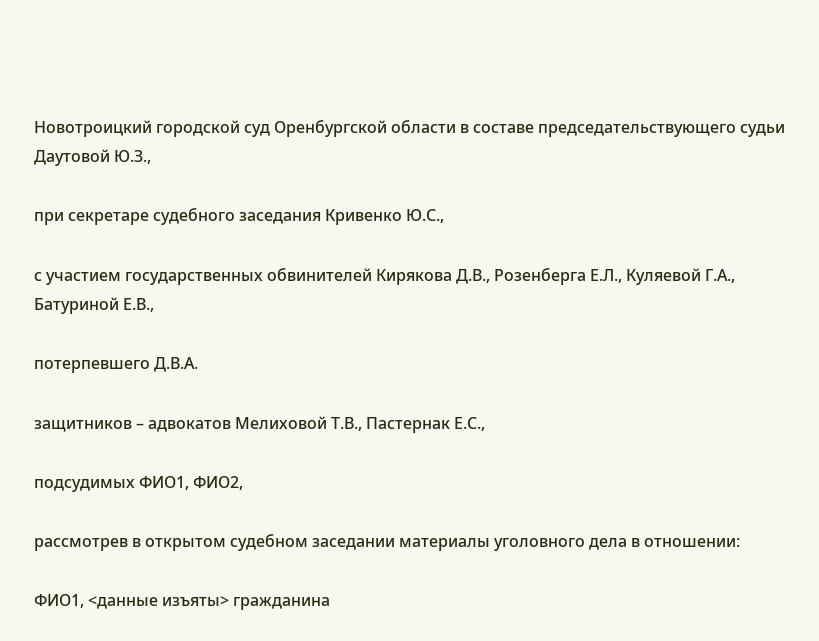Новотроицкий городской суд Оренбургской области в составе председательствующего судьи Даутовой Ю.З.,

при секретаре судебного заседания Кривенко Ю.С.,

с участием государственных обвинителей Кирякова Д.В., Розенберга Е.Л., Куляевой Г.А., Батуриной Е.В.,

потерпевшего Д.В.А.

защитников – адвокатов Мелиховой Т.В., Пастернак Е.С.,

подсудимых ФИО1, ФИО2,

рассмотрев в открытом судебном заседании материалы уголовного дела в отношении:

ФИО1, <данные изъяты> гражданина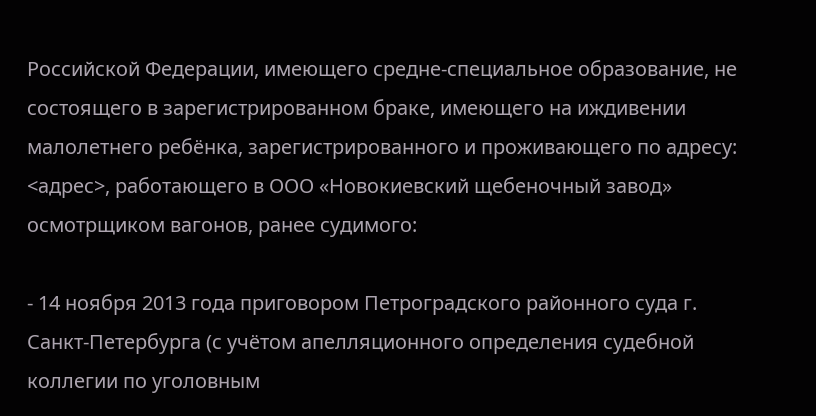Российской Федерации, имеющего средне-специальное образование, не состоящего в зарегистрированном браке, имеющего на иждивении малолетнего ребёнка, зарегистрированного и проживающего по адресу: <адрес>, работающего в ООО «Новокиевский щебеночный завод» осмотрщиком вагонов, ранее судимого:

- 14 ноября 2013 года приговором Петроградского районного суда г. Санкт-Петербурга (с учётом апелляционного определения судебной коллегии по уголовным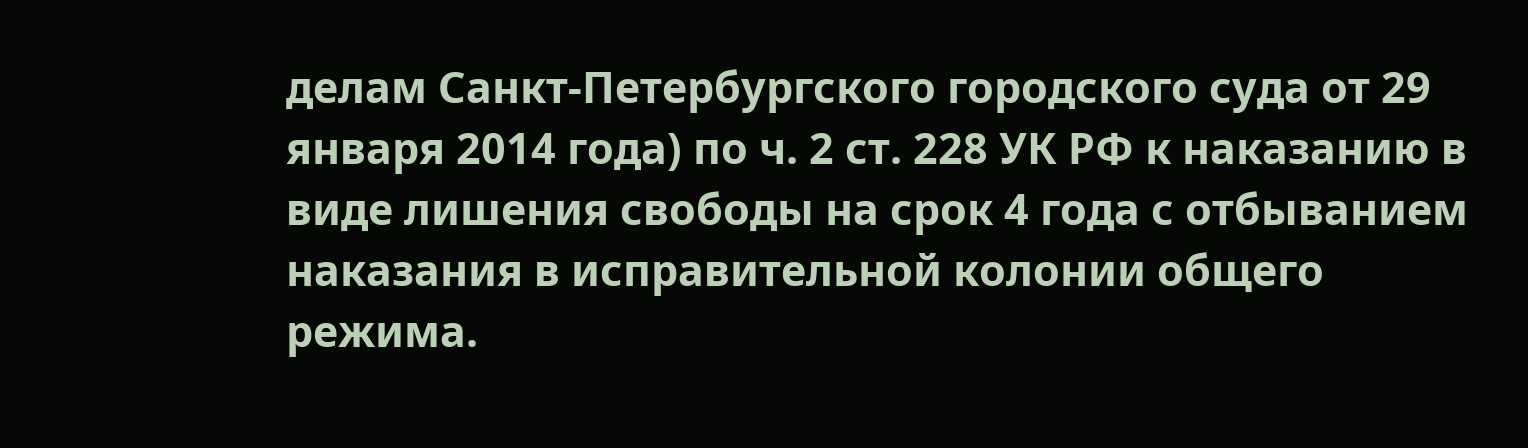делам Санкт-Петербургского городского суда от 29 января 2014 года) по ч. 2 ст. 228 УК РФ к наказанию в виде лишения свободы на срок 4 года с отбыванием наказания в исправительной колонии общего режима.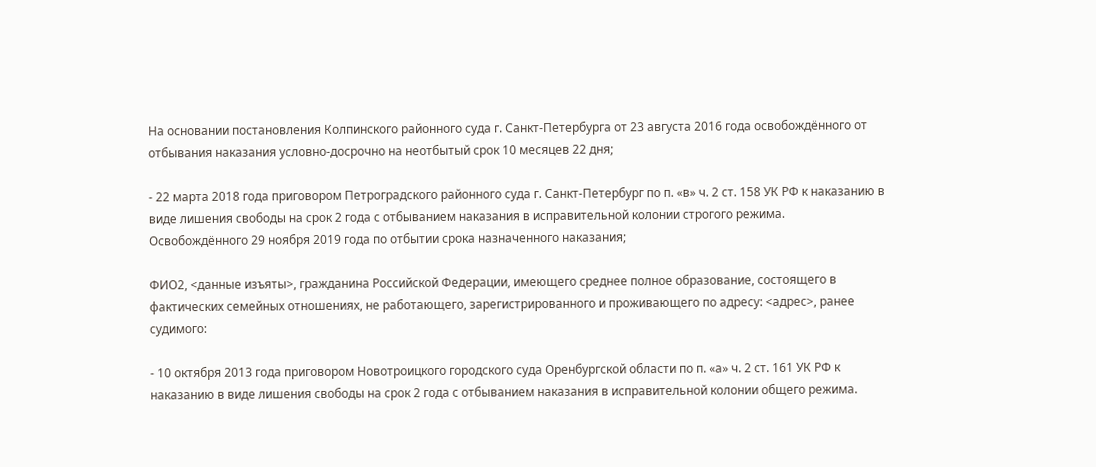На основании постановления Колпинского районного суда г. Санкт-Петербурга от 23 августа 2016 года освобождённого от отбывания наказания условно-досрочно на неотбытый срок 10 месяцев 22 дня;

- 22 марта 2018 года приговором Петроградского районного суда г. Санкт-Петербург по п. «в» ч. 2 ст. 158 УК РФ к наказанию в виде лишения свободы на срок 2 года с отбыванием наказания в исправительной колонии строгого режима. Освобождённого 29 ноября 2019 года по отбытии срока назначенного наказания;

ФИО2, <данные изъяты>, гражданина Российской Федерации, имеющего среднее полное образование, состоящего в фактических семейных отношениях, не работающего, зарегистрированного и проживающего по адресу: <адрес>, ранее судимого:

- 10 октября 2013 года приговором Новотроицкого городского суда Оренбургской области по п. «а» ч. 2 ст. 161 УК РФ к наказанию в виде лишения свободы на срок 2 года с отбыванием наказания в исправительной колонии общего режима.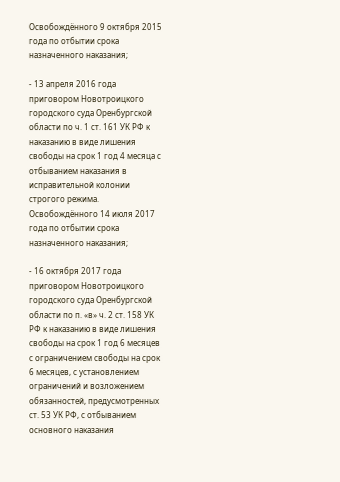Освобождённого 9 октября 2015 года по отбытии срока назначенного наказания;

- 13 апреля 2016 года приговором Новотроицкого городского суда Оренбургской области по ч. 1 ст. 161 УК РФ к наказанию в виде лишения свободы на срок 1 год 4 месяца с отбыванием наказания в исправительной колонии строгого режима. Освобождённого 14 июля 2017 года по отбытии срока назначенного наказания;

- 16 октября 2017 года приговором Новотроицкого городского суда Оренбургской области по п. «в» ч. 2 ст. 158 УК РФ к наказанию в виде лишения свободы на срок 1 год 6 месяцев с ограничением свободы на срок 6 месяцев, с установлением ограничений и возложением обязанностей, предусмотренных ст. 53 УК РФ, с отбыванием основного наказания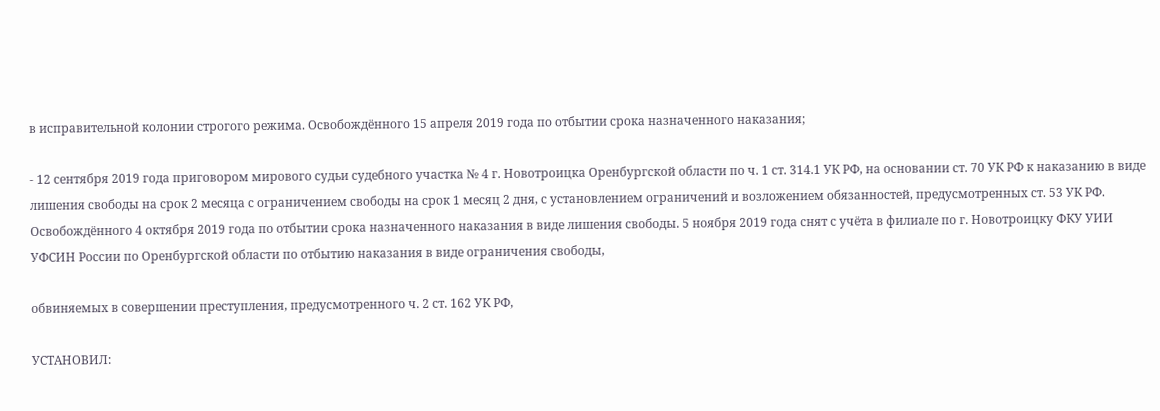в исправительной колонии строгого режима. Освобождённого 15 апреля 2019 года по отбытии срока назначенного наказания;

- 12 сентября 2019 года приговором мирового судьи судебного участка № 4 г. Новотроицка Оренбургской области по ч. 1 ст. 314.1 УК РФ, на основании ст. 70 УК РФ к наказанию в виде лишения свободы на срок 2 месяца с ограничением свободы на срок 1 месяц 2 дня, с установлением ограничений и возложением обязанностей, предусмотренных ст. 53 УК РФ. Освобождённого 4 октября 2019 года по отбытии срока назначенного наказания в виде лишения свободы. 5 ноября 2019 года снят с учёта в филиале по г. Новотроицку ФКУ УИИ УФСИН России по Оренбургской области по отбытию наказания в виде ограничения свободы,

обвиняемых в совершении преступления, предусмотренного ч. 2 ст. 162 УК РФ,

УСТАНОВИЛ: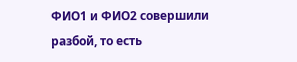ФИО1 и ФИО2 совершили разбой, то есть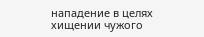нападение в целях хищении чужого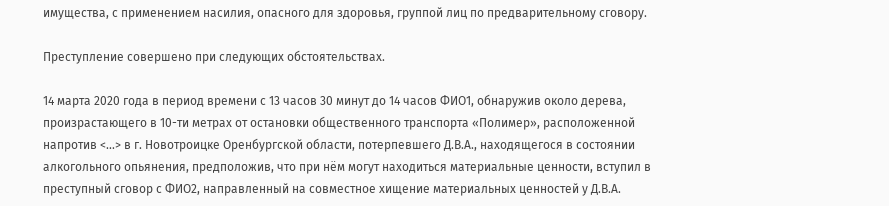имущества, с применением насилия, опасного для здоровья, группой лиц по предварительному сговору.

Преступление совершено при следующих обстоятельствах.

14 марта 2020 года в период времени с 13 часов 30 минут до 14 часов ФИО1, обнаружив около дерева, произрастающего в 10-ти метрах от остановки общественного транспорта «Полимер», расположенной напротив <...> в г. Новотроицке Оренбургской области, потерпевшего Д.В.А., находящегося в состоянии алкогольного опьянения, предположив, что при нём могут находиться материальные ценности, вступил в преступный сговор с ФИО2, направленный на совместное хищение материальных ценностей у Д.В.А.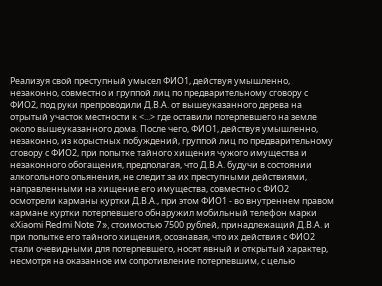Реализуя свой преступный умысел ФИО1, действуя умышленно, незаконно, совместно и группой лиц по предварительному сговору с ФИО2, под руки препроводили Д.В.А. от вышеуказанного дерева на отрытый участок местности к <...> где оставили потерпевшего на земле около вышеуказанного дома. После чего, ФИО1, действуя умышленно, незаконно, из корыстных побуждений, группой лиц по предварительному сговору с ФИО2, при попытке тайного хищения чужого имущества и незаконного обогащения, предполагая, что Д.В.А. будучи в состоянии алкогольного опьянения, не следит за их преступными действиями, направленными на хищение его имущества, совместно с ФИО2 осмотрели карманы куртки Д.В.А., при этом ФИО1 - во внутреннем правом кармане куртки потерпевшего обнаружил мобильный телефон марки «Xiaomi Redmi Note 7», стоимостью 7500 рублей, принадлежащий Д.В.А. и при попытке его тайного хищения, осознавая, что их действия с ФИО2 стали очевидными для потерпевшего, носят явный и открытый характер, несмотря на оказанное им сопротивление потерпевшим, с целью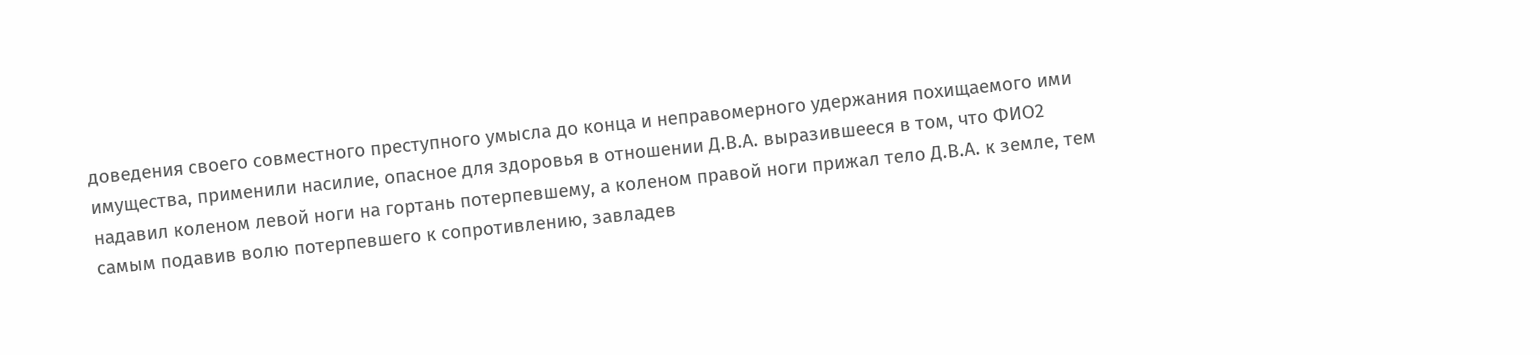доведения своего совместного преступного умысла до конца и неправомерного удержания похищаемого ими имущества, применили насилие, опасное для здоровья в отношении Д.В.А. выразившееся в том, что ФИО2 надавил коленом левой ноги на гортань потерпевшему, а коленом правой ноги прижал тело Д.В.А. к земле, тем самым подавив волю потерпевшего к сопротивлению, завладев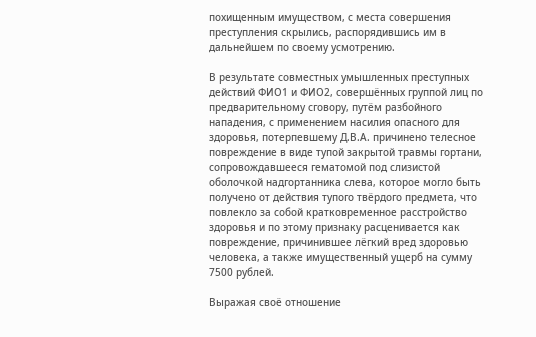похищенным имуществом, с места совершения преступления скрылись, распорядившись им в дальнейшем по своему усмотрению.

В результате совместных умышленных преступных действий ФИО1 и ФИО2, совершённых группой лиц по предварительному сговору, путём разбойного нападения, с применением насилия опасного для здоровья, потерпевшему Д.В.А. причинено телесное повреждение в виде тупой закрытой травмы гортани, сопровождавшееся гематомой под слизистой оболочкой надгортанника слева, которое могло быть получено от действия тупого твёрдого предмета, что повлекло за собой кратковременное расстройство здоровья и по этому признаку расценивается как повреждение, причинившее лёгкий вред здоровью человека, а также имущественный ущерб на сумму 7500 рублей.

Выражая своё отношение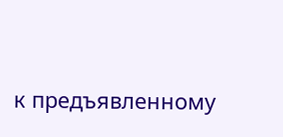к предъявленному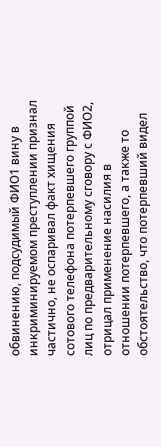обвинению, подсудимый ФИО1 вину в инкриминируемом преступлении признал частично, не оспаривал факт хищения сотового телефона потерпевшего группой лиц по предварительному сговору с ФИО2, отрицал применение насилия в отношении потерпевшего, а также то обстоятельство, что потерпевший видел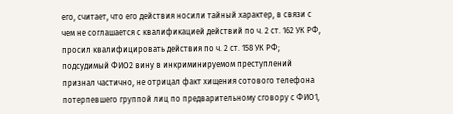его, считает, что его действия носили тайный характер, в связи с чем не соглашается с квалификацией действий по ч. 2 ст. 162 УК РФ, просил квалифицировать действия по ч. 2 ст. 158 УК РФ; подсудимый ФИО2 вину в инкриминируемом преступлений признал частично, не отрицал факт хищения сотового телефона потерпевшего группой лиц по предварительному сговору с ФИО1,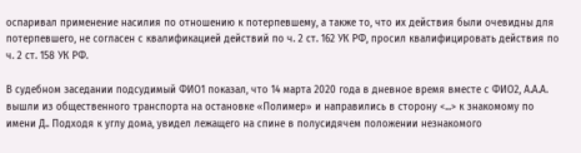оспаривал применение насилия по отношению к потерпевшему, а также то, что их действия были очевидны для потерпевшего, не согласен с квалификацией действий по ч. 2 ст. 162 УК РФ, просил квалифицировать действия по ч. 2 ст. 158 УК РФ.

В судебном заседании подсудимый ФИО1 показал, что 14 марта 2020 года в дневное время вместе с ФИО2, А.А.А. вышли из общественного транспорта на остановке «Полимер» и направились в сторону <...> к знакомому по имени Д.. Подходя к углу дома, увидел лежащего на спине в полусидячем положении незнакомого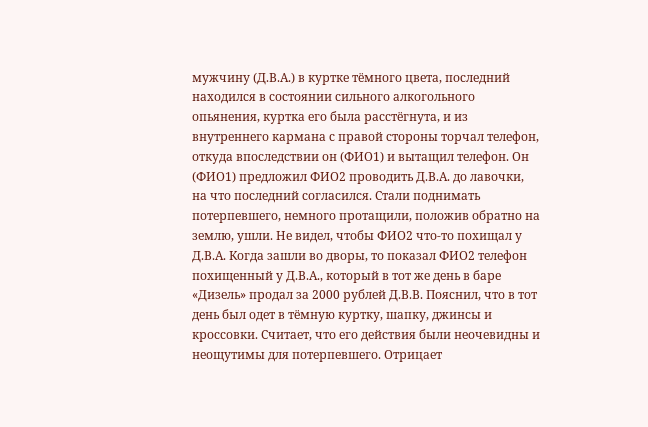мужчину (Д.В.А.) в куртке тёмного цвета, последний находился в состоянии сильного алкогольного опьянения, куртка его была расстёгнута, и из внутреннего кармана с правой стороны торчал телефон, откуда впоследствии он (ФИО1) и вытащил телефон. Он (ФИО1) предложил ФИО2 проводить Д.В.А. до лавочки, на что последний согласился. Стали поднимать потерпевшего, немного протащили, положив обратно на землю, ушли. Не видел, чтобы ФИО2 что-то похищал у Д.В.А. Когда зашли во дворы, то показал ФИО2 телефон похищенный у Д.В.А., который в тот же день в баре «Дизель» продал за 2000 рублей Д.В.В. Пояснил, что в тот день был одет в тёмную куртку, шапку, джинсы и кроссовки. Считает, что его действия были неочевидны и неощутимы для потерпевшего. Отрицает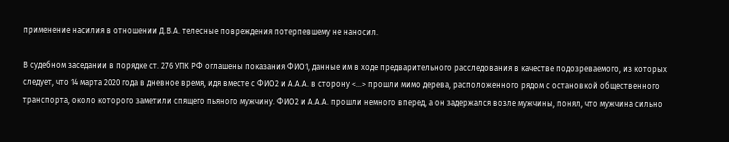применение насилия в отношении Д.В.А. телесные повреждения потерпевшему не наносил.

В судебном заседании в порядке ст. 276 УПК РФ оглашены показания ФИО1, данные им в ходе предварительного расследования в качестве подозреваемого, из которых следует, что 14 марта 2020 года в дневное время, идя вместе с ФИО2 и А.А.А. в сторону <...> прошли мимо дерева, расположенного рядом с остановкой общественного транспорта, около которого заметили спящего пьяного мужчину. ФИО2 и А.А.А. прошли немного вперед, а он задержался возле мужчины, понял, что мужчина сильно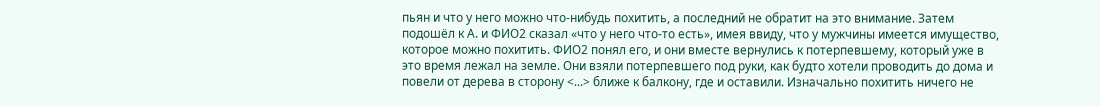пьян и что у него можно что-нибудь похитить, а последний не обратит на это внимание. Затем подошёл к А. и ФИО2 сказал «что у него что-то есть», имея ввиду, что у мужчины имеется имущество, которое можно похитить. ФИО2 понял его, и они вместе вернулись к потерпевшему, который уже в это время лежал на земле. Они взяли потерпевшего под руки, как будто хотели проводить до дома и повели от дерева в сторону <...> ближе к балкону, где и оставили. Изначально похитить ничего не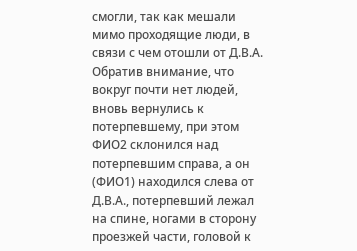смогли, так как мешали мимо проходящие люди, в связи с чем отошли от Д.В.А. Обратив внимание, что вокруг почти нет людей, вновь вернулись к потерпевшему, при этом ФИО2 склонился над потерпевшим справа, а он (ФИО1) находился слева от Д.В.А., потерпевший лежал на спине, ногами в сторону проезжей части, головой к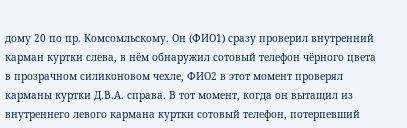дому 20 по пр. Комсомльскому. Он (ФИО1) сразу проверил внутренний карман куртки слева, в нём обнаружил сотовый телефон чёрного цвета в прозрачном силиконовом чехле, ФИО2 в этот момент проверял карманы куртки Д.В.А. справа. В тот момент, когда он вытащил из внутреннего левого кармана куртки сотовый телефон, потерпевший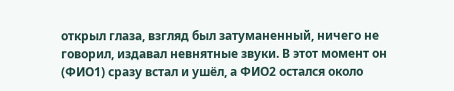открыл глаза, взгляд был затуманенный, ничего не говорил, издавал невнятные звуки. В этот момент он (ФИО1) сразу встал и ушёл, а ФИО2 остался около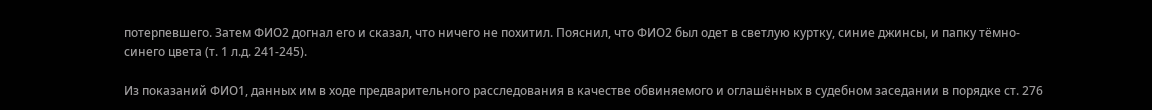потерпевшего. Затем ФИО2 догнал его и сказал, что ничего не похитил. Пояснил, что ФИО2 был одет в светлую куртку, синие джинсы, и папку тёмно-синего цвета (т. 1 л.д. 241-245).

Из показаний ФИО1, данных им в ходе предварительного расследования в качестве обвиняемого и оглашённых в судебном заседании в порядке ст. 276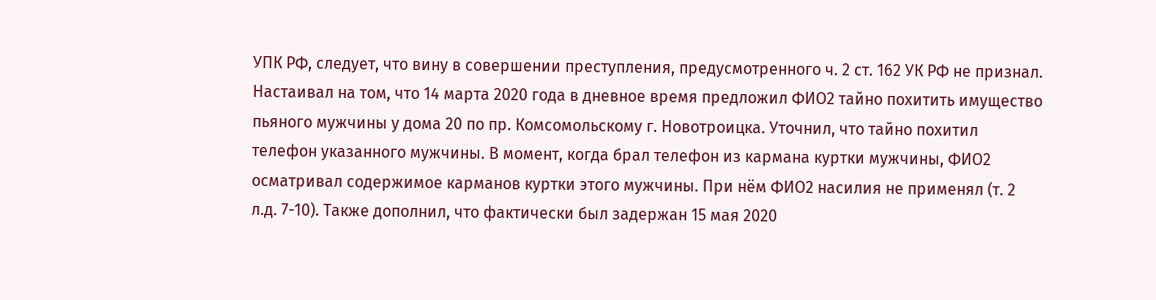УПК РФ, следует, что вину в совершении преступления, предусмотренного ч. 2 ст. 162 УК РФ не признал. Настаивал на том, что 14 марта 2020 года в дневное время предложил ФИО2 тайно похитить имущество пьяного мужчины у дома 20 по пр. Комсомольскому г. Новотроицка. Уточнил, что тайно похитил телефон указанного мужчины. В момент, когда брал телефон из кармана куртки мужчины, ФИО2 осматривал содержимое карманов куртки этого мужчины. При нём ФИО2 насилия не применял (т. 2 л.д. 7-10). Также дополнил, что фактически был задержан 15 мая 2020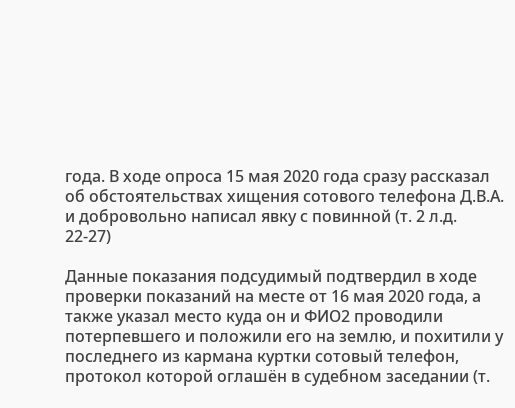года. В ходе опроса 15 мая 2020 года сразу рассказал об обстоятельствах хищения сотового телефона Д.В.А. и добровольно написал явку с повинной (т. 2 л.д. 22-27)

Данные показания подсудимый подтвердил в ходе проверки показаний на месте от 16 мая 2020 года, а также указал место куда он и ФИО2 проводили потерпевшего и положили его на землю, и похитили у последнего из кармана куртки сотовый телефон, протокол которой оглашён в судебном заседании (т.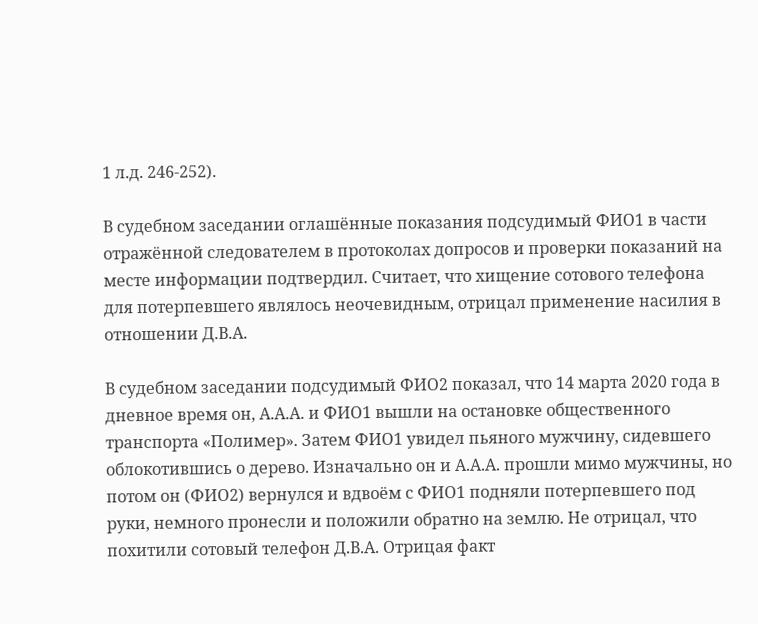1 л.д. 246-252).

В судебном заседании оглашённые показания подсудимый ФИО1 в части отражённой следователем в протоколах допросов и проверки показаний на месте информации подтвердил. Считает, что хищение сотового телефона для потерпевшего являлось неочевидным, отрицал применение насилия в отношении Д.В.А.

В судебном заседании подсудимый ФИО2 показал, что 14 марта 2020 года в дневное время он, А.А.А. и ФИО1 вышли на остановке общественного транспорта «Полимер». Затем ФИО1 увидел пьяного мужчину, сидевшего облокотившись о дерево. Изначально он и А.А.А. прошли мимо мужчины, но потом он (ФИО2) вернулся и вдвоём с ФИО1 подняли потерпевшего под руки, немного пронесли и положили обратно на землю. Не отрицал, что похитили сотовый телефон Д.В.А. Отрицая факт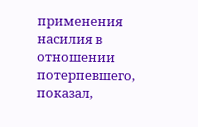применения насилия в отношении потерпевшего, показал,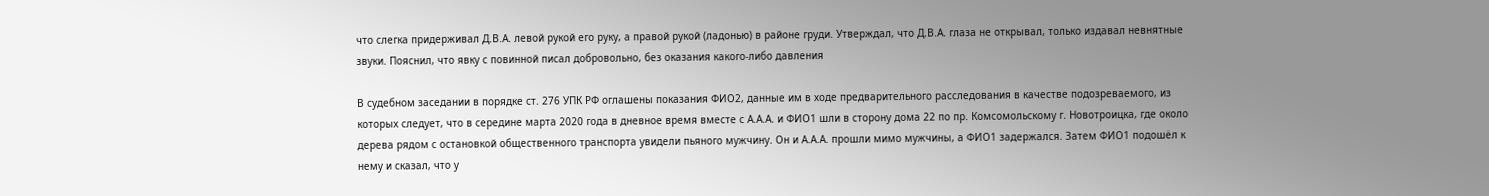что слегка придерживал Д.В.А. левой рукой его руку, а правой рукой (ладонью) в районе груди. Утверждал, что Д.В.А. глаза не открывал, только издавал невнятные звуки. Пояснил, что явку с повинной писал добровольно, без оказания какого-либо давления

В судебном заседании в порядке ст. 276 УПК РФ оглашены показания ФИО2, данные им в ходе предварительного расследования в качестве подозреваемого, из которых следует, что в середине марта 2020 года в дневное время вместе с А.А.А. и ФИО1 шли в сторону дома 22 по пр. Комсомольскому г. Новотроицка, где около дерева рядом с остановкой общественного транспорта увидели пьяного мужчину. Он и А.А.А. прошли мимо мужчины, а ФИО1 задержался. Затем ФИО1 подошёл к нему и сказал, что у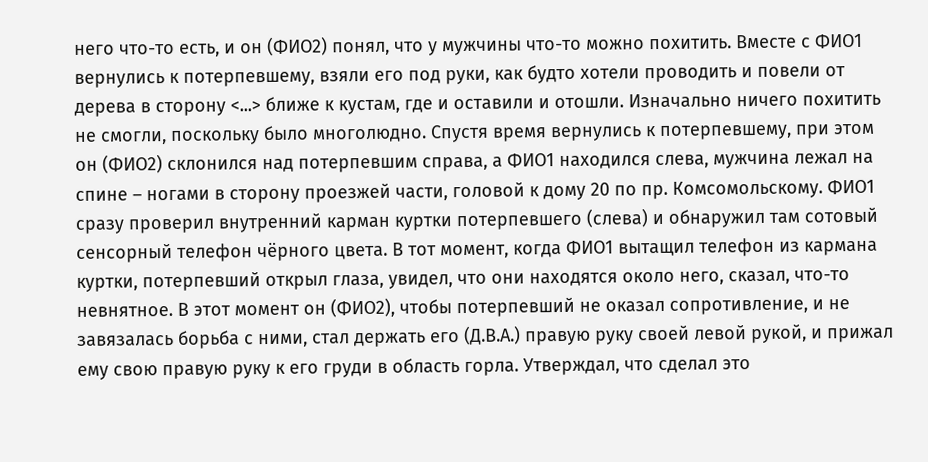него что-то есть, и он (ФИО2) понял, что у мужчины что-то можно похитить. Вместе с ФИО1 вернулись к потерпевшему, взяли его под руки, как будто хотели проводить и повели от дерева в сторону <...> ближе к кустам, где и оставили и отошли. Изначально ничего похитить не смогли, поскольку было многолюдно. Спустя время вернулись к потерпевшему, при этом он (ФИО2) склонился над потерпевшим справа, а ФИО1 находился слева, мужчина лежал на спине – ногами в сторону проезжей части, головой к дому 20 по пр. Комсомольскому. ФИО1 сразу проверил внутренний карман куртки потерпевшего (слева) и обнаружил там сотовый сенсорный телефон чёрного цвета. В тот момент, когда ФИО1 вытащил телефон из кармана куртки, потерпевший открыл глаза, увидел, что они находятся около него, сказал, что-то невнятное. В этот момент он (ФИО2), чтобы потерпевший не оказал сопротивление, и не завязалась борьба с ними, стал держать его (Д.В.А.) правую руку своей левой рукой, и прижал ему свою правую руку к его груди в область горла. Утверждал, что сделал это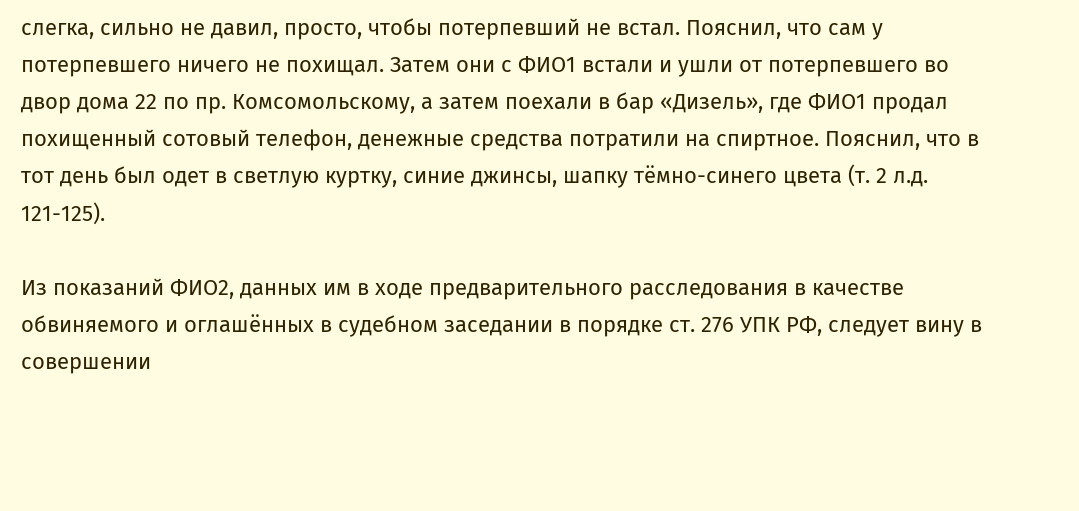слегка, сильно не давил, просто, чтобы потерпевший не встал. Пояснил, что сам у потерпевшего ничего не похищал. Затем они с ФИО1 встали и ушли от потерпевшего во двор дома 22 по пр. Комсомольскому, а затем поехали в бар «Дизель», где ФИО1 продал похищенный сотовый телефон, денежные средства потратили на спиртное. Пояснил, что в тот день был одет в светлую куртку, синие джинсы, шапку тёмно-синего цвета (т. 2 л.д. 121-125).

Из показаний ФИО2, данных им в ходе предварительного расследования в качестве обвиняемого и оглашённых в судебном заседании в порядке ст. 276 УПК РФ, следует вину в совершении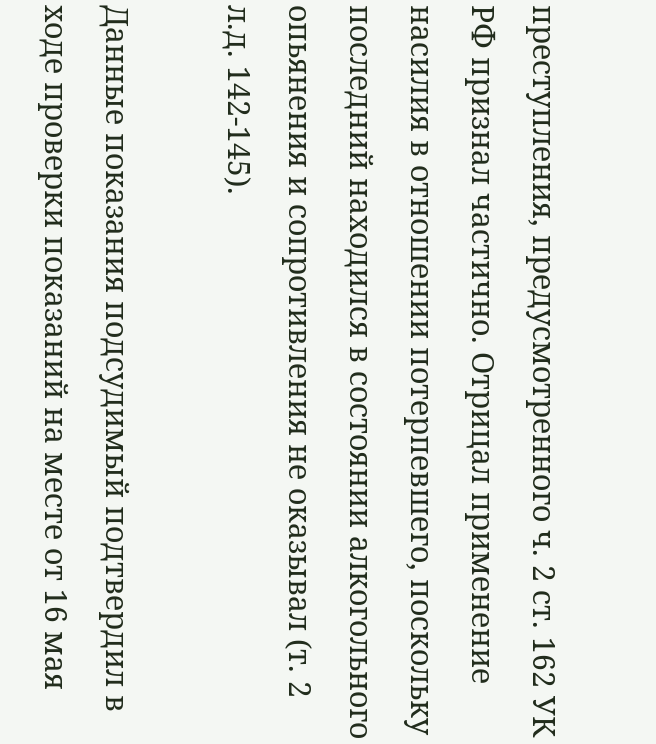преступления, предусмотренного ч. 2 ст. 162 УК РФ признал частично. Отрицал применение насилия в отношении потерпевшего, поскольку последний находился в состоянии алкогольного опьянения и сопротивления не оказывал (т. 2 л.д. 142-145).

Данные показания подсудимый подтвердил в ходе проверки показаний на месте от 16 мая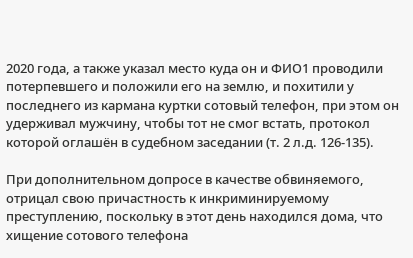2020 года, а также указал место куда он и ФИО1 проводили потерпевшего и положили его на землю, и похитили у последнего из кармана куртки сотовый телефон, при этом он удерживал мужчину, чтобы тот не смог встать, протокол которой оглашён в судебном заседании (т. 2 л.д. 126-135).

При дополнительном допросе в качестве обвиняемого, отрицал свою причастность к инкриминируемому преступлению, поскольку в этот день находился дома, что хищение сотового телефона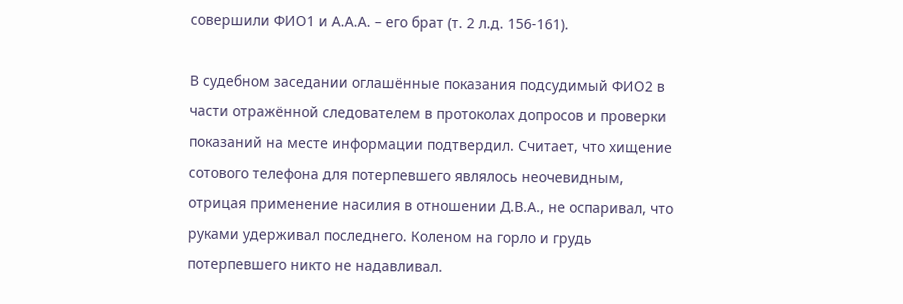совершили ФИО1 и А.А.А. – его брат (т. 2 л.д. 156-161).

В судебном заседании оглашённые показания подсудимый ФИО2 в части отражённой следователем в протоколах допросов и проверки показаний на месте информации подтвердил. Считает, что хищение сотового телефона для потерпевшего являлось неочевидным, отрицая применение насилия в отношении Д.В.А., не оспаривал, что руками удерживал последнего. Коленом на горло и грудь потерпевшего никто не надавливал.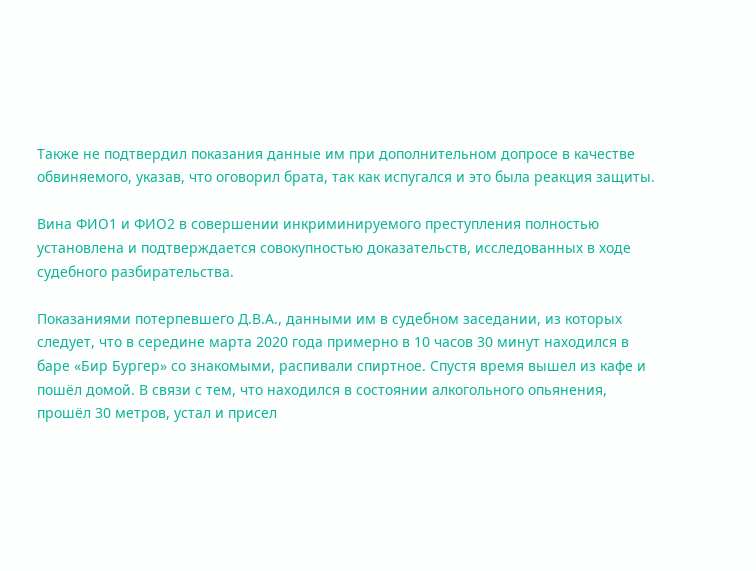Также не подтвердил показания данные им при дополнительном допросе в качестве обвиняемого, указав, что оговорил брата, так как испугался и это была реакция защиты.

Вина ФИО1 и ФИО2 в совершении инкриминируемого преступления полностью установлена и подтверждается совокупностью доказательств, исследованных в ходе судебного разбирательства.

Показаниями потерпевшего Д.В.А., данными им в судебном заседании, из которых следует, что в середине марта 2020 года примерно в 10 часов 30 минут находился в баре «Бир Бургер» со знакомыми, распивали спиртное. Спустя время вышел из кафе и пошёл домой. В связи с тем, что находился в состоянии алкогольного опьянения, прошёл 30 метров, устал и присел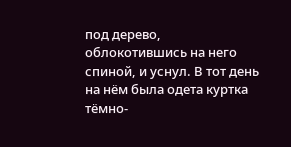под дерево, облокотившись на него спиной, и уснул. В тот день на нём была одета куртка тёмно-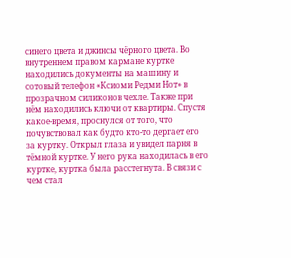синего цвета и джинсы чёрного цвета. Во внутреннем правом кармане куртке находились документы на машину и сотовый телефон «Ксиоми Редми Нот» в прозрачном силиконов чехле. Также при нём находились ключи от квартиры. Спустя какое-время, проснулся от того, что почувствовал как будто кто-то дергает его за куртку. Открыл глаза и увидел парня в тёмной куртке. У него рука находилась в его куртке, куртка была расстегнута. В связи с чем стал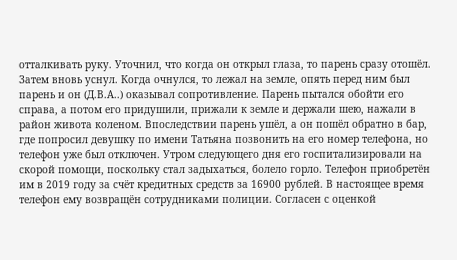отталкивать руку. Уточнил, что когда он открыл глаза, то парень сразу отошёл. Затем вновь уснул. Когда очнулся, то лежал на земле, опять перед ним был парень и он (Д.В.А..) оказывал сопротивление. Парень пытался обойти его справа, а потом его придушили, прижали к земле и держали шею, нажали в район живота коленом. Впоследствии парень ушёл, а он пошёл обратно в бар, где попросил девушку по имени Татьяна позвонить на его номер телефона, но телефон уже был отключен. Утром следующего дня его госпитализировали на скорой помощи, поскольку стал задыхаться, болело горло. Телефон приобретён им в 2019 году за счёт кредитных средств за 16900 рублей. В настоящее время телефон ему возвращён сотрудниками полиции. Согласен с оценкой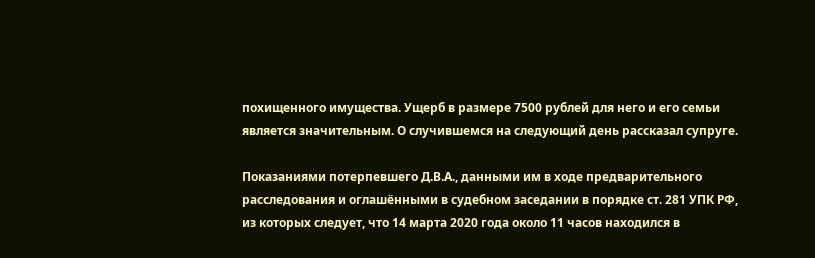похищенного имущества. Ущерб в размере 7500 рублей для него и его семьи является значительным. О случившемся на следующий день рассказал супруге.

Показаниями потерпевшего Д.В.А., данными им в ходе предварительного расследования и оглашёнными в судебном заседании в порядке ст. 281 УПК РФ, из которых следует, что 14 марта 2020 года около 11 часов находился в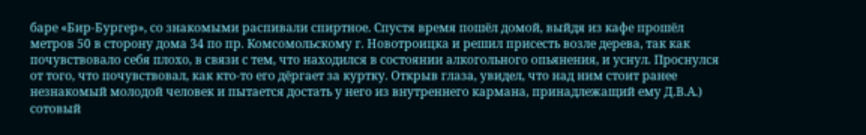баре «Бир-Бургер», со знакомыми распивали спиртное. Спустя время пошёл домой, выйдя из кафе прошёл метров 50 в сторону дома 34 по пр. Комсомольскому г. Новотроицка и решил присесть возле дерева, так как почувствовало себя плохо, в связи с тем, что находился в состоянии алкогольного опьянения, и уснул. Проснулся от того, что почувствовал, как кто-то его дёргает за куртку. Открыв глаза, увидел, что над ним стоит ранее незнакомый молодой человек и пытается достать у него из внутреннего кармана, принадлежащий ему Д.В.А.) сотовый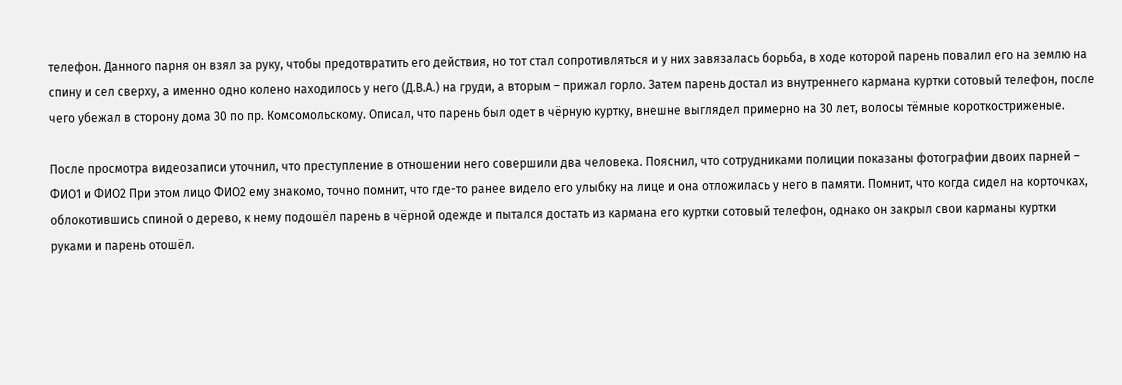телефон. Данного парня он взял за руку, чтобы предотвратить его действия, но тот стал сопротивляться и у них завязалась борьба, в ходе которой парень повалил его на землю на спину и сел сверху, а именно одно колено находилось у него (Д.В.А.) на груди, а вторым – прижал горло. Затем парень достал из внутреннего кармана куртки сотовый телефон, после чего убежал в сторону дома 30 по пр. Комсомольскому. Описал, что парень был одет в чёрную куртку, внешне выглядел примерно на 30 лет, волосы тёмные короткостриженые.

После просмотра видеозаписи уточнил, что преступление в отношении него совершили два человека. Пояснил, что сотрудниками полиции показаны фотографии двоих парней – ФИО1 и ФИО2 При этом лицо ФИО2 ему знакомо, точно помнит, что где-то ранее видело его улыбку на лице и она отложилась у него в памяти. Помнит, что когда сидел на корточках, облокотившись спиной о дерево, к нему подошёл парень в чёрной одежде и пытался достать из кармана его куртки сотовый телефон, однако он закрыл свои карманы куртки руками и парень отошёл.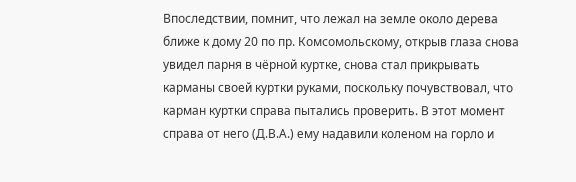Впоследствии, помнит, что лежал на земле около дерева ближе к дому 20 по пр. Комсомольскому, открыв глаза снова увидел парня в чёрной куртке, снова стал прикрывать карманы своей куртки руками, поскольку почувствовал, что карман куртки справа пытались проверить. В этот момент справа от него (Д.В.А.) ему надавили коленом на горло и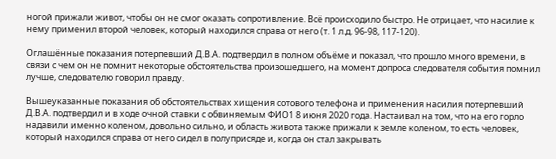ногой прижали живот, чтобы он не смог оказать сопротивление. Всё происходило быстро. Не отрицает, что насилие к нему применил второй человек, который находился справа от него (т. 1 л.д. 96-98, 117-120).

Оглашённые показания потерпевший Д.В.А. подтвердил в полном объёме и показал, что прошло много времени, в связи с чем он не помнит некоторые обстоятельства произошедшего, на момент допроса следователя события помнил лучше, следователю говорил правду.

Вышеуказанные показания об обстоятельствах хищения сотового телефона и применения насилия потерпевший Д.В.А. подтвердил и в ходе очной ставки с обвиняемым ФИО1 8 июня 2020 года. Настаивал на том, что на его горло надавили именно коленом, довольно сильно, и область живота также прижали к земле коленом, то есть человек, который находился справа от него сидел в полуприсяде и, когда он стал закрывать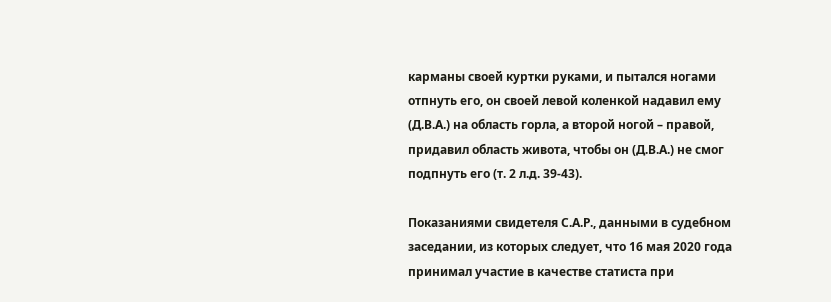карманы своей куртки руками, и пытался ногами отпнуть его, он своей левой коленкой надавил ему (Д.В.А.) на область горла, а второй ногой – правой, придавил область живота, чтобы он (Д.В.А.) не смог подпнуть его (т. 2 л.д. 39-43).

Показаниями свидетеля С.А.Р., данными в судебном заседании, из которых следует, что 16 мая 2020 года принимал участие в качестве статиста при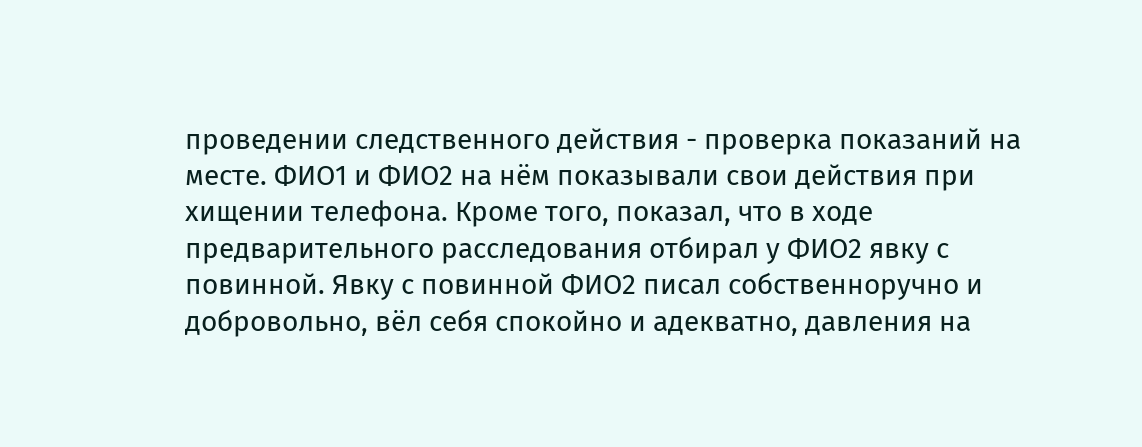проведении следственного действия - проверка показаний на месте. ФИО1 и ФИО2 на нём показывали свои действия при хищении телефона. Кроме того, показал, что в ходе предварительного расследования отбирал у ФИО2 явку с повинной. Явку с повинной ФИО2 писал собственноручно и добровольно, вёл себя спокойно и адекватно, давления на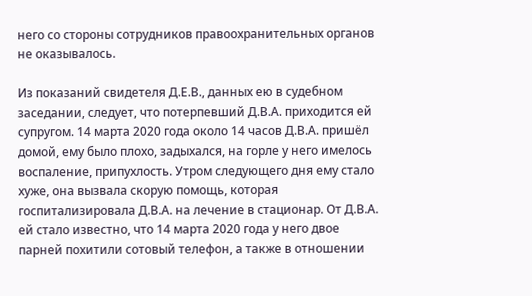него со стороны сотрудников правоохранительных органов не оказывалось.

Из показаний свидетеля Д.Е.В., данных ею в судебном заседании, следует, что потерпевший Д.В.А. приходится ей супругом. 14 марта 2020 года около 14 часов Д.В.А. пришёл домой, ему было плохо, задыхался, на горле у него имелось воспаление, припухлость. Утром следующего дня ему стало хуже, она вызвала скорую помощь, которая госпитализировала Д.В.А. на лечение в стационар. От Д.В.А. ей стало известно, что 14 марта 2020 года у него двое парней похитили сотовый телефон, а также в отношении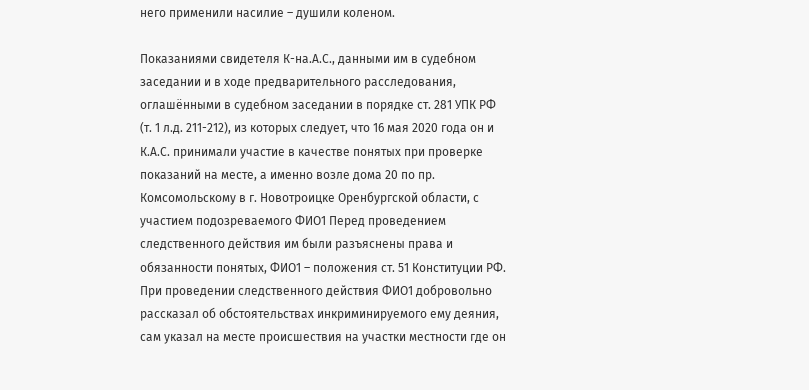него применили насилие – душили коленом.

Показаниями свидетеля К-на.А.С., данными им в судебном заседании и в ходе предварительного расследования, оглашёнными в судебном заседании в порядке ст. 281 УПК РФ (т. 1 л.д. 211-212), из которых следует, что 16 мая 2020 года он и К.А.С. принимали участие в качестве понятых при проверке показаний на месте, а именно возле дома 20 по пр. Комсомольскому в г. Новотроицке Оренбургской области, с участием подозреваемого ФИО1 Перед проведением следственного действия им были разъяснены права и обязанности понятых, ФИО1 – положения ст. 51 Конституции РФ. При проведении следственного действия ФИО1 добровольно рассказал об обстоятельствах инкриминируемого ему деяния, сам указал на месте происшествия на участки местности где он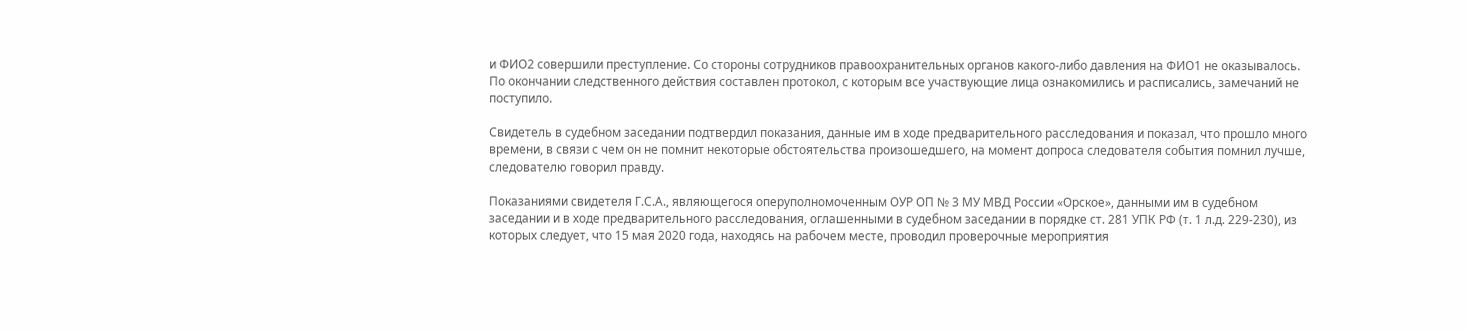и ФИО2 совершили преступление. Со стороны сотрудников правоохранительных органов какого-либо давления на ФИО1 не оказывалось. По окончании следственного действия составлен протокол, с которым все участвующие лица ознакомились и расписались, замечаний не поступило.

Свидетель в судебном заседании подтвердил показания, данные им в ходе предварительного расследования и показал, что прошло много времени, в связи с чем он не помнит некоторые обстоятельства произошедшего, на момент допроса следователя события помнил лучше, следователю говорил правду.

Показаниями свидетеля Г.С.А., являющегося оперуполномоченным ОУР ОП № 3 МУ МВД России «Орское», данными им в судебном заседании и в ходе предварительного расследования, оглашенными в судебном заседании в порядке ст. 281 УПК РФ (т. 1 л.д. 229-230), из которых следует, что 15 мая 2020 года, находясь на рабочем месте, проводил проверочные мероприятия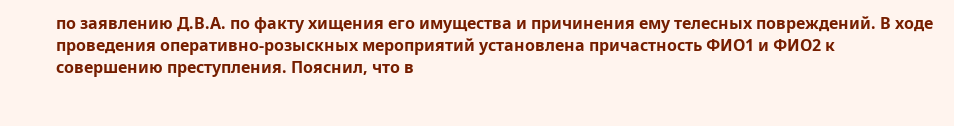по заявлению Д.В.А. по факту хищения его имущества и причинения ему телесных повреждений. В ходе проведения оперативно-розыскных мероприятий установлена причастность ФИО1 и ФИО2 к совершению преступления. Пояснил, что в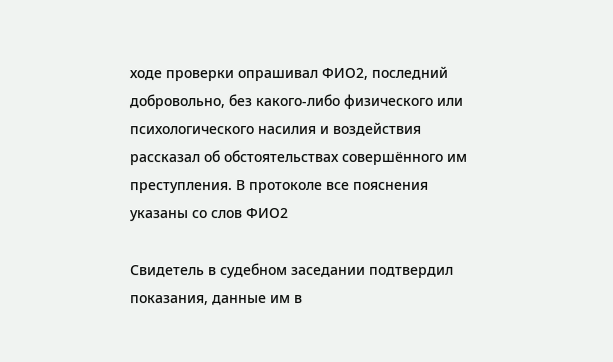ходе проверки опрашивал ФИО2, последний добровольно, без какого-либо физического или психологического насилия и воздействия рассказал об обстоятельствах совершённого им преступления. В протоколе все пояснения указаны со слов ФИО2

Свидетель в судебном заседании подтвердил показания, данные им в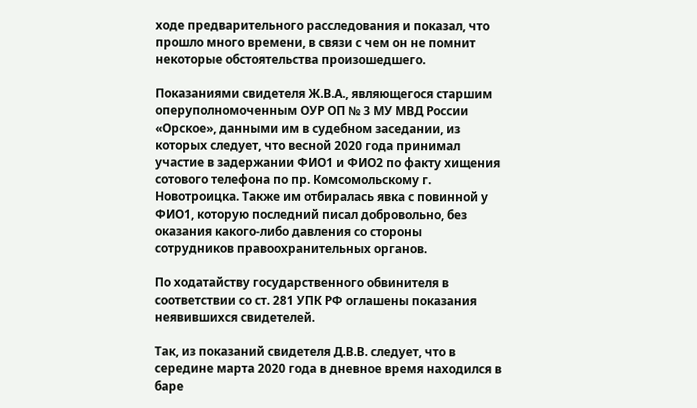ходе предварительного расследования и показал, что прошло много времени, в связи с чем он не помнит некоторые обстоятельства произошедшего.

Показаниями свидетеля Ж.В.А., являющегося старшим оперуполномоченным ОУР ОП № 3 МУ МВД России «Орское», данными им в судебном заседании, из которых следует, что весной 2020 года принимал участие в задержании ФИО1 и ФИО2 по факту хищения сотового телефона по пр. Комсомольскому г. Новотроицка. Также им отбиралась явка с повинной у ФИО1, которую последний писал добровольно, без оказания какого-либо давления со стороны сотрудников правоохранительных органов.

По ходатайству государственного обвинителя в соответствии со ст. 281 УПК РФ оглашены показания неявившихся свидетелей.

Так, из показаний свидетеля Д.В.В. следует, что в середине марта 2020 года в дневное время находился в баре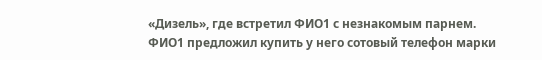«Дизель», где встретил ФИО1 с незнакомым парнем. ФИО1 предложил купить у него сотовый телефон марки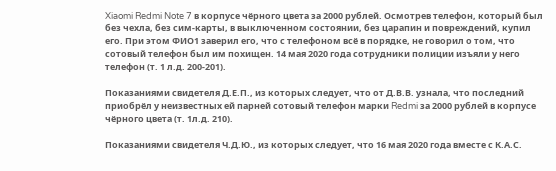Xiaomi Redmi Note 7 в корпусе чёрного цвета за 2000 рублей. Осмотрев телефон, который был без чехла, без сим-карты, в выключенном состоянии, без царапин и повреждений, купил его. При этом ФИО1 заверил его, что с телефоном всё в порядке, не говорил о том, что сотовый телефон был им похищен. 14 мая 2020 года сотрудники полиции изъяли у него телефон (т. 1 л.д. 200-201).

Показаниями свидетеля Д.Е.П., из которых следует, что от Д.В.В. узнала, что последний приобрёл у неизвестных ей парней сотовый телефон марки Redmi за 2000 рублей в корпусе чёрного цвета (т. 1л.д. 210).

Показаниями свидетеля Ч.Д.Ю., из которых следует, что 16 мая 2020 года вместе с К.А.С.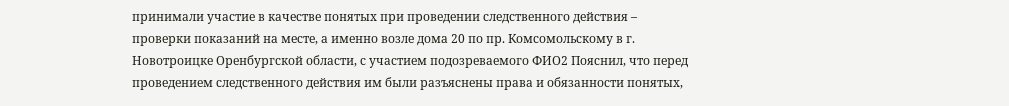принимали участие в качестве понятых при проведении следственного действия – проверки показаний на месте, а именно возле дома 20 по пр. Комсомольскому в г. Новотроицке Оренбургской области, с участием подозреваемого ФИО2 Пояснил, что перед проведением следственного действия им были разъяснены права и обязанности понятых,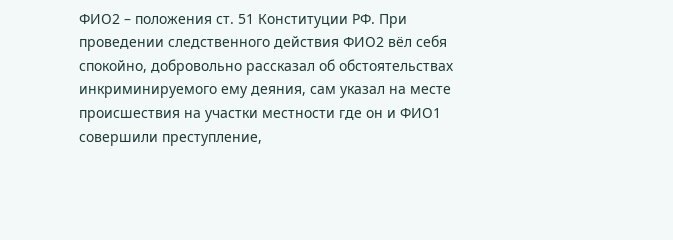ФИО2 – положения ст. 51 Конституции РФ. При проведении следственного действия ФИО2 вёл себя спокойно, добровольно рассказал об обстоятельствах инкриминируемого ему деяния, сам указал на месте происшествия на участки местности где он и ФИО1 совершили преступление,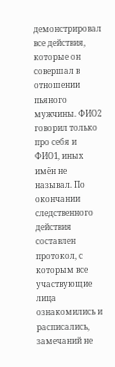демонстрировал все действия, которые он совершал в отношении пьяного мужчины. ФИО2 говорил только про себя и ФИО1, иных имён не называл. По окончании следственного действия составлен протокол, с которым все участвующие лица ознакомились и расписались, замечаний не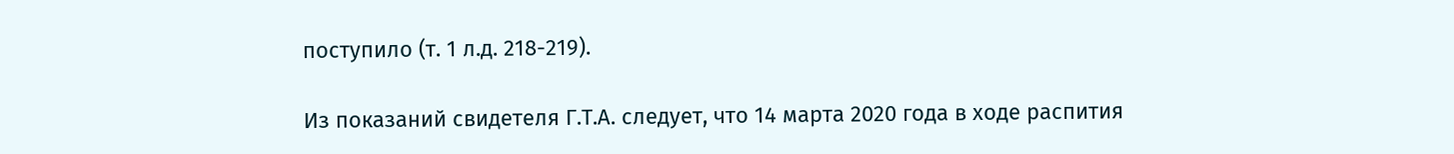поступило (т. 1 л.д. 218-219).

Из показаний свидетеля Г.Т.А. следует, что 14 марта 2020 года в ходе распития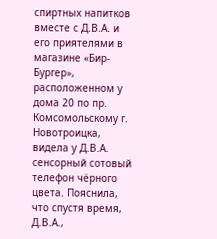спиртных напитков вместе с Д.В.А. и его приятелями в магазине «Бир-Бургер», расположенном у дома 20 по пр. Комсомольскому г. Новотроицка, видела у Д.В.А. сенсорный сотовый телефон чёрного цвета. Пояснила, что спустя время, Д.В.А.,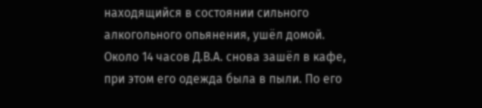находящийся в состоянии сильного алкогольного опьянения, ушёл домой. Около 14 часов Д.В.А. снова зашёл в кафе, при этом его одежда была в пыли. По его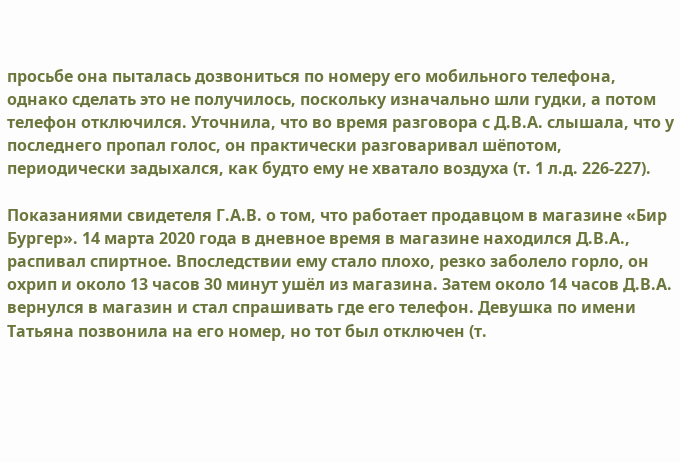просьбе она пыталась дозвониться по номеру его мобильного телефона, однако сделать это не получилось, поскольку изначально шли гудки, а потом телефон отключился. Уточнила, что во время разговора с Д.В.А. слышала, что у последнего пропал голос, он практически разговаривал шёпотом, периодически задыхался, как будто ему не хватало воздуха (т. 1 л.д. 226-227).

Показаниями свидетеля Г.А.В. о том, что работает продавцом в магазине «Бир Бургер». 14 марта 2020 года в дневное время в магазине находился Д.В.А., распивал спиртное. Впоследствии ему стало плохо, резко заболело горло, он охрип и около 13 часов 30 минут ушёл из магазина. Затем около 14 часов Д.В.А. вернулся в магазин и стал спрашивать где его телефон. Девушка по имени Татьяна позвонила на его номер, но тот был отключен (т.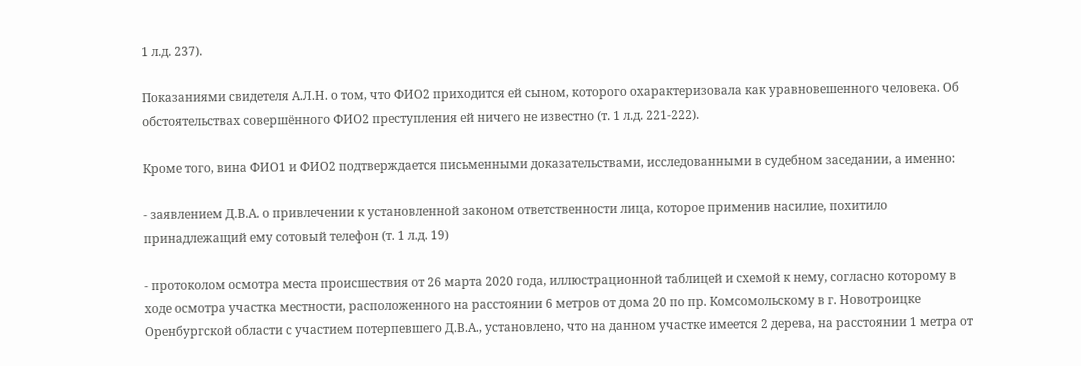1 л.д. 237).

Показаниями свидетеля А.Л.Н. о том, что ФИО2 приходится ей сыном, которого охарактеризовала как уравновешенного человека. Об обстоятельствах совершённого ФИО2 преступления ей ничего не известно (т. 1 л.д. 221-222).

Кроме того, вина ФИО1 и ФИО2 подтверждается письменными доказательствами, исследованными в судебном заседании, а именно:

- заявлением Д.В.А. о привлечении к установленной законом ответственности лица, которое применив насилие, похитило принадлежащий ему сотовый телефон (т. 1 л.д. 19)

- протоколом осмотра места происшествия от 26 марта 2020 года, иллюстрационной таблицей и схемой к нему, согласно которому в ходе осмотра участка местности, расположенного на расстоянии 6 метров от дома 20 по пр. Комсомольскому в г. Новотроицке Оренбургской области с участием потерпевшего Д.В.А., установлено, что на данном участке имеется 2 дерева, на расстоянии 1 метра от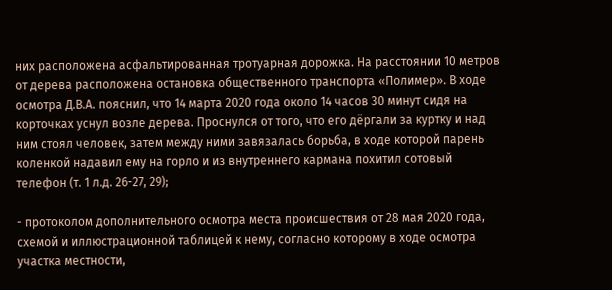них расположена асфальтированная тротуарная дорожка. На расстоянии 10 метров от дерева расположена остановка общественного транспорта «Полимер». В ходе осмотра Д.В.А. пояснил, что 14 марта 2020 года около 14 часов 30 минут сидя на корточках уснул возле дерева. Проснулся от того, что его дёргали за куртку и над ним стоял человек, затем между ними завязалась борьба, в ходе которой парень коленкой надавил ему на горло и из внутреннего кармана похитил сотовый телефон (т. 1 л.д. 26-27, 29);

- протоколом дополнительного осмотра места происшествия от 28 мая 2020 года, схемой и иллюстрационной таблицей к нему, согласно которому в ходе осмотра участка местности,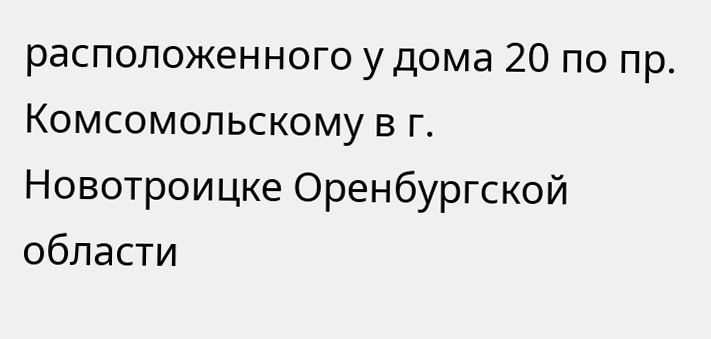расположенного у дома 20 по пр. Комсомольскому в г. Новотроицке Оренбургской области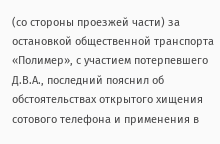(со стороны проезжей части) за остановкой общественной транспорта «Полимер», с участием потерпевшего Д.В.А., последний пояснил об обстоятельствах открытого хищения сотового телефона и применения в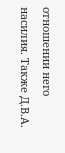отношении него насилия. Также Д.В.А.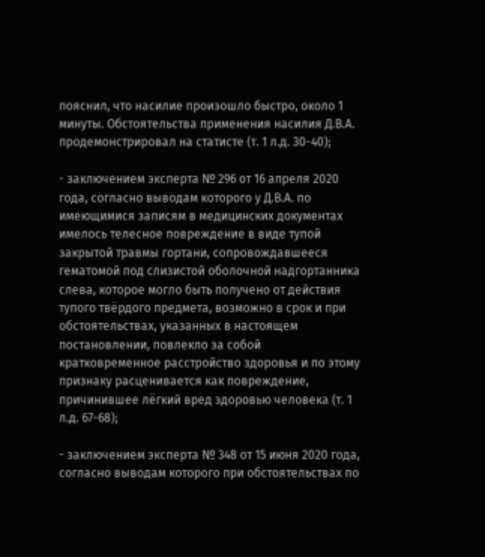пояснил, что насилие произошло быстро, около 1 минуты. Обстоятельства применения насилия Д.В.А. продемонстрировал на статисте (т. 1 л.д. 30-40);

- заключением эксперта № 296 от 16 апреля 2020 года, согласно выводам которого у Д.В.А. по имеющимися записям в медицинских документах имелось телесное повреждение в виде тупой закрытой травмы гортани, сопровождавшееся гематомой под слизистой оболочной надгортанника слева, которое могло быть получено от действия тупого твёрдого предмета, возможно в срок и при обстоятельствах, указанных в настоящем постановлении, повлекло за собой кратковременное расстройство здоровья и по этому признаку расценивается как повреждение, причинившее лёгкий вред здоровью человека (т. 1 л.д. 67-68);

- заключением эксперта № 348 от 15 июня 2020 года, согласно выводам которого при обстоятельствах по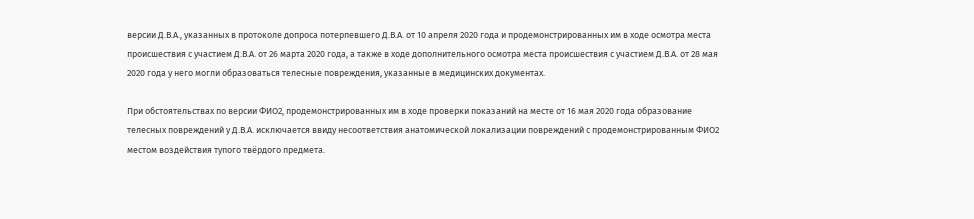версии Д.В.А., указанных в протоколе допроса потерпевшего Д.В.А. от 10 апреля 2020 года и продемонстрированных им в ходе осмотра места происшествия с участием Д.В.А. от 26 марта 2020 года, а также в ходе дополнительного осмотра места происшествия с участием Д.В.А. от 28 мая 2020 года у него могли образоваться телесные повреждения, указанные в медицинских документах.

При обстоятельствах по версии ФИО2, продемонстрированных им в ходе проверки показаний на месте от 16 мая 2020 года образование телесных повреждений у Д.В.А. исключается ввиду несоответствия анатомической локализации повреждений с продемонстрированным ФИО2 местом воздействия тупого твёрдого предмета.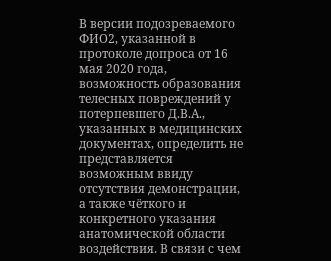В версии подозреваемого ФИО2, указанной в протоколе допроса от 16 мая 2020 года, возможность образования телесных повреждений у потерпевшего Д.В.А., указанных в медицинских документах, определить не представляется возможным ввиду отсутствия демонстрации, а также чёткого и конкретного указания анатомической области воздействия. В связи с чем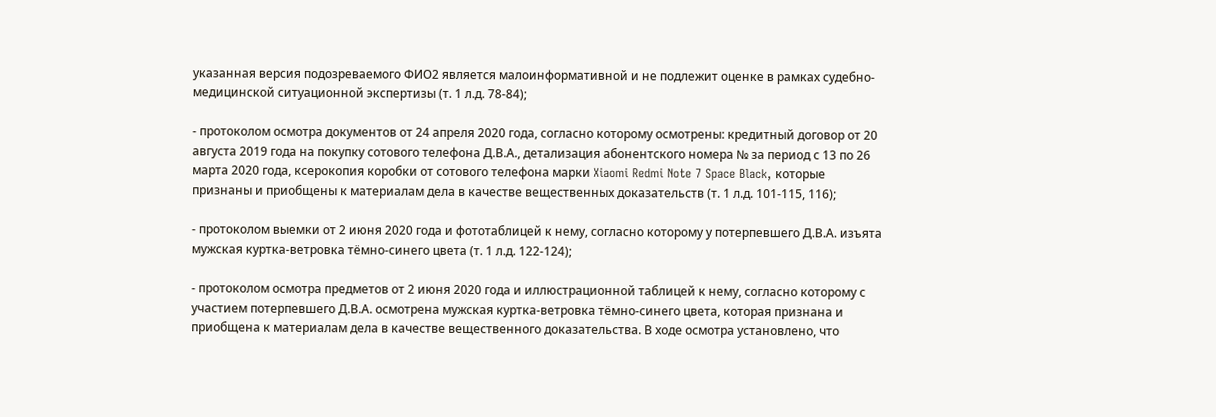указанная версия подозреваемого ФИО2 является малоинформативной и не подлежит оценке в рамках судебно-медицинской ситуационной экспертизы (т. 1 л.д. 78-84);

- протоколом осмотра документов от 24 апреля 2020 года, согласно которому осмотрены: кредитный договор от 20 августа 2019 года на покупку сотового телефона Д.В.А., детализация абонентского номера № за период с 13 по 26 марта 2020 года, ксерокопия коробки от сотового телефона марки Xiaomi Redmi Note 7 Space Black, которые признаны и приобщены к материалам дела в качестве вещественных доказательств (т. 1 л.д. 101-115, 116);

- протоколом выемки от 2 июня 2020 года и фототаблицей к нему, согласно которому у потерпевшего Д.В.А. изъята мужская куртка-ветровка тёмно-синего цвета (т. 1 л.д. 122-124);

- протоколом осмотра предметов от 2 июня 2020 года и иллюстрационной таблицей к нему, согласно которому с участием потерпевшего Д.В.А. осмотрена мужская куртка-ветровка тёмно-синего цвета, которая признана и приобщена к материалам дела в качестве вещественного доказательства. В ходе осмотра установлено, что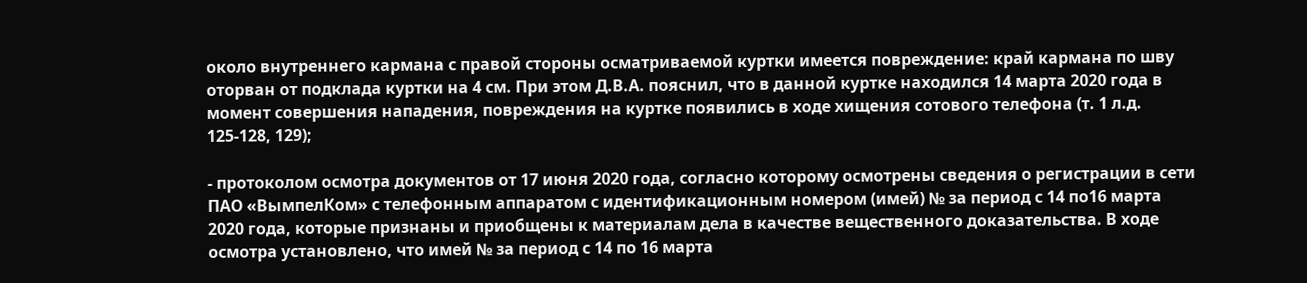около внутреннего кармана с правой стороны осматриваемой куртки имеется повреждение: край кармана по шву оторван от подклада куртки на 4 см. При этом Д.В.А. пояснил, что в данной куртке находился 14 марта 2020 года в момент совершения нападения, повреждения на куртке появились в ходе хищения сотового телефона (т. 1 л.д. 125-128, 129);

- протоколом осмотра документов от 17 июня 2020 года, согласно которому осмотрены сведения о регистрации в сети ПАО «ВымпелКом» с телефонным аппаратом с идентификационным номером (имей) № за период с 14 по16 марта 2020 года, которые признаны и приобщены к материалам дела в качестве вещественного доказательства. В ходе осмотра установлено, что имей № за период с 14 по 16 марта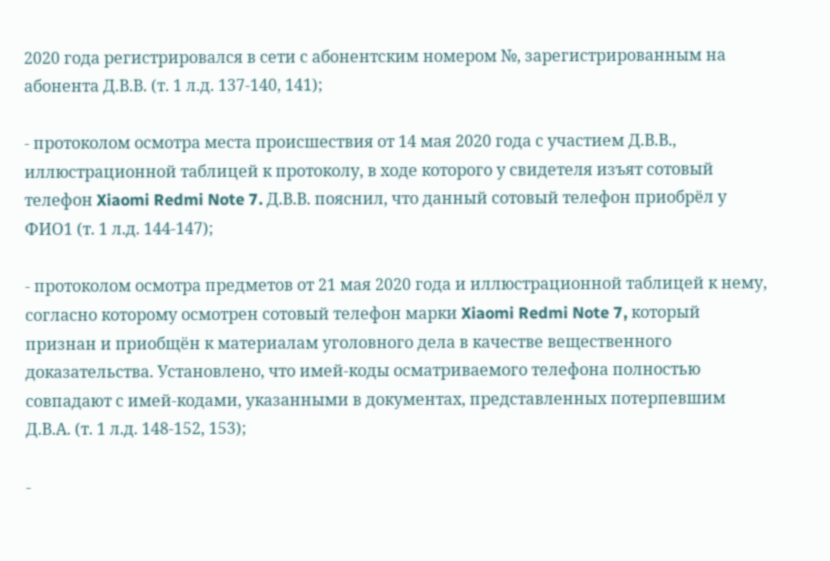2020 года регистрировался в сети с абонентским номером №, зарегистрированным на абонента Д.В.В. (т. 1 л.д. 137-140, 141);

- протоколом осмотра места происшествия от 14 мая 2020 года с участием Д.В.В., иллюстрационной таблицей к протоколу, в ходе которого у свидетеля изъят сотовый телефон Xiaomi Redmi Note 7. Д.В.В. пояснил, что данный сотовый телефон приобрёл у ФИО1 (т. 1 л.д. 144-147);

- протоколом осмотра предметов от 21 мая 2020 года и иллюстрационной таблицей к нему, согласно которому осмотрен сотовый телефон марки Xiaomi Redmi Note 7, который признан и приобщён к материалам уголовного дела в качестве вещественного доказательства. Установлено, что имей-коды осматриваемого телефона полностью совпадают с имей-кодами, указанными в документах, представленных потерпевшим Д.В.А. (т. 1 л.д. 148-152, 153);

-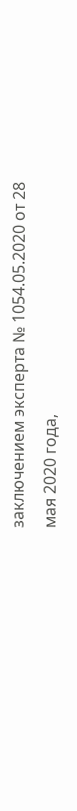заключением эксперта № 1054.05.2020 от 28 мая 2020 года,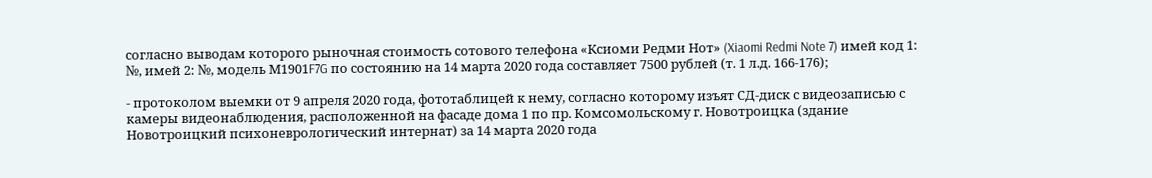согласно выводам которого рыночная стоимость сотового телефона «Ксиоми Редми Нот» (Xiaomi Redmi Note 7) имей код 1: №, имей 2: №, модель М1901F7G по состоянию на 14 марта 2020 года составляет 7500 рублей (т. 1 л.д. 166-176);

- протоколом выемки от 9 апреля 2020 года, фототаблицей к нему, согласно которому изъят СД-диск с видеозаписью с камеры видеонаблюдения, расположенной на фасаде дома 1 по пр. Комсомольскому г. Новотроицка (здание Новотроицкий психоневрологический интернат) за 14 марта 2020 года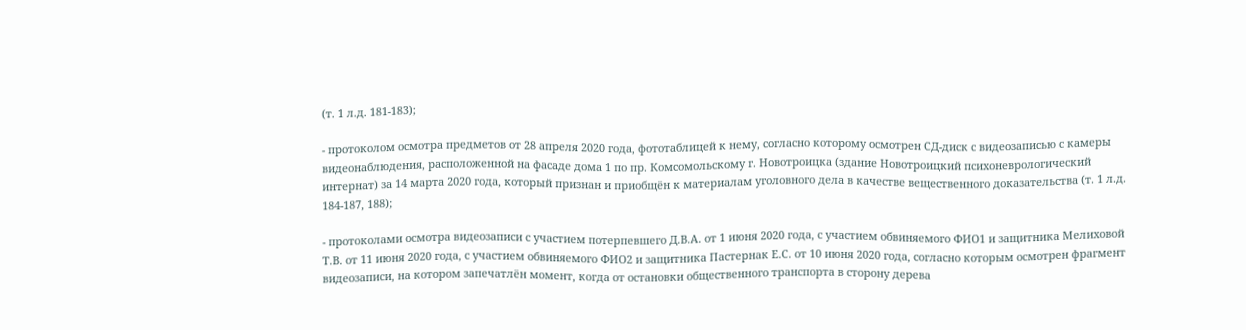(т. 1 л.д. 181-183);

- протоколом осмотра предметов от 28 апреля 2020 года, фототаблицей к нему, согласно которому осмотрен СД-диск с видеозаписью с камеры видеонаблюдения, расположенной на фасаде дома 1 по пр. Комсомольскому г. Новотроицка (здание Новотроицкий психоневрологический интернат) за 14 марта 2020 года, который признан и приобщён к материалам уголовного дела в качестве вещественного доказательства (т. 1 л.д. 184-187, 188);

- протоколами осмотра видеозаписи с участием потерпевшего Д.В.А. от 1 июня 2020 года, с участием обвиняемого ФИО1 и защитника Мелиховой Т.В. от 11 июня 2020 года, с участием обвиняемого ФИО2 и защитника Пастернак Е.С. от 10 июня 2020 года, согласно которым осмотрен фрагмент видеозаписи, на котором запечатлён момент, когда от остановки общественного транспорта в сторону дерева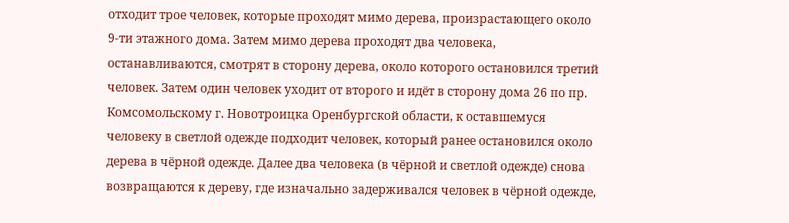отходит трое человек, которые проходят мимо дерева, произрастающего около 9-ти этажного дома. Затем мимо дерева проходят два человека, останавливаются, смотрят в сторону дерева, около которого остановился третий человек. Затем один человек уходит от второго и идёт в сторону дома 26 по пр. Комсомольскому г. Новотроицка Оренбургской области, к оставшемуся человеку в светлой одежде подходит человек, который ранее остановился около дерева в чёрной одежде. Далее два человека (в чёрной и светлой одежде) снова возвращаются к дереву, где изначально задерживался человек в чёрной одежде,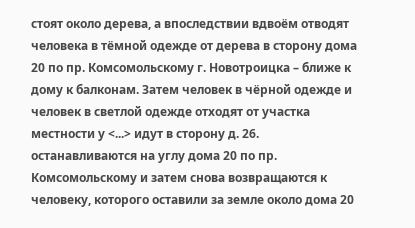стоят около дерева, а впоследствии вдвоём отводят человека в тёмной одежде от дерева в сторону дома 20 по пр. Комсомольскому г. Новотроицка – ближе к дому к балконам. Затем человек в чёрной одежде и человек в светлой одежде отходят от участка местности у <...> идут в сторону д. 26. останавливаются на углу дома 20 по пр. Комсомольскому и затем снова возвращаются к человеку, которого оставили за земле около дома 20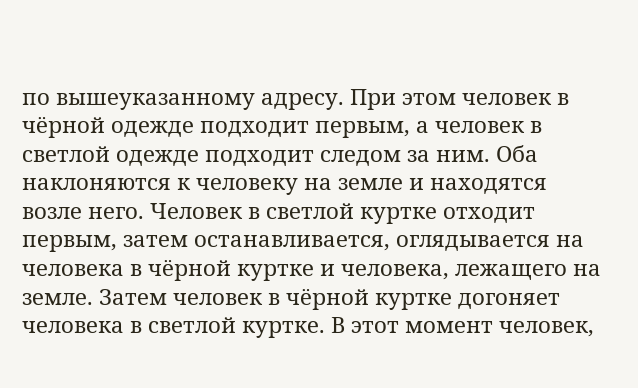по вышеуказанному адресу. При этом человек в чёрной одежде подходит первым, а человек в светлой одежде подходит следом за ним. Оба наклоняются к человеку на земле и находятся возле него. Человек в светлой куртке отходит первым, затем останавливается, оглядывается на человека в чёрной куртке и человека, лежащего на земле. Затем человек в чёрной куртке догоняет человека в светлой куртке. В этот момент человек,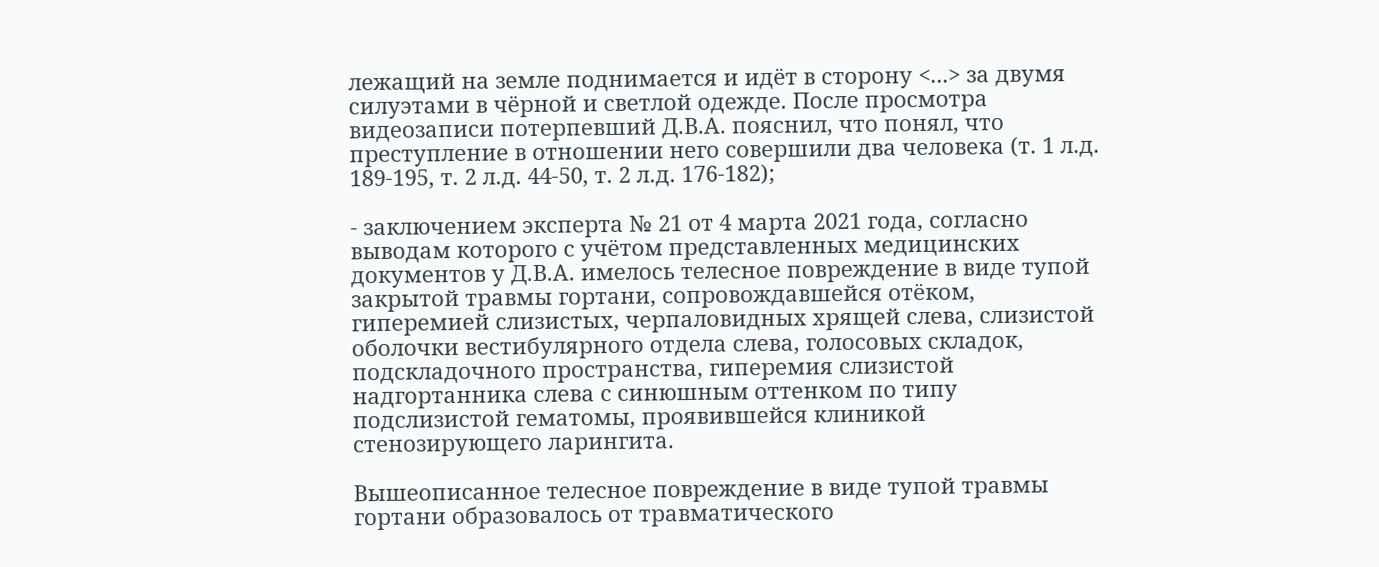лежащий на земле поднимается и идёт в сторону <...> за двумя силуэтами в чёрной и светлой одежде. После просмотра видеозаписи потерпевший Д.В.А. пояснил, что понял, что преступление в отношении него совершили два человека (т. 1 л.д. 189-195, т. 2 л.д. 44-50, т. 2 л.д. 176-182);

- заключением эксперта № 21 от 4 марта 2021 года, согласно выводам которого с учётом представленных медицинских документов у Д.В.А. имелось телесное повреждение в виде тупой закрытой травмы гортани, сопровождавшейся отёком, гиперемией слизистых, черпаловидных хрящей слева, слизистой оболочки вестибулярного отдела слева, голосовых складок, подскладочного пространства, гиперемия слизистой надгортанника слева с синюшным оттенком по типу подслизистой гематомы, проявившейся клиникой стенозирующего ларингита.

Вышеописанное телесное повреждение в виде тупой травмы гортани образовалось от травматического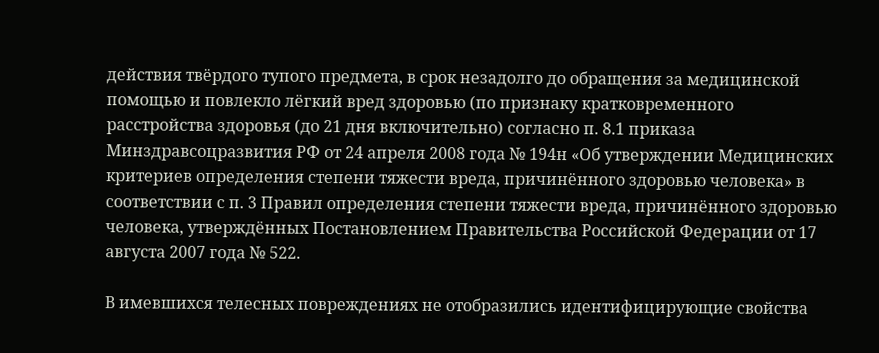действия твёрдого тупого предмета, в срок незадолго до обращения за медицинской помощью и повлекло лёгкий вред здоровью (по признаку кратковременного расстройства здоровья (до 21 дня включительно) согласно п. 8.1 приказа Минздравсоцразвития РФ от 24 апреля 2008 года № 194н «Об утверждении Медицинских критериев определения степени тяжести вреда, причинённого здоровью человека» в соответствии с п. 3 Правил определения степени тяжести вреда, причинённого здоровью человека, утверждённых Постановлением Правительства Российской Федерации от 17 августа 2007 года № 522.

В имевшихся телесных повреждениях не отобразились идентифицирующие свойства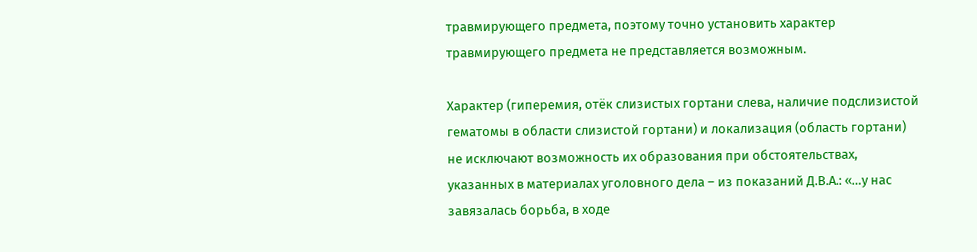травмирующего предмета, поэтому точно установить характер травмирующего предмета не представляется возможным.

Характер (гиперемия, отёк слизистых гортани слева, наличие подслизистой гематомы в области слизистой гортани) и локализация (область гортани) не исключают возможность их образования при обстоятельствах, указанных в материалах уголовного дела – из показаний Д.В.А.: «…у нас завязалась борьба, в ходе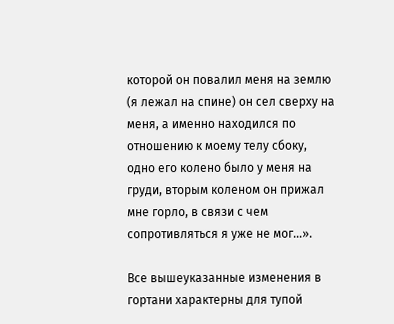которой он повалил меня на землю (я лежал на спине) он сел сверху на меня, а именно находился по отношению к моему телу сбоку, одно его колено было у меня на груди, вторым коленом он прижал мне горло, в связи с чем сопротивляться я уже не мог…».

Все вышеуказанные изменения в гортани характерны для тупой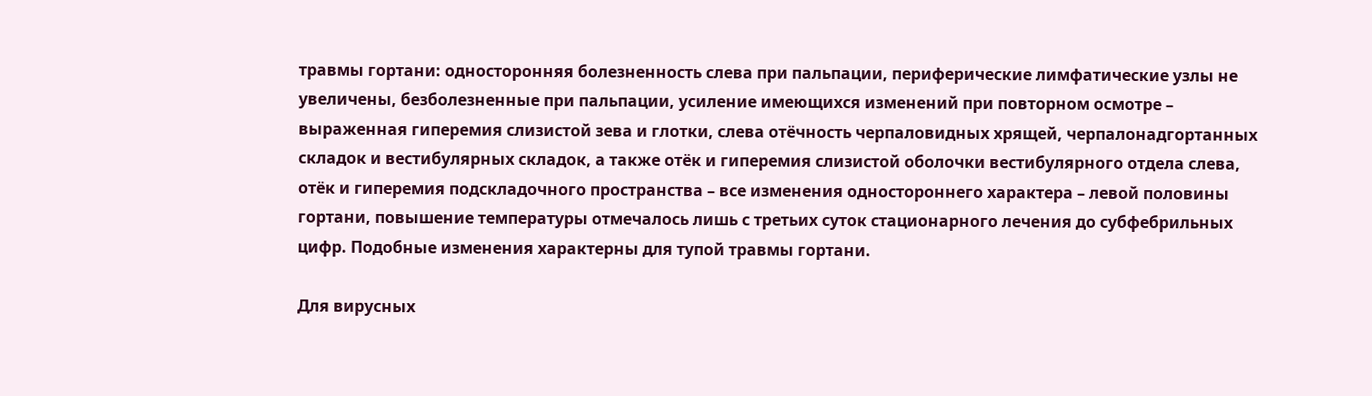травмы гортани: односторонняя болезненность слева при пальпации, периферические лимфатические узлы не увеличены, безболезненные при пальпации, усиление имеющихся изменений при повторном осмотре – выраженная гиперемия слизистой зева и глотки, слева отёчность черпаловидных хрящей, черпалонадгортанных складок и вестибулярных складок, а также отёк и гиперемия слизистой оболочки вестибулярного отдела слева, отёк и гиперемия подскладочного пространства – все изменения одностороннего характера – левой половины гортани, повышение температуры отмечалось лишь с третьих суток стационарного лечения до субфебрильных цифр. Подобные изменения характерны для тупой травмы гортани.

Для вирусных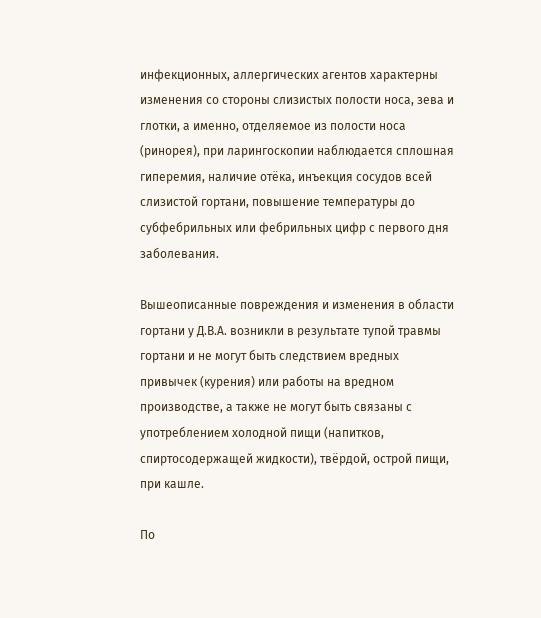инфекционных, аллергических агентов характерны изменения со стороны слизистых полости носа, зева и глотки, а именно, отделяемое из полости носа (ринорея), при ларингоскопии наблюдается сплошная гиперемия, наличие отёка, инъекция сосудов всей слизистой гортани, повышение температуры до субфебрильных или фебрильных цифр с первого дня заболевания.

Вышеописанные повреждения и изменения в области гортани у Д.В.А. возникли в результате тупой травмы гортани и не могут быть следствием вредных привычек (курения) или работы на вредном производстве, а также не могут быть связаны с употреблением холодной пищи (напитков, спиртосодержащей жидкости), твёрдой, острой пищи, при кашле.

По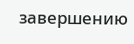завершению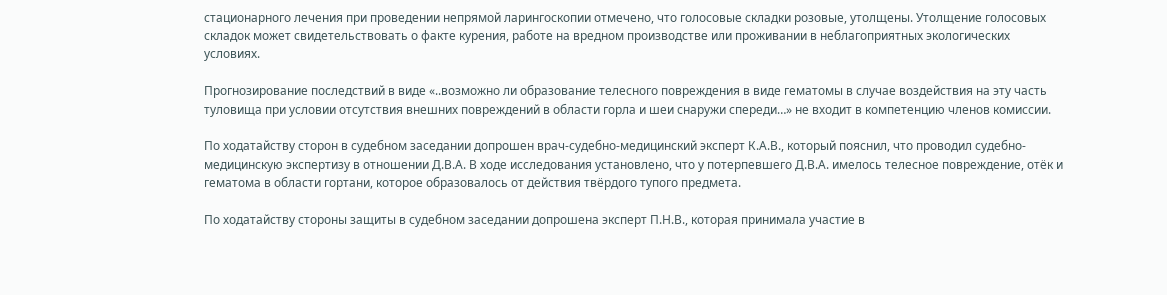стационарного лечения при проведении непрямой ларингоскопии отмечено, что голосовые складки розовые, утолщены. Утолщение голосовых складок может свидетельствовать о факте курения, работе на вредном производстве или проживании в неблагоприятных экологических условиях.

Прогнозирование последствий в виде «..возможно ли образование телесного повреждения в виде гематомы в случае воздействия на эту часть туловища при условии отсутствия внешних повреждений в области горла и шеи снаружи спереди…» не входит в компетенцию членов комиссии.

По ходатайству сторон в судебном заседании допрошен врач-судебно-медицинский эксперт К.А.В., который пояснил, что проводил судебно-медицинскую экспертизу в отношении Д.В.А. В ходе исследования установлено, что у потерпевшего Д.В.А. имелось телесное повреждение, отёк и гематома в области гортани, которое образовалось от действия твёрдого тупого предмета.

По ходатайству стороны защиты в судебном заседании допрошена эксперт П.Н.В., которая принимала участие в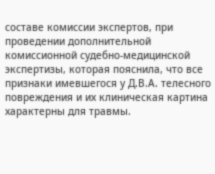составе комиссии экспертов, при проведении дополнительной комиссионной судебно-медицинской экспертизы, которая пояснила, что все признаки имевшегося у Д.В.А. телесного повреждения и их клиническая картина характерны для травмы.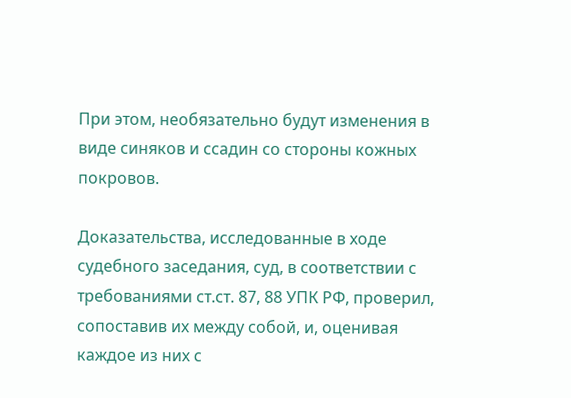При этом, необязательно будут изменения в виде синяков и ссадин со стороны кожных покровов.

Доказательства, исследованные в ходе судебного заседания, суд, в соответствии с требованиями ст.ст. 87, 88 УПК РФ, проверил, сопоставив их между собой, и, оценивая каждое из них с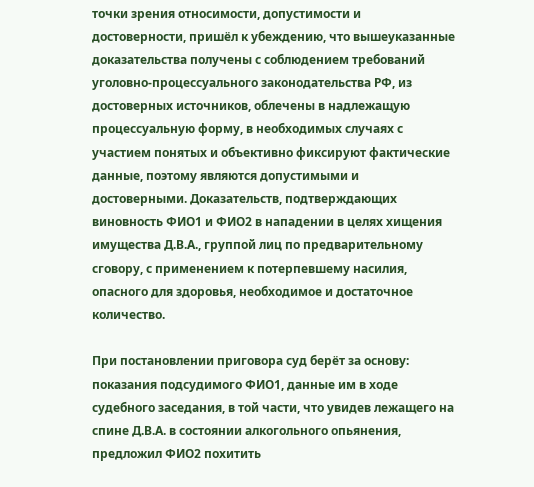точки зрения относимости, допустимости и достоверности, пришёл к убеждению, что вышеуказанные доказательства получены с соблюдением требований уголовно-процессуального законодательства РФ, из достоверных источников, облечены в надлежащую процессуальную форму, в необходимых случаях с участием понятых и объективно фиксируют фактические данные, поэтому являются допустимыми и достоверными. Доказательств, подтверждающих виновность ФИО1 и ФИО2 в нападении в целях хищения имущества Д.В.А., группой лиц по предварительному сговору, с применением к потерпевшему насилия, опасного для здоровья, необходимое и достаточное количество.

При постановлении приговора суд берёт за основу: показания подсудимого ФИО1, данные им в ходе судебного заседания, в той части, что увидев лежащего на спине Д.В.А. в состоянии алкогольного опьянения, предложил ФИО2 похитить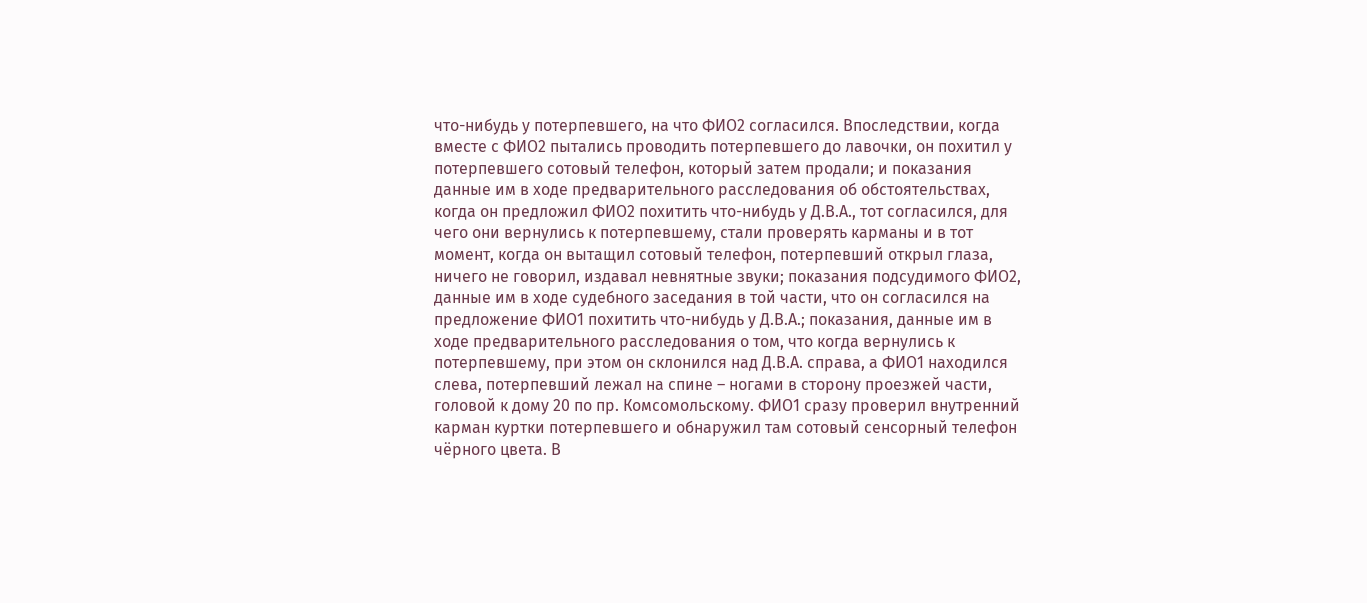что-нибудь у потерпевшего, на что ФИО2 согласился. Впоследствии, когда вместе с ФИО2 пытались проводить потерпевшего до лавочки, он похитил у потерпевшего сотовый телефон, который затем продали; и показания данные им в ходе предварительного расследования об обстоятельствах, когда он предложил ФИО2 похитить что-нибудь у Д.В.А., тот согласился, для чего они вернулись к потерпевшему, стали проверять карманы и в тот момент, когда он вытащил сотовый телефон, потерпевший открыл глаза, ничего не говорил, издавал невнятные звуки; показания подсудимого ФИО2, данные им в ходе судебного заседания в той части, что он согласился на предложение ФИО1 похитить что-нибудь у Д.В.А.; показания, данные им в ходе предварительного расследования о том, что когда вернулись к потерпевшему, при этом он склонился над Д.В.А. справа, а ФИО1 находился слева, потерпевший лежал на спине – ногами в сторону проезжей части, головой к дому 20 по пр. Комсомольскому. ФИО1 сразу проверил внутренний карман куртки потерпевшего и обнаружил там сотовый сенсорный телефон чёрного цвета. В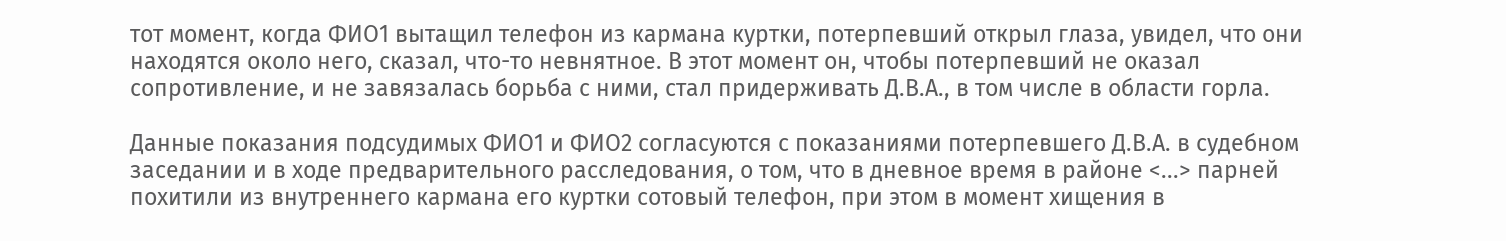тот момент, когда ФИО1 вытащил телефон из кармана куртки, потерпевший открыл глаза, увидел, что они находятся около него, сказал, что-то невнятное. В этот момент он, чтобы потерпевший не оказал сопротивление, и не завязалась борьба с ними, стал придерживать Д.В.А., в том числе в области горла.

Данные показания подсудимых ФИО1 и ФИО2 согласуются с показаниями потерпевшего Д.В.А. в судебном заседании и в ходе предварительного расследования, о том, что в дневное время в районе <...> парней похитили из внутреннего кармана его куртки сотовый телефон, при этом в момент хищения в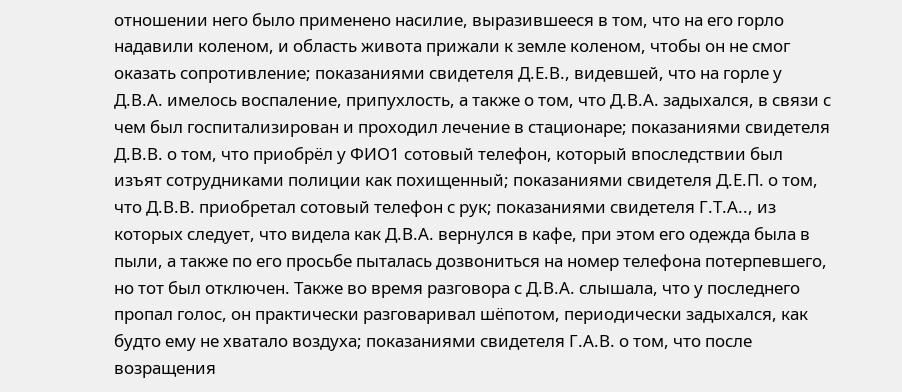отношении него было применено насилие, выразившееся в том, что на его горло надавили коленом, и область живота прижали к земле коленом, чтобы он не смог оказать сопротивление; показаниями свидетеля Д.Е.В., видевшей, что на горле у Д.В.А. имелось воспаление, припухлость, а также о том, что Д.В.А. задыхался, в связи с чем был госпитализирован и проходил лечение в стационаре; показаниями свидетеля Д.В.В. о том, что приобрёл у ФИО1 сотовый телефон, который впоследствии был изъят сотрудниками полиции как похищенный; показаниями свидетеля Д.Е.П. о том, что Д.В.В. приобретал сотовый телефон с рук; показаниями свидетеля Г.Т.А.., из которых следует, что видела как Д.В.А. вернулся в кафе, при этом его одежда была в пыли, а также по его просьбе пыталась дозвониться на номер телефона потерпевшего, но тот был отключен. Также во время разговора с Д.В.А. слышала, что у последнего пропал голос, он практически разговаривал шёпотом, периодически задыхался, как будто ему не хватало воздуха; показаниями свидетеля Г.А.В. о том, что после возращения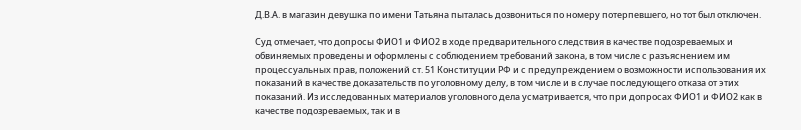Д.В.А. в магазин девушка по имени Татьяна пыталась дозвониться по номеру потерпевшего, но тот был отключен.

Суд отмечает, что допросы ФИО1 и ФИО2 в ходе предварительного следствия в качестве подозреваемых и обвиняемых проведены и оформлены с соблюдением требований закона, в том числе с разъяснением им процессуальных прав, положений ст. 51 Конституции РФ и с предупреждением о возможности использования их показаний в качестве доказательств по уголовному делу, в том числе и в случае последующего отказа от этих показаний. Из исследованных материалов уголовного дела усматривается, что при допросах ФИО1 и ФИО2 как в качестве подозреваемых, так и в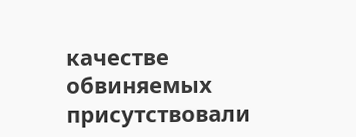качестве обвиняемых присутствовали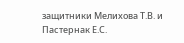защитники Мелихова Т.В. и Пастернак Е.С.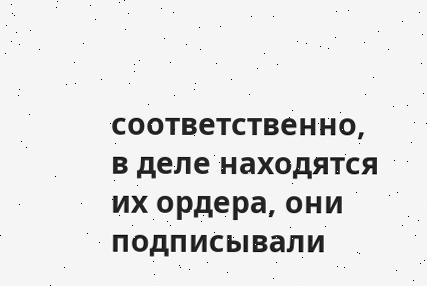соответственно, в деле находятся их ордера, они подписывали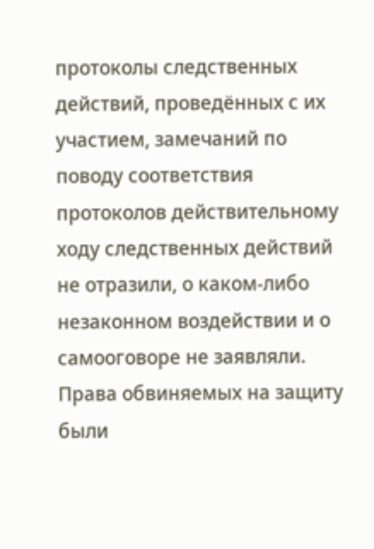протоколы следственных действий, проведённых с их участием, замечаний по поводу соответствия протоколов действительному ходу следственных действий не отразили, о каком-либо незаконном воздействии и о самооговоре не заявляли. Права обвиняемых на защиту были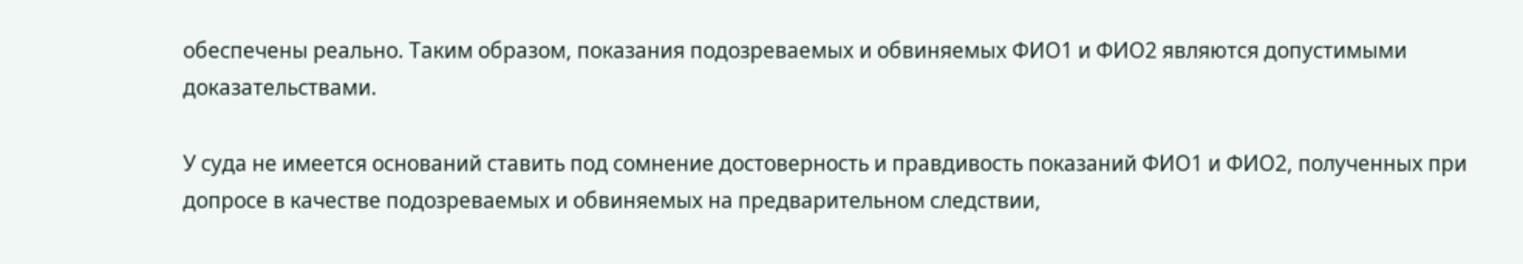обеспечены реально. Таким образом, показания подозреваемых и обвиняемых ФИО1 и ФИО2 являются допустимыми доказательствами.

У суда не имеется оснований ставить под сомнение достоверность и правдивость показаний ФИО1 и ФИО2, полученных при допросе в качестве подозреваемых и обвиняемых на предварительном следствии,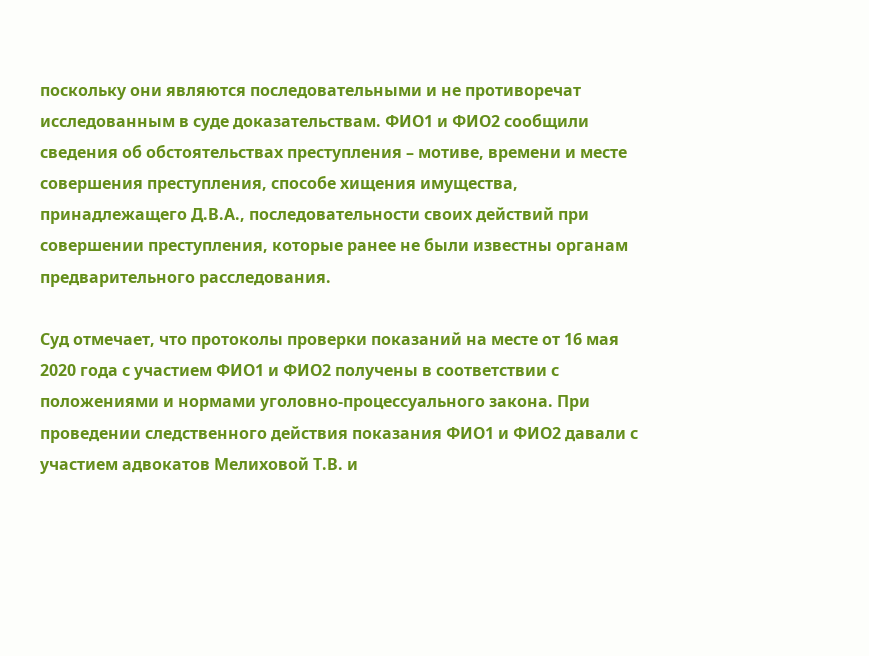поскольку они являются последовательными и не противоречат исследованным в суде доказательствам. ФИО1 и ФИО2 сообщили сведения об обстоятельствах преступления – мотиве, времени и месте совершения преступления, способе хищения имущества, принадлежащего Д.В.А., последовательности своих действий при совершении преступления, которые ранее не были известны органам предварительного расследования.

Суд отмечает, что протоколы проверки показаний на месте от 16 мая 2020 года с участием ФИО1 и ФИО2 получены в соответствии с положениями и нормами уголовно-процессуального закона. При проведении следственного действия показания ФИО1 и ФИО2 давали с участием адвокатов Мелиховой Т.В. и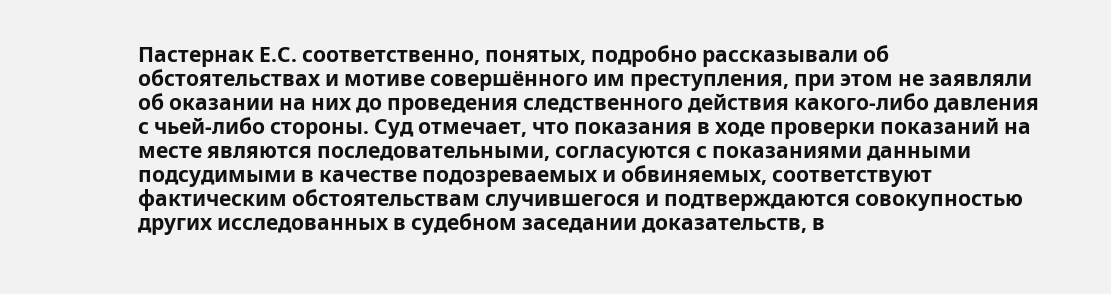Пастернак Е.С. соответственно, понятых, подробно рассказывали об обстоятельствах и мотиве совершённого им преступления, при этом не заявляли об оказании на них до проведения следственного действия какого-либо давления с чьей-либо стороны. Суд отмечает, что показания в ходе проверки показаний на месте являются последовательными, согласуются с показаниями данными подсудимыми в качестве подозреваемых и обвиняемых, соответствуют фактическим обстоятельствам случившегося и подтверждаются совокупностью других исследованных в судебном заседании доказательств, в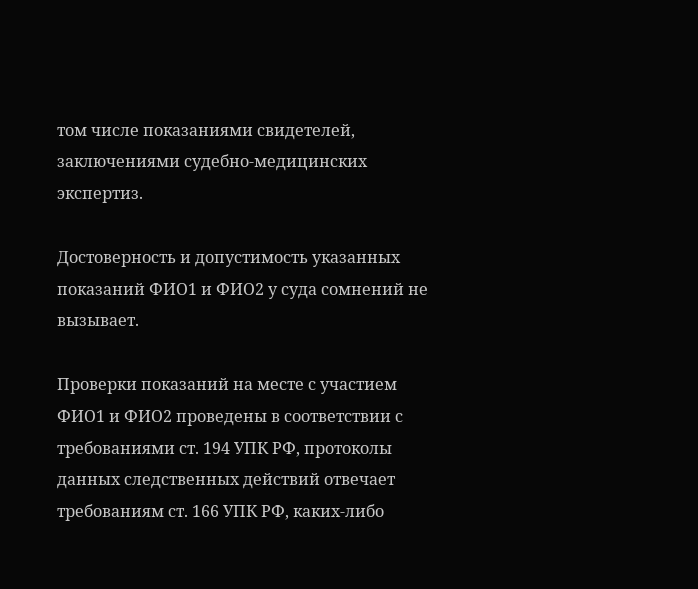том числе показаниями свидетелей, заключениями судебно-медицинских экспертиз.

Достоверность и допустимость указанных показаний ФИО1 и ФИО2 у суда сомнений не вызывает.

Проверки показаний на месте с участием ФИО1 и ФИО2 проведены в соответствии с требованиями ст. 194 УПК РФ, протоколы данных следственных действий отвечает требованиям ст. 166 УПК РФ, каких-либо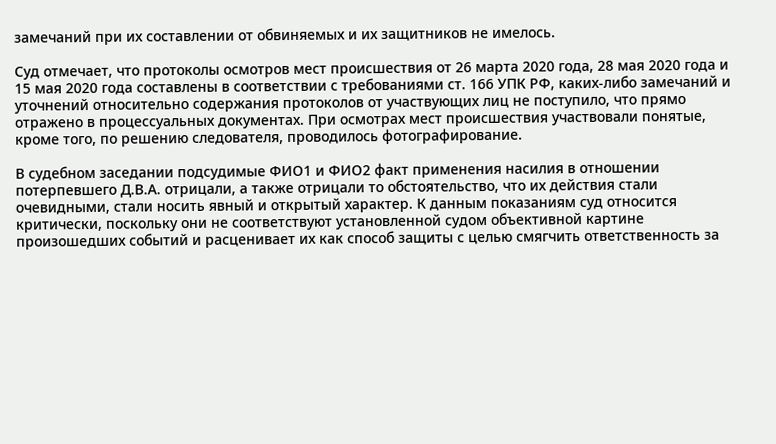замечаний при их составлении от обвиняемых и их защитников не имелось.

Суд отмечает, что протоколы осмотров мест происшествия от 26 марта 2020 года, 28 мая 2020 года и 15 мая 2020 года составлены в соответствии с требованиями ст. 166 УПК РФ, каких-либо замечаний и уточнений относительно содержания протоколов от участвующих лиц не поступило, что прямо отражено в процессуальных документах. При осмотрах мест происшествия участвовали понятые, кроме того, по решению следователя, проводилось фотографирование.

В судебном заседании подсудимые ФИО1 и ФИО2 факт применения насилия в отношении потерпевшего Д.В.А. отрицали, а также отрицали то обстоятельство, что их действия стали очевидными, стали носить явный и открытый характер. К данным показаниям суд относится критически, поскольку они не соответствуют установленной судом объективной картине произошедших событий и расценивает их как способ защиты с целью смягчить ответственность за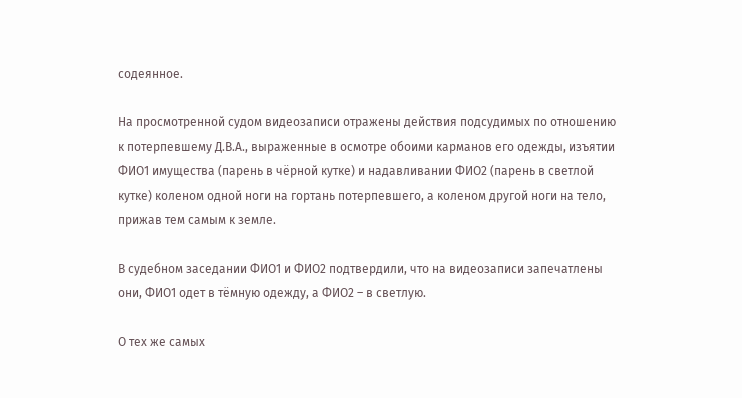содеянное.

На просмотренной судом видеозаписи отражены действия подсудимых по отношению к потерпевшему Д.В.А., выраженные в осмотре обоими карманов его одежды, изъятии ФИО1 имущества (парень в чёрной кутке) и надавливании ФИО2 (парень в светлой кутке) коленом одной ноги на гортань потерпевшего, а коленом другой ноги на тело, прижав тем самым к земле.

В судебном заседании ФИО1 и ФИО2 подтвердили, что на видеозаписи запечатлены они, ФИО1 одет в тёмную одежду, а ФИО2 – в светлую.

О тех же самых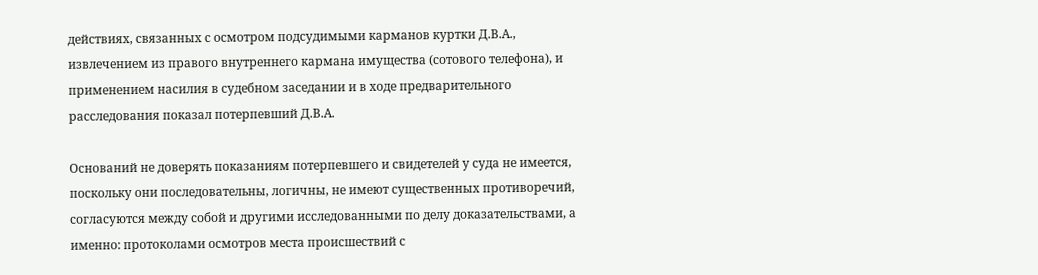действиях, связанных с осмотром подсудимыми карманов куртки Д.В.А., извлечением из правого внутреннего кармана имущества (сотового телефона), и применением насилия в судебном заседании и в ходе предварительного расследования показал потерпевший Д.В.А.

Оснований не доверять показаниям потерпевшего и свидетелей у суда не имеется, поскольку они последовательны, логичны, не имеют существенных противоречий, согласуются между собой и другими исследованными по делу доказательствами, а именно: протоколами осмотров места происшествий с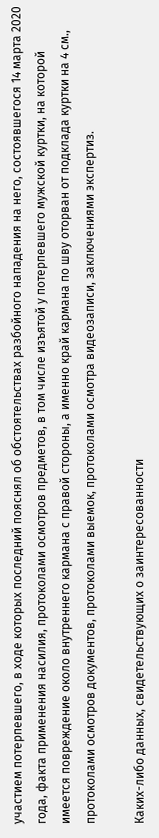участием потерпевшего, в ходе которых последний пояснял об обстоятельствах разбойного нападения на него, состоявшегося 14 марта 2020 года, факта применения насилия, протоколами осмотров предметов, в том числе изъятой у потерпевшего мужской куртки, на которой имеется повреждение около внутреннего кармана с правой стороны, а именно край кармана по шву оторван от подклада куртки на 4 см., протоколами осмотров документов, протоколами выемок, протоколами осмотра видеозаписи, заключениями экспертиз.

Каких-либо данных, свидетельствующих о заинтересованности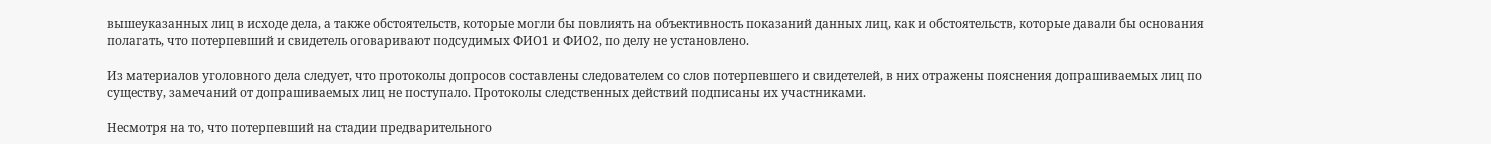вышеуказанных лиц в исходе дела, а также обстоятельств, которые могли бы повлиять на объективность показаний данных лиц, как и обстоятельств, которые давали бы основания полагать, что потерпевший и свидетель оговаривают подсудимых ФИО1 и ФИО2, по делу не установлено.

Из материалов уголовного дела следует, что протоколы допросов составлены следователем со слов потерпевшего и свидетелей, в них отражены пояснения допрашиваемых лиц по существу, замечаний от допрашиваемых лиц не поступало. Протоколы следственных действий подписаны их участниками.

Несмотря на то, что потерпевший на стадии предварительного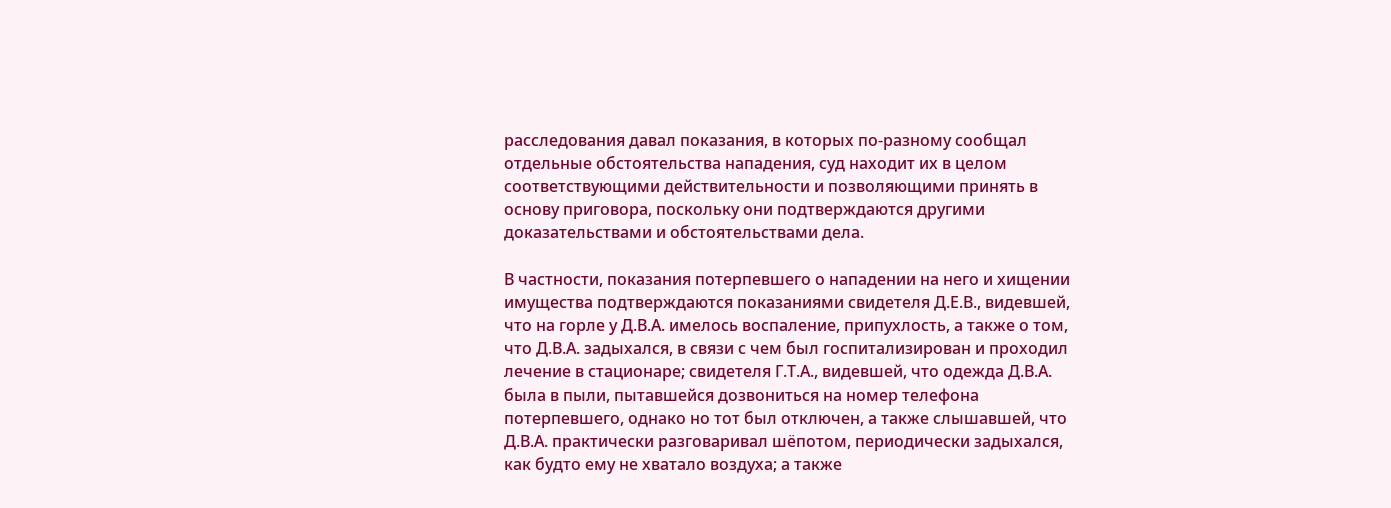расследования давал показания, в которых по-разному сообщал отдельные обстоятельства нападения, суд находит их в целом соответствующими действительности и позволяющими принять в основу приговора, поскольку они подтверждаются другими доказательствами и обстоятельствами дела.

В частности, показания потерпевшего о нападении на него и хищении имущества подтверждаются показаниями свидетеля Д.Е.В., видевшей, что на горле у Д.В.А. имелось воспаление, припухлость, а также о том, что Д.В.А. задыхался, в связи с чем был госпитализирован и проходил лечение в стационаре; свидетеля Г.Т.А., видевшей, что одежда Д.В.А. была в пыли, пытавшейся дозвониться на номер телефона потерпевшего, однако но тот был отключен, а также слышавшей, что Д.В.А. практически разговаривал шёпотом, периодически задыхался, как будто ему не хватало воздуха; а также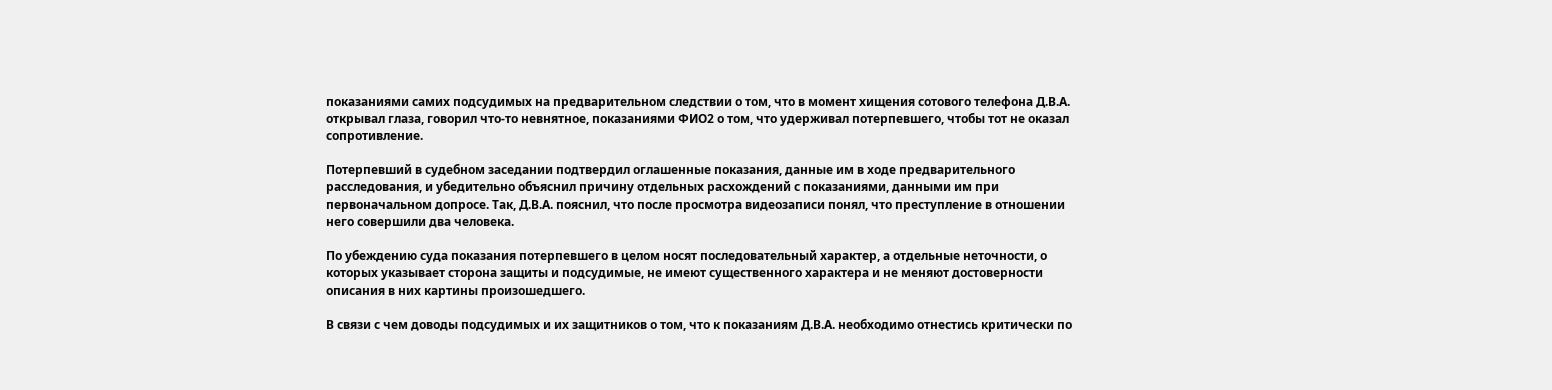показаниями самих подсудимых на предварительном следствии о том, что в момент хищения сотового телефона Д.В.А. открывал глаза, говорил что-то невнятное, показаниями ФИО2 о том, что удерживал потерпевшего, чтобы тот не оказал сопротивление.

Потерпевший в судебном заседании подтвердил оглашенные показания, данные им в ходе предварительного расследования, и убедительно объяснил причину отдельных расхождений с показаниями, данными им при первоначальном допросе. Так, Д.В.А. пояснил, что после просмотра видеозаписи понял, что преступление в отношении него совершили два человека.

По убеждению суда показания потерпевшего в целом носят последовательный характер, а отдельные неточности, о которых указывает сторона защиты и подсудимые, не имеют существенного характера и не меняют достоверности описания в них картины произошедшего.

В связи с чем доводы подсудимых и их защитников о том, что к показаниям Д.В.А. необходимо отнестись критически по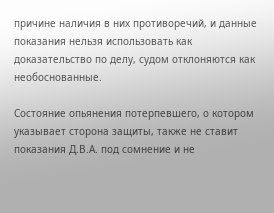причине наличия в них противоречий, и данные показания нельзя использовать как доказательство по делу, судом отклоняются как необоснованные.

Состояние опьянения потерпевшего, о котором указывает сторона защиты, также не ставит показания Д.В.А. под сомнение и не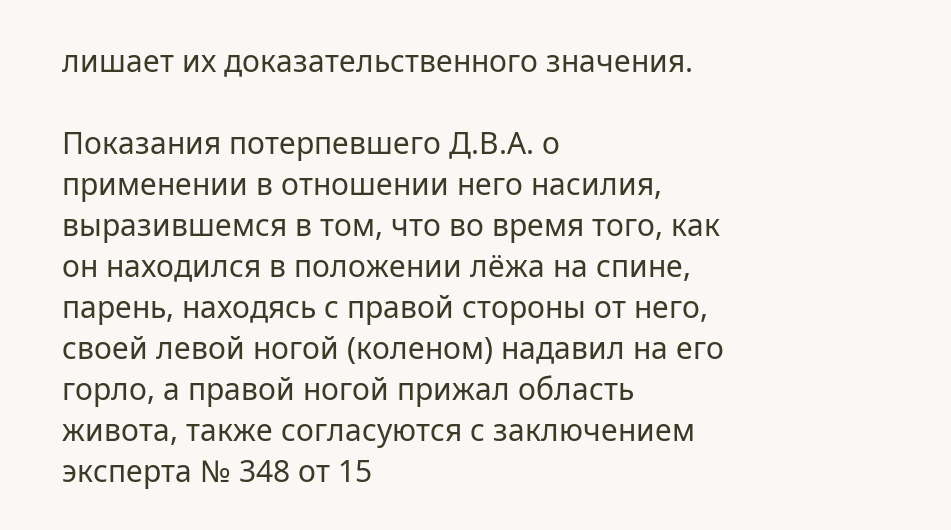лишает их доказательственного значения.

Показания потерпевшего Д.В.А. о применении в отношении него насилия, выразившемся в том, что во время того, как он находился в положении лёжа на спине, парень, находясь с правой стороны от него, своей левой ногой (коленом) надавил на его горло, а правой ногой прижал область живота, также согласуются с заключением эксперта № 348 от 15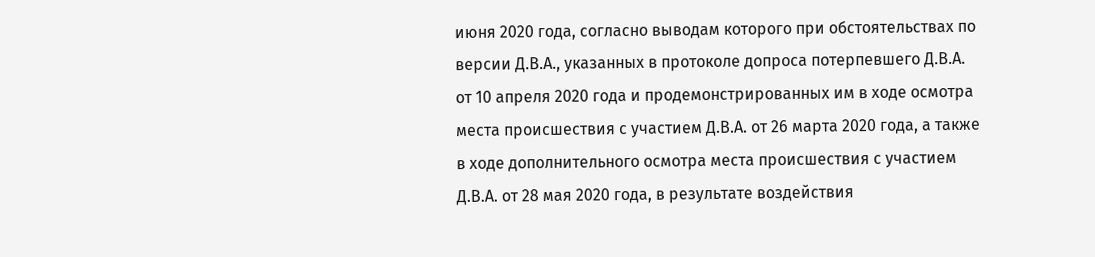июня 2020 года, согласно выводам которого при обстоятельствах по версии Д.В.А., указанных в протоколе допроса потерпевшего Д.В.А. от 10 апреля 2020 года и продемонстрированных им в ходе осмотра места происшествия с участием Д.В.А. от 26 марта 2020 года, а также в ходе дополнительного осмотра места происшествия с участием Д.В.А. от 28 мая 2020 года, в результате воздействия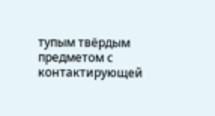тупым твёрдым предметом с контактирующей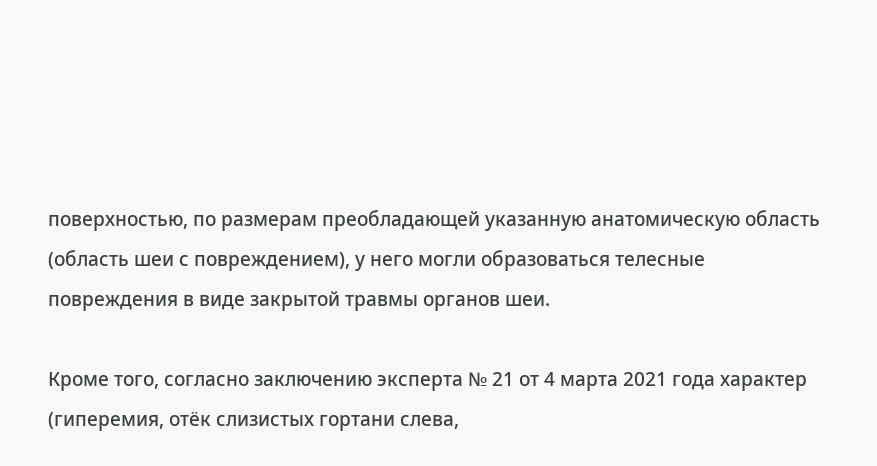поверхностью, по размерам преобладающей указанную анатомическую область (область шеи с повреждением), у него могли образоваться телесные повреждения в виде закрытой травмы органов шеи.

Кроме того, согласно заключению эксперта № 21 от 4 марта 2021 года характер (гиперемия, отёк слизистых гортани слева,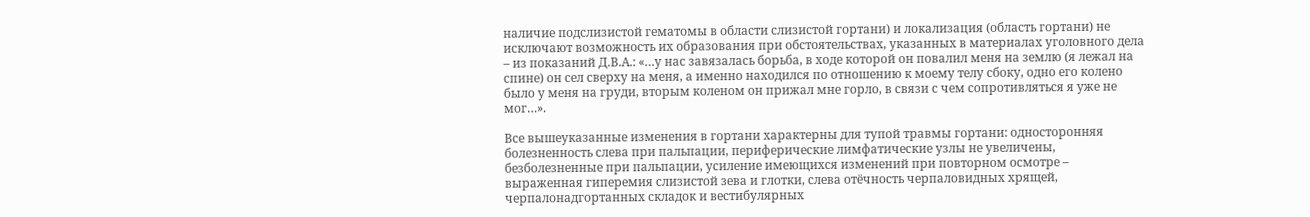наличие подслизистой гематомы в области слизистой гортани) и локализация (область гортани) не исключают возможность их образования при обстоятельствах, указанных в материалах уголовного дела – из показаний Д.В.А.: «…у нас завязалась борьба, в ходе которой он повалил меня на землю (я лежал на спине) он сел сверху на меня, а именно находился по отношению к моему телу сбоку, одно его колено было у меня на груди, вторым коленом он прижал мне горло, в связи с чем сопротивляться я уже не мог…».

Все вышеуказанные изменения в гортани характерны для тупой травмы гортани: односторонняя болезненность слева при пальпации, периферические лимфатические узлы не увеличены, безболезненные при пальпации, усиление имеющихся изменений при повторном осмотре – выраженная гиперемия слизистой зева и глотки, слева отёчность черпаловидных хрящей, черпалонадгортанных складок и вестибулярных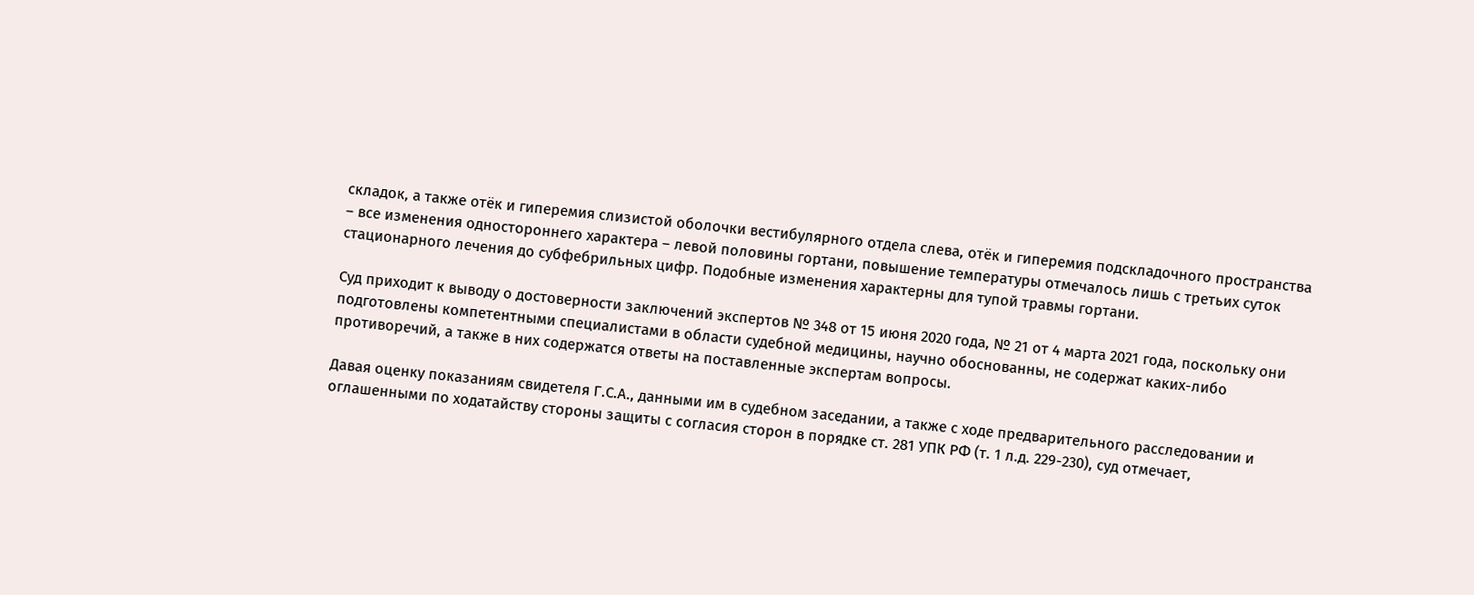складок, а также отёк и гиперемия слизистой оболочки вестибулярного отдела слева, отёк и гиперемия подскладочного пространства – все изменения одностороннего характера – левой половины гортани, повышение температуры отмечалось лишь с третьих суток стационарного лечения до субфебрильных цифр. Подобные изменения характерны для тупой травмы гортани.

Суд приходит к выводу о достоверности заключений экспертов № 348 от 15 июня 2020 года, № 21 от 4 марта 2021 года, поскольку они подготовлены компетентными специалистами в области судебной медицины, научно обоснованны, не содержат каких-либо противоречий, а также в них содержатся ответы на поставленные экспертам вопросы.

Давая оценку показаниям свидетеля Г.С.А., данными им в судебном заседании, а также с ходе предварительного расследовании и оглашенными по ходатайству стороны защиты с согласия сторон в порядке ст. 281 УПК РФ (т. 1 л.д. 229-230), суд отмечает,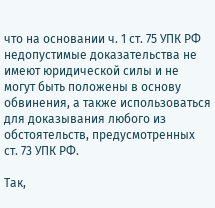что на основании ч. 1 ст. 75 УПК РФ недопустимые доказательства не имеют юридической силы и не могут быть положены в основу обвинения, а также использоваться для доказывания любого из обстоятельств, предусмотренных ст. 73 УПК РФ.

Так,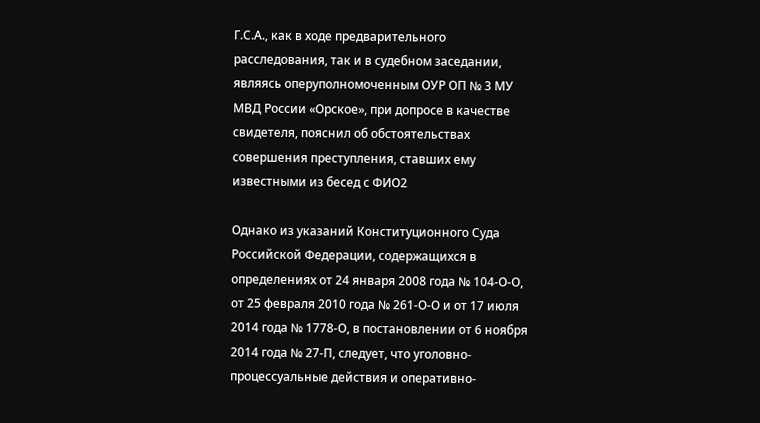Г.С.А., как в ходе предварительного расследования, так и в судебном заседании, являясь оперуполномоченным ОУР ОП № 3 МУ МВД России «Орское», при допросе в качестве свидетеля, пояснил об обстоятельствах совершения преступления, ставших ему известными из бесед с ФИО2

Однако из указаний Конституционного Суда Российской Федерации, содержащихся в определениях от 24 января 2008 года № 104-О-О, от 25 февраля 2010 года № 261-О-О и от 17 июля 2014 года № 1778-О, в постановлении от 6 ноября 2014 года № 27-П, следует, что уголовно-процессуальные действия и оперативно-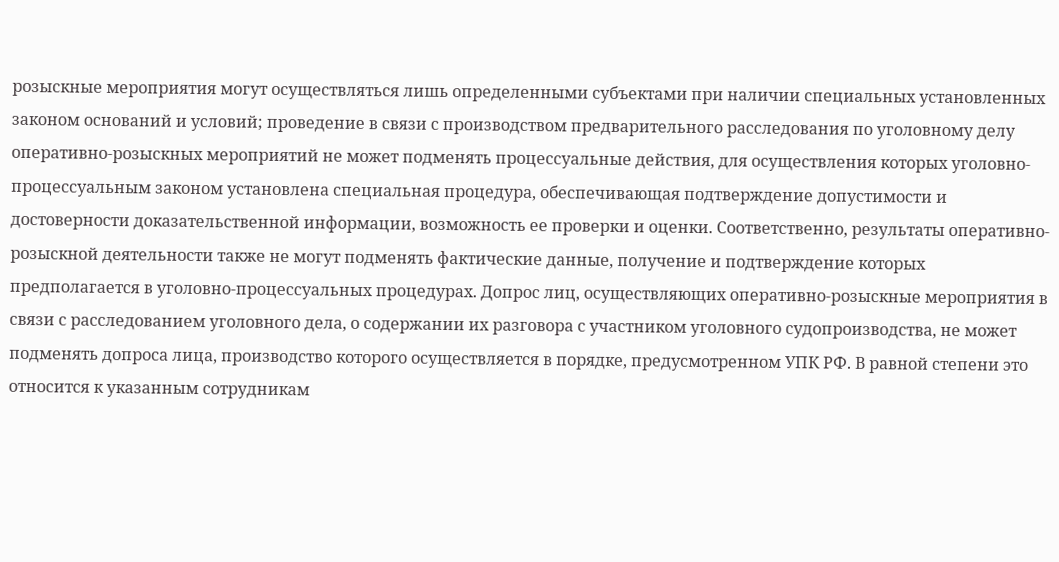розыскные мероприятия могут осуществляться лишь определенными субъектами при наличии специальных установленных законом оснований и условий; проведение в связи с производством предварительного расследования по уголовному делу оперативно-розыскных мероприятий не может подменять процессуальные действия, для осуществления которых уголовно-процессуальным законом установлена специальная процедура, обеспечивающая подтверждение допустимости и достоверности доказательственной информации, возможность ее проверки и оценки. Соответственно, результаты оперативно-розыскной деятельности также не могут подменять фактические данные, получение и подтверждение которых предполагается в уголовно-процессуальных процедурах. Допрос лиц, осуществляющих оперативно-розыскные мероприятия в связи с расследованием уголовного дела, о содержании их разговора с участником уголовного судопроизводства, не может подменять допроса лица, производство которого осуществляется в порядке, предусмотренном УПК РФ. В равной степени это относится к указанным сотрудникам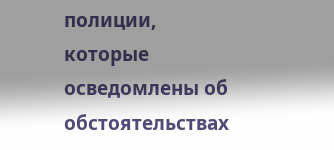полиции, которые осведомлены об обстоятельствах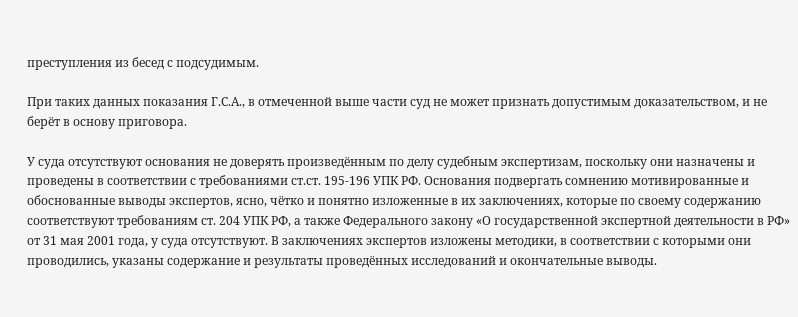преступления из бесед с подсудимым.

При таких данных показания Г.С.А., в отмеченной выше части суд не может признать допустимым доказательством, и не берёт в основу приговора.

У суда отсутствуют основания не доверять произведённым по делу судебным экспертизам, поскольку они назначены и проведены в соответствии с требованиями ст.ст. 195-196 УПК РФ. Основания подвергать сомнению мотивированные и обоснованные выводы экспертов, ясно, чётко и понятно изложенные в их заключениях, которые по своему содержанию соответствуют требованиям ст. 204 УПК РФ, а также Федерального закону «О государственной экспертной деятельности в РФ» от 31 мая 2001 года, у суда отсутствуют. В заключениях экспертов изложены методики, в соответствии с которыми они проводились, указаны содержание и результаты проведённых исследований и окончательные выводы.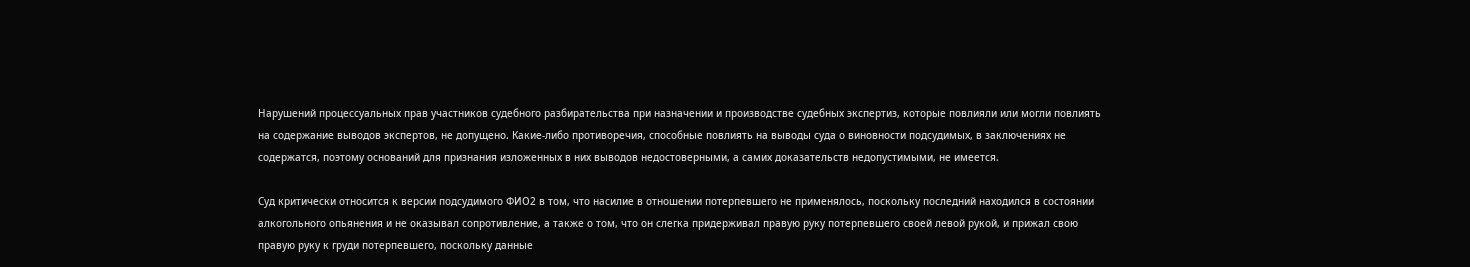Нарушений процессуальных прав участников судебного разбирательства при назначении и производстве судебных экспертиз, которые повлияли или могли повлиять на содержание выводов экспертов, не допущено. Какие-либо противоречия, способные повлиять на выводы суда о виновности подсудимых, в заключениях не содержатся, поэтому оснований для признания изложенных в них выводов недостоверными, а самих доказательств недопустимыми, не имеется.

Суд критически относится к версии подсудимого ФИО2 в том, что насилие в отношении потерпевшего не применялось, поскольку последний находился в состоянии алкогольного опьянения и не оказывал сопротивление, а также о том, что он слегка придерживал правую руку потерпевшего своей левой рукой, и прижал свою правую руку к груди потерпевшего, поскольку данные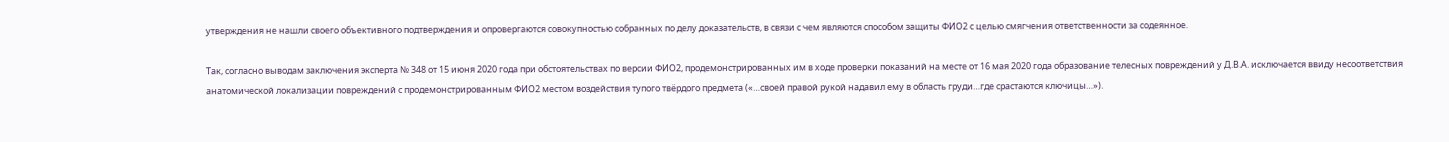утверждения не нашли своего объективного подтверждения и опровергаются совокупностью собранных по делу доказательств, в связи с чем являются способом защиты ФИО2 с целью смягчения ответственности за содеянное.

Так, согласно выводам заключения эксперта № 348 от 15 июня 2020 года при обстоятельствах по версии ФИО2, продемонстрированных им в ходе проверки показаний на месте от 16 мая 2020 года образование телесных повреждений у Д.В.А. исключается ввиду несоответствия анатомической локализации повреждений с продемонстрированным ФИО2 местом воздействия тупого твёрдого предмета («…своей правой рукой надавил ему в область груди…где срастаются ключицы…»).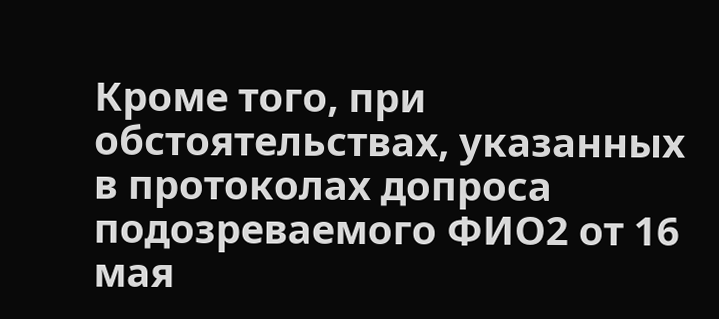Кроме того, при обстоятельствах, указанных в протоколах допроса подозреваемого ФИО2 от 16 мая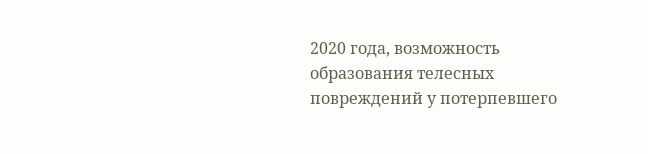2020 года, возможность образования телесных повреждений у потерпевшего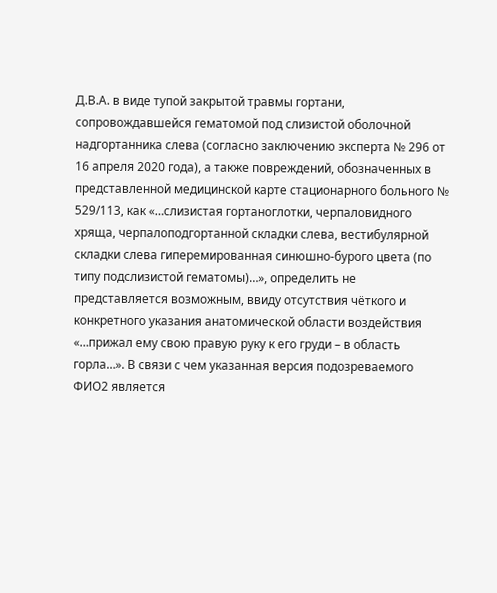Д.В.А. в виде тупой закрытой травмы гортани, сопровождавшейся гематомой под слизистой оболочной надгортанника слева (согласно заключению эксперта № 296 от 16 апреля 2020 года), а также повреждений, обозначенных в представленной медицинской карте стационарного больного № 529/113, как «…слизистая гортаноглотки, черпаловидного хряща, черпалоподгортанной складки слева, вестибулярной складки слева гиперемированная синюшно-бурого цвета (по типу подслизистой гематомы)…», определить не представляется возможным, ввиду отсутствия чёткого и конкретного указания анатомической области воздействия «…прижал ему свою правую руку к его груди – в область горла…». В связи с чем указанная версия подозреваемого ФИО2 является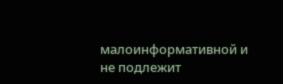малоинформативной и не подлежит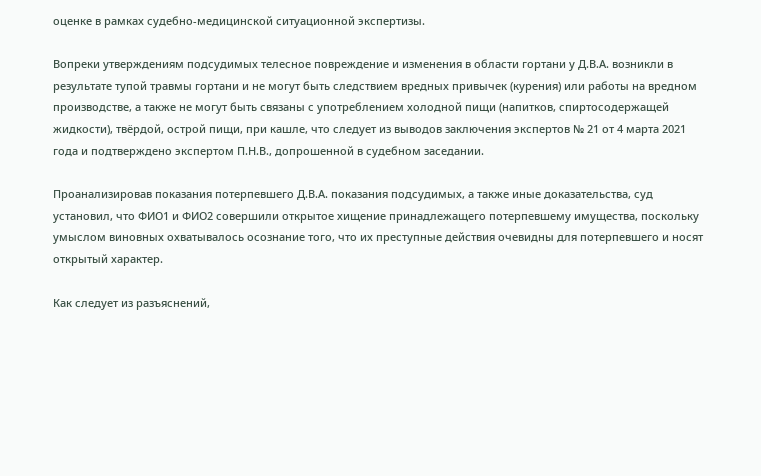оценке в рамках судебно-медицинской ситуационной экспертизы.

Вопреки утверждениям подсудимых телесное повреждение и изменения в области гортани у Д.В.А. возникли в результате тупой травмы гортани и не могут быть следствием вредных привычек (курения) или работы на вредном производстве, а также не могут быть связаны с употреблением холодной пищи (напитков, спиртосодержащей жидкости), твёрдой, острой пищи, при кашле, что следует из выводов заключения экспертов № 21 от 4 марта 2021 года и подтверждено экспертом П.Н.В., допрошенной в судебном заседании.

Проанализировав показания потерпевшего Д.В.А. показания подсудимых, а также иные доказательства, суд установил, что ФИО1 и ФИО2 совершили открытое хищение принадлежащего потерпевшему имущества, поскольку умыслом виновных охватывалось осознание того, что их преступные действия очевидны для потерпевшего и носят открытый характер.

Как следует из разъяснений,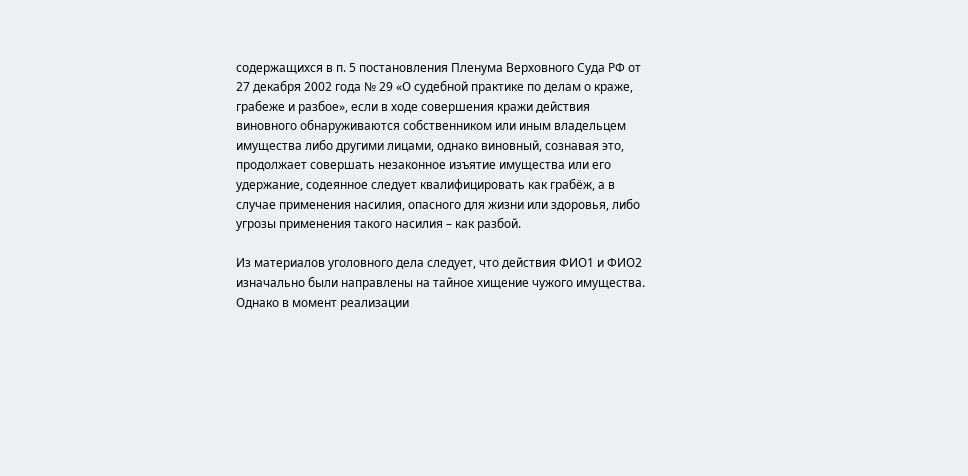содержащихся в п. 5 постановления Пленума Верховного Суда РФ от 27 декабря 2002 года № 29 «О судебной практике по делам о краже, грабеже и разбое», если в ходе совершения кражи действия виновного обнаруживаются собственником или иным владельцем имущества либо другими лицами, однако виновный, сознавая это, продолжает совершать незаконное изъятие имущества или его удержание, содеянное следует квалифицировать как грабёж, а в случае применения насилия, опасного для жизни или здоровья, либо угрозы применения такого насилия – как разбой.

Из материалов уголовного дела следует, что действия ФИО1 и ФИО2 изначально были направлены на тайное хищение чужого имущества. Однако в момент реализации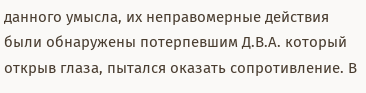данного умысла, их неправомерные действия были обнаружены потерпевшим Д.В.А. который открыв глаза, пытался оказать сопротивление. В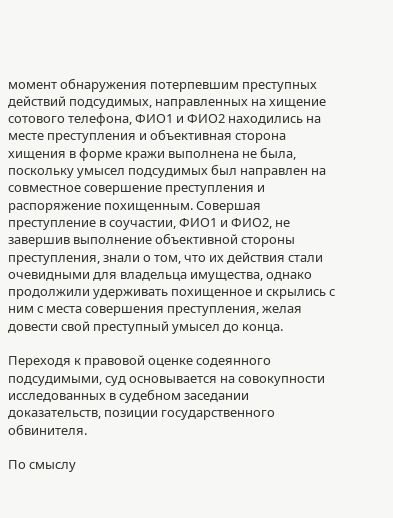момент обнаружения потерпевшим преступных действий подсудимых, направленных на хищение сотового телефона, ФИО1 и ФИО2 находились на месте преступления и объективная сторона хищения в форме кражи выполнена не была, поскольку умысел подсудимых был направлен на совместное совершение преступления и распоряжение похищенным. Совершая преступление в соучастии, ФИО1 и ФИО2, не завершив выполнение объективной стороны преступления, знали о том, что их действия стали очевидными для владельца имущества, однако продолжили удерживать похищенное и скрылись с ним с места совершения преступления, желая довести свой преступный умысел до конца.

Переходя к правовой оценке содеянного подсудимыми, суд основывается на совокупности исследованных в судебном заседании доказательств, позиции государственного обвинителя.

По смыслу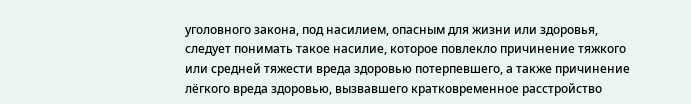уголовного закона, под насилием, опасным для жизни или здоровья, следует понимать такое насилие, которое повлекло причинение тяжкого или средней тяжести вреда здоровью потерпевшего, а также причинение лёгкого вреда здоровью, вызвавшего кратковременное расстройство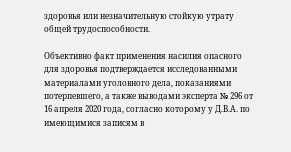здоровья или незначительную стойкую утрату общей трудоспособности.

Объективно факт применения насилия опасного для здоровья подтверждается исследованными материалами уголовного дела, показаниями потерпевшего, а также выводами эксперта № 296 от 16 апреля 2020 года, согласно которому у Д.В.А. по имеющимися записям в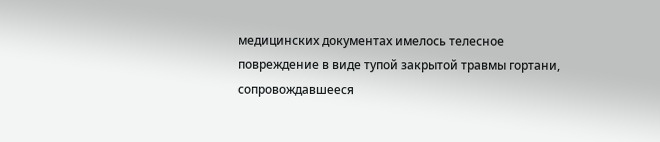медицинских документах имелось телесное повреждение в виде тупой закрытой травмы гортани, сопровождавшееся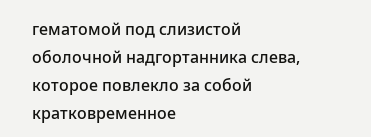гематомой под слизистой оболочной надгортанника слева, которое повлекло за собой кратковременное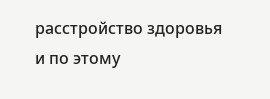расстройство здоровья и по этому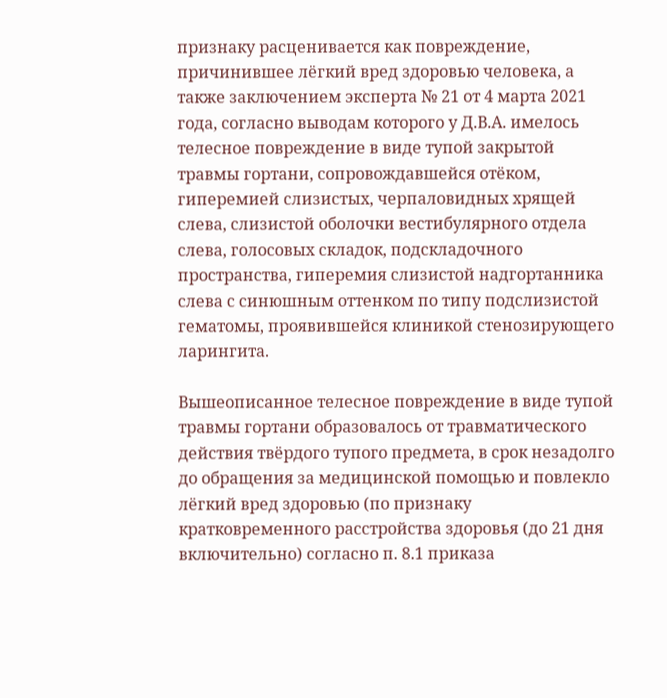признаку расценивается как повреждение, причинившее лёгкий вред здоровью человека, а также заключением эксперта № 21 от 4 марта 2021 года, согласно выводам которого у Д.В.А. имелось телесное повреждение в виде тупой закрытой травмы гортани, сопровождавшейся отёком, гиперемией слизистых, черпаловидных хрящей слева, слизистой оболочки вестибулярного отдела слева, голосовых складок, подскладочного пространства, гиперемия слизистой надгортанника слева с синюшным оттенком по типу подслизистой гематомы, проявившейся клиникой стенозирующего ларингита.

Вышеописанное телесное повреждение в виде тупой травмы гортани образовалось от травматического действия твёрдого тупого предмета, в срок незадолго до обращения за медицинской помощью и повлекло лёгкий вред здоровью (по признаку кратковременного расстройства здоровья (до 21 дня включительно) согласно п. 8.1 приказа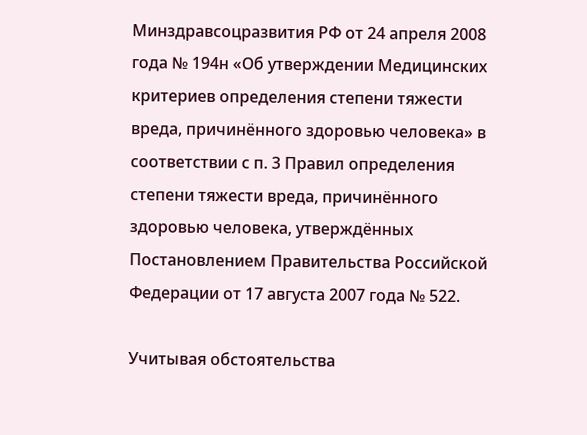Минздравсоцразвития РФ от 24 апреля 2008 года № 194н «Об утверждении Медицинских критериев определения степени тяжести вреда, причинённого здоровью человека» в соответствии с п. 3 Правил определения степени тяжести вреда, причинённого здоровью человека, утверждённых Постановлением Правительства Российской Федерации от 17 августа 2007 года № 522.

Учитывая обстоятельства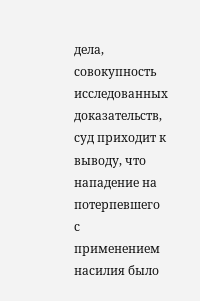дела, совокупность исследованных доказательств, суд приходит к выводу, что нападение на потерпевшего с применением насилия было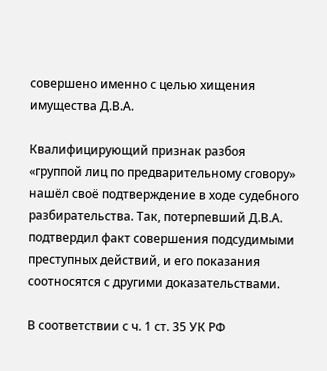совершено именно с целью хищения имущества Д.В.А.

Квалифицирующий признак разбоя «группой лиц по предварительному сговору» нашёл своё подтверждение в ходе судебного разбирательства. Так, потерпевший Д.В.А. подтвердил факт совершения подсудимыми преступных действий, и его показания соотносятся с другими доказательствами.

В соответствии с ч. 1 ст. 35 УК РФ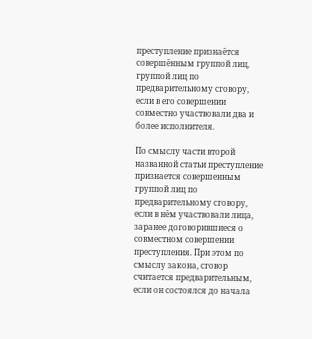преступление признаётся совершённым группой лиц, группой лиц по предварительному сговору, если в его совершении совместно участвовали два и более исполнителя.

По смыслу части второй названной статьи преступление признается совершенным группой лиц по предварительному сговору, если в нём участвовали лица, заранее договорившиеся о совместном совершении преступления. При этом по смыслу закона, сговор считается предварительным, если он состоялся до начала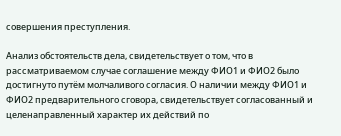совершения преступления.

Анализ обстоятельств дела, свидетельствует о том, что в рассматриваемом случае соглашение между ФИО1 и ФИО2 было достигнуто путём молчаливого согласия. О наличии между ФИО1 и ФИО2 предварительного сговора, свидетельствует согласованный и целенаправленный характер их действий по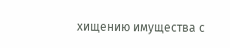хищению имущества с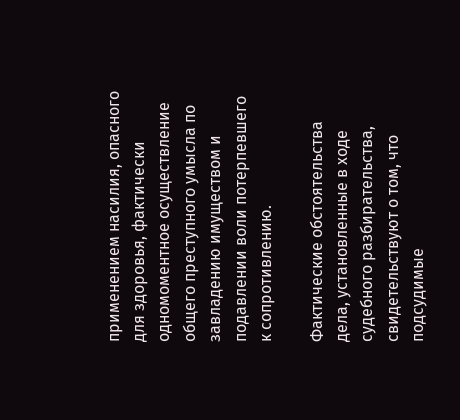применением насилия, опасного для здоровья, фактически одномоментное осуществление общего преступного умысла по завладению имуществом и подавлении воли потерпевшего к сопротивлению.

Фактические обстоятельства дела, установленные в ходе судебного разбирательства, свидетельствуют о том, что подсудимые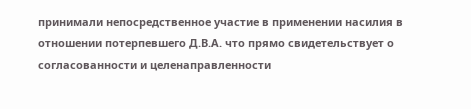принимали непосредственное участие в применении насилия в отношении потерпевшего Д.В.А. что прямо свидетельствует о согласованности и целенаправленности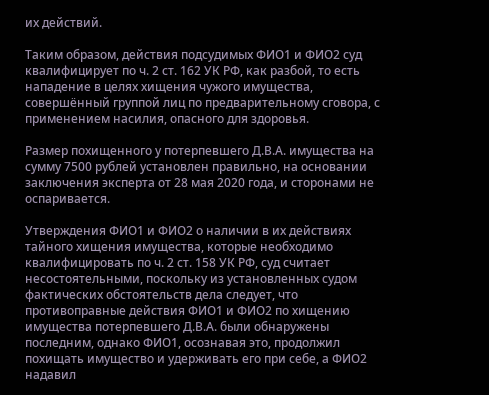их действий.

Таким образом, действия подсудимых ФИО1 и ФИО2 суд квалифицирует по ч. 2 ст. 162 УК РФ, как разбой, то есть нападение в целях хищения чужого имущества, совершённый группой лиц по предварительному сговора, с применением насилия, опасного для здоровья.

Размер похищенного у потерпевшего Д.В.А. имущества на сумму 7500 рублей установлен правильно, на основании заключения эксперта от 28 мая 2020 года, и сторонами не оспаривается.

Утверждения ФИО1 и ФИО2 о наличии в их действиях тайного хищения имущества, которые необходимо квалифицировать по ч. 2 ст. 158 УК РФ, суд считает несостоятельными, поскольку из установленных судом фактических обстоятельств дела следует, что противоправные действия ФИО1 и ФИО2 по хищению имущества потерпевшего Д.В.А. были обнаружены последним, однако ФИО1, осознавая это, продолжил похищать имущество и удерживать его при себе, а ФИО2 надавил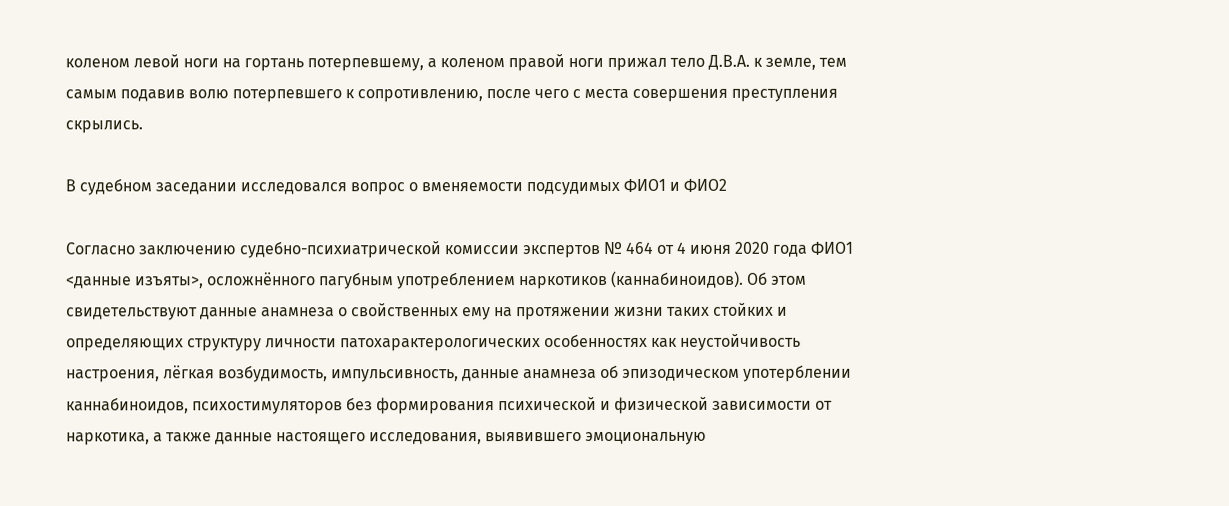коленом левой ноги на гортань потерпевшему, а коленом правой ноги прижал тело Д.В.А. к земле, тем самым подавив волю потерпевшего к сопротивлению, после чего с места совершения преступления скрылись.

В судебном заседании исследовался вопрос о вменяемости подсудимых ФИО1 и ФИО2

Согласно заключению судебно-психиатрической комиссии экспертов № 464 от 4 июня 2020 года ФИО1 <данные изъяты>, осложнённого пагубным употреблением наркотиков (каннабиноидов). Об этом свидетельствуют данные анамнеза о свойственных ему на протяжении жизни таких стойких и определяющих структуру личности патохарактерологических особенностях как неустойчивость настроения, лёгкая возбудимость, импульсивность, данные анамнеза об эпизодическом употерблении каннабиноидов, психостимуляторов без формирования психической и физической зависимости от наркотика, а также данные настоящего исследования, выявившего эмоциональную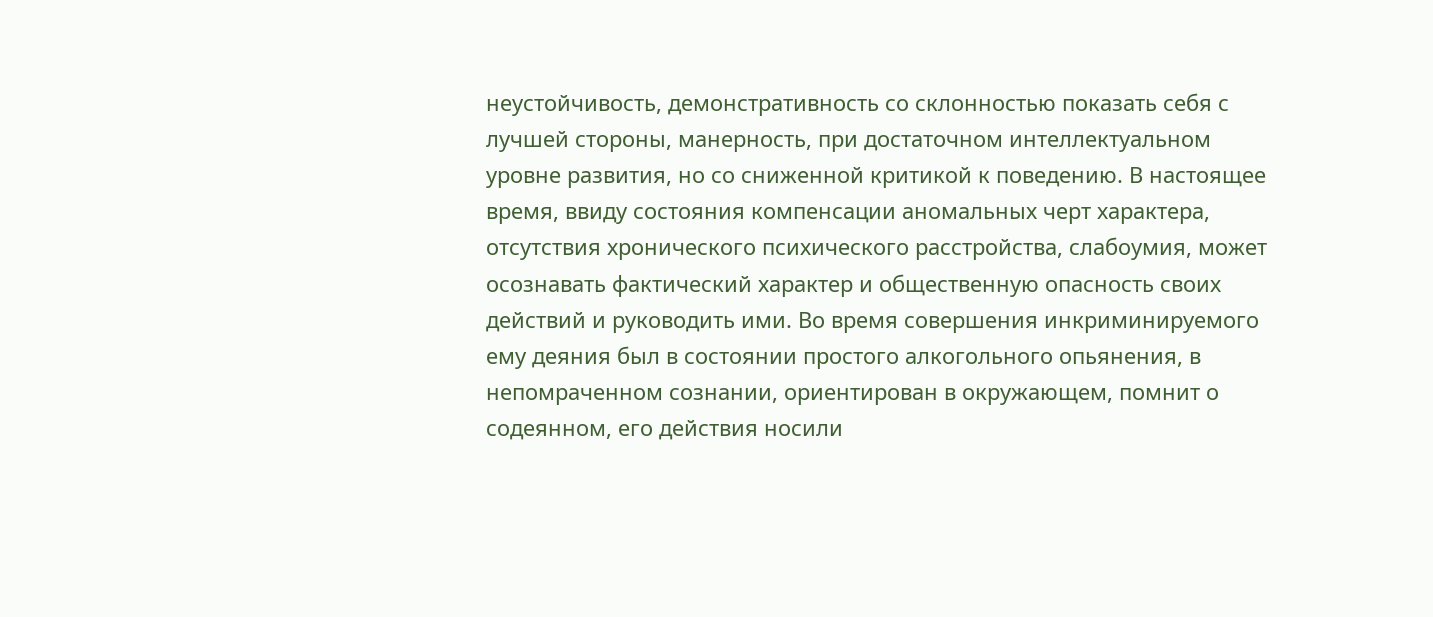неустойчивость, демонстративность со склонностью показать себя с лучшей стороны, манерность, при достаточном интеллектуальном уровне развития, но со сниженной критикой к поведению. В настоящее время, ввиду состояния компенсации аномальных черт характера, отсутствия хронического психического расстройства, слабоумия, может осознавать фактический характер и общественную опасность своих действий и руководить ими. Во время совершения инкриминируемого ему деяния был в состоянии простого алкогольного опьянения, в непомраченном сознании, ориентирован в окружающем, помнит о содеянном, его действия носили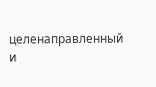целенаправленный и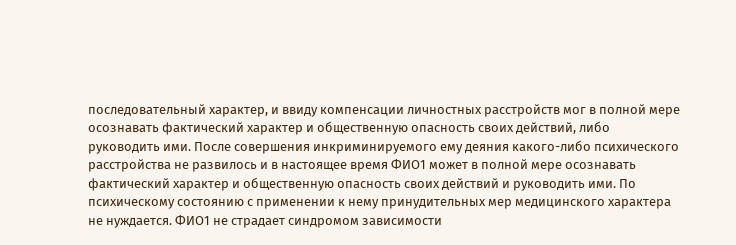последовательный характер, и ввиду компенсации личностных расстройств мог в полной мере осознавать фактический характер и общественную опасность своих действий, либо руководить ими. После совершения инкриминируемого ему деяния какого-либо психического расстройства не развилось и в настоящее время ФИО1 может в полной мере осознавать фактический характер и общественную опасность своих действий и руководить ими. По психическому состоянию с применении к нему принудительных мер медицинского характера не нуждается. ФИО1 не страдает синдромом зависимости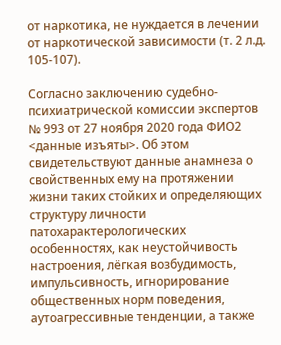от наркотика, не нуждается в лечении от наркотической зависимости (т. 2 л.д. 105-107).

Согласно заключению судебно-психиатрической комиссии экспертов № 993 от 27 ноября 2020 года ФИО2 <данные изъяты>. Об этом свидетельствуют данные анамнеза о свойственных ему на протяжении жизни таких стойких и определяющих структуру личности патохарактерологических особенностях, как неустойчивость настроения, лёгкая возбудимость, импульсивность, игнорирование общественных норм поведения, аутоагрессивные тенденции, а также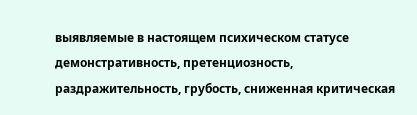выявляемые в настоящем психическом статусе демонстративность, претенциозность, раздражительность, грубость, сниженная критическая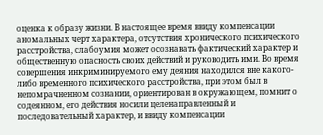оценка к образу жизни. В настоящее время ввиду компенсации аномальных черт характера, отсутствия хронического психического расстройства, слабоумия может осознавать фактический характер и общественную опасность своих действий и руководить ими. Во время совершения инкриминируемого ему деяния находился вне какого-либо временного психического расстройства, при этом был в непомрачненном сознании, ориентирован в окружающем, помнит о содеянном, его действия носили целенаправленный и последовательный характер, и ввиду компенсации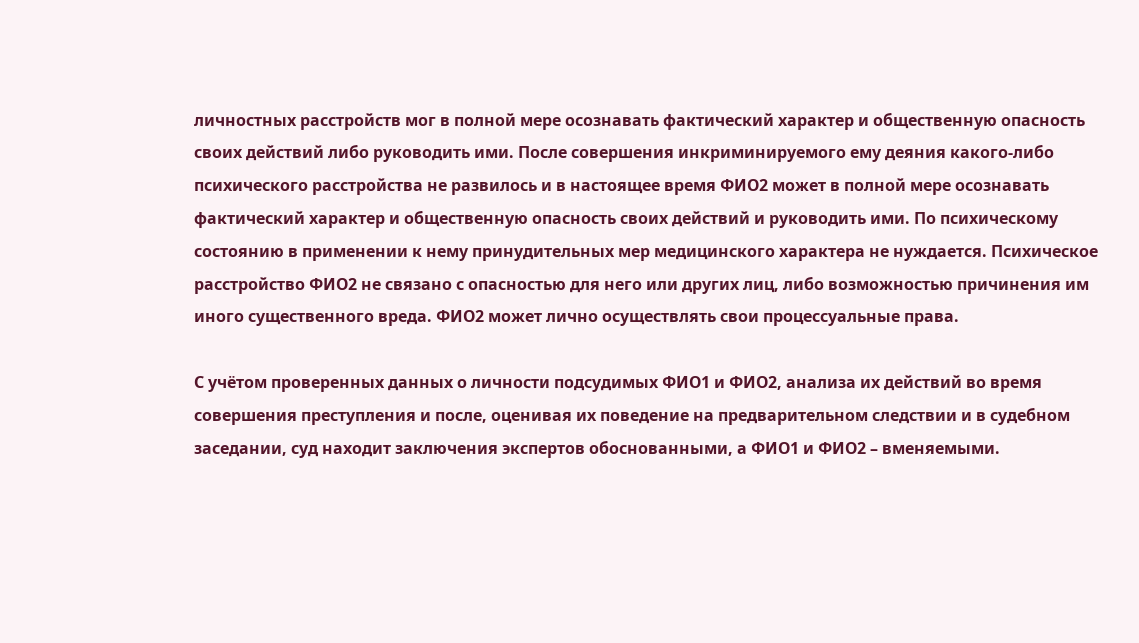личностных расстройств мог в полной мере осознавать фактический характер и общественную опасность своих действий либо руководить ими. После совершения инкриминируемого ему деяния какого-либо психического расстройства не развилось и в настоящее время ФИО2 может в полной мере осознавать фактический характер и общественную опасность своих действий и руководить ими. По психическому состоянию в применении к нему принудительных мер медицинского характера не нуждается. Психическое расстройство ФИО2 не связано с опасностью для него или других лиц, либо возможностью причинения им иного существенного вреда. ФИО2 может лично осуществлять свои процессуальные права.

С учётом проверенных данных о личности подсудимых ФИО1 и ФИО2, анализа их действий во время совершения преступления и после, оценивая их поведение на предварительном следствии и в судебном заседании, суд находит заключения экспертов обоснованными, а ФИО1 и ФИО2 – вменяемыми.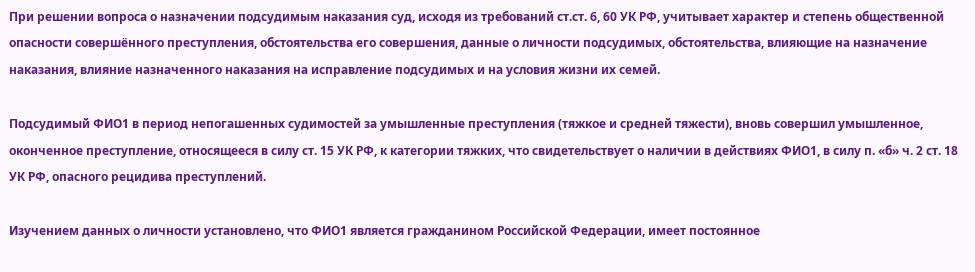При решении вопроса о назначении подсудимым наказания суд, исходя из требований ст.ст. 6, 60 УК РФ, учитывает характер и степень общественной опасности совершённого преступления, обстоятельства его совершения, данные о личности подсудимых, обстоятельства, влияющие на назначение наказания, влияние назначенного наказания на исправление подсудимых и на условия жизни их семей.

Подсудимый ФИО1 в период непогашенных судимостей за умышленные преступления (тяжкое и средней тяжести), вновь совершил умышленное, оконченное преступление, относящееся в силу ст. 15 УК РФ, к категории тяжких, что свидетельствует о наличии в действиях ФИО1, в силу п. «б» ч. 2 ст. 18 УК РФ, опасного рецидива преступлений.

Изучением данных о личности установлено, что ФИО1 является гражданином Российской Федерации, имеет постоянное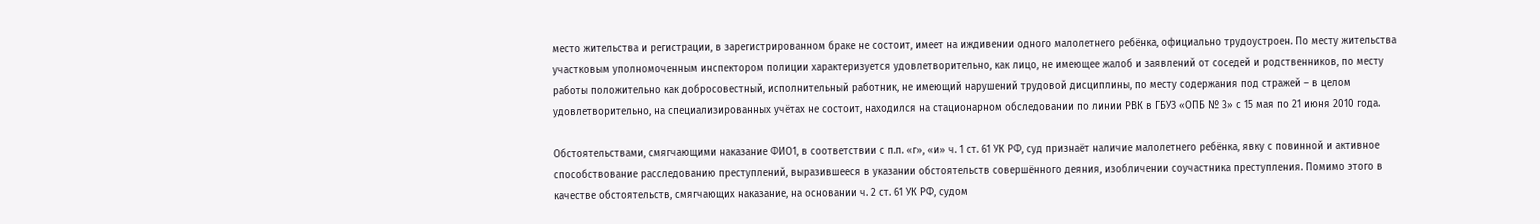место жительства и регистрации, в зарегистрированном браке не состоит, имеет на иждивении одного малолетнего ребёнка, официально трудоустроен. По месту жительства участковым уполномоченным инспектором полиции характеризуется удовлетворительно, как лицо, не имеющее жалоб и заявлений от соседей и родственников, по месту работы положительно как добросовестный, исполнительный работник, не имеющий нарушений трудовой дисциплины, по месту содержания под стражей – в целом удовлетворительно, на специализированных учётах не состоит, находился на стационарном обследовании по линии РВК в ГБУЗ «ОПБ № 3» с 15 мая по 21 июня 2010 года.

Обстоятельствами, смягчающими наказание ФИО1, в соответствии с п.п. «г», «и» ч. 1 ст. 61 УК РФ, суд признаёт наличие малолетнего ребёнка, явку с повинной и активное способствование расследованию преступлений, выразившееся в указании обстоятельств совершённого деяния, изобличении соучастника преступления. Помимо этого в качестве обстоятельств, смягчающих наказание, на основании ч. 2 ст. 61 УК РФ, судом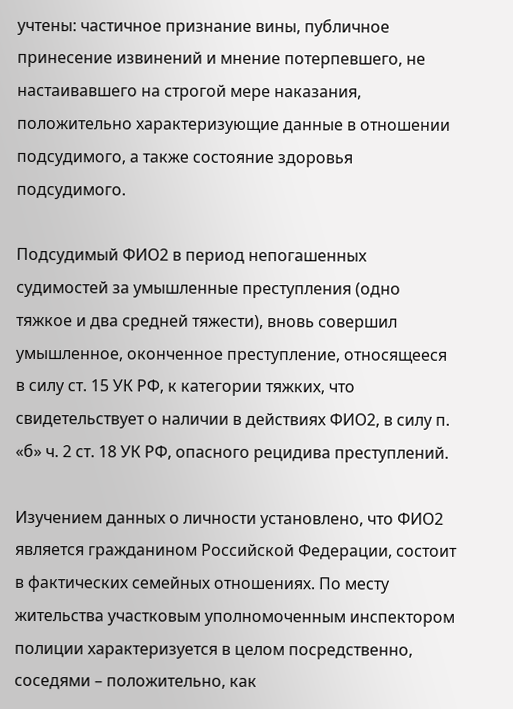учтены: частичное признание вины, публичное принесение извинений и мнение потерпевшего, не настаивавшего на строгой мере наказания, положительно характеризующие данные в отношении подсудимого, а также состояние здоровья подсудимого.

Подсудимый ФИО2 в период непогашенных судимостей за умышленные преступления (одно тяжкое и два средней тяжести), вновь совершил умышленное, оконченное преступление, относящееся в силу ст. 15 УК РФ, к категории тяжких, что свидетельствует о наличии в действиях ФИО2, в силу п. «б» ч. 2 ст. 18 УК РФ, опасного рецидива преступлений.

Изучением данных о личности установлено, что ФИО2 является гражданином Российской Федерации, состоит в фактических семейных отношениях. По месту жительства участковым уполномоченным инспектором полиции характеризуется в целом посредственно, соседями – положительно, как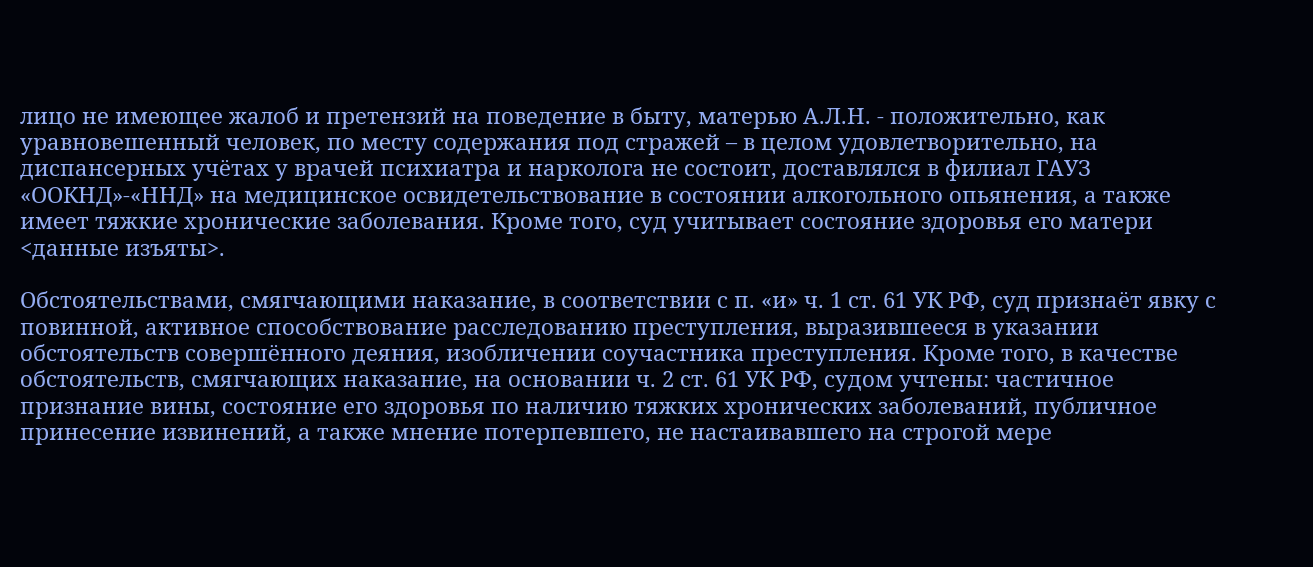лицо не имеющее жалоб и претензий на поведение в быту, матерью А.Л.Н. - положительно, как уравновешенный человек, по месту содержания под стражей – в целом удовлетворительно, на диспансерных учётах у врачей психиатра и нарколога не состоит, доставлялся в филиал ГАУЗ «ООКНД»-«ННД» на медицинское освидетельствование в состоянии алкогольного опьянения, а также имеет тяжкие хронические заболевания. Кроме того, суд учитывает состояние здоровья его матери <данные изъяты>.

Обстоятельствами, смягчающими наказание, в соответствии с п. «и» ч. 1 ст. 61 УК РФ, суд признаёт явку с повинной, активное способствование расследованию преступления, выразившееся в указании обстоятельств совершённого деяния, изобличении соучастника преступления. Кроме того, в качестве обстоятельств, смягчающих наказание, на основании ч. 2 ст. 61 УК РФ, судом учтены: частичное признание вины, состояние его здоровья по наличию тяжких хронических заболеваний, публичное принесение извинений, а также мнение потерпевшего, не настаивавшего на строгой мере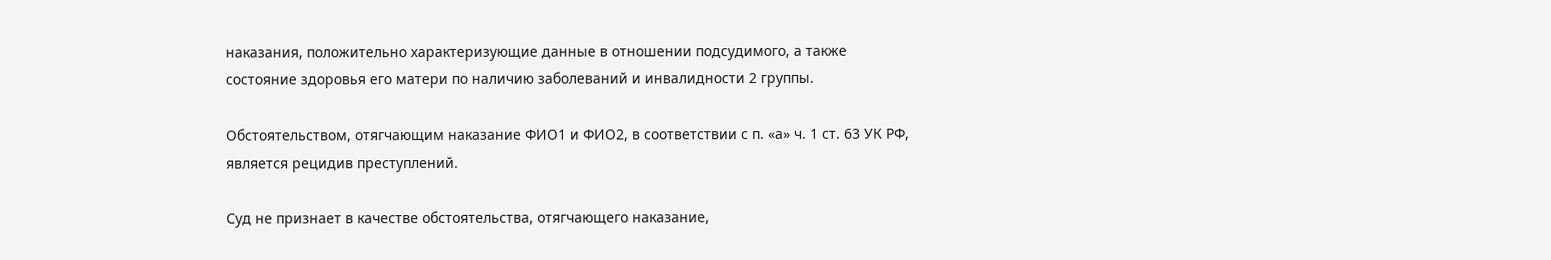наказания, положительно характеризующие данные в отношении подсудимого, а также состояние здоровья его матери по наличию заболеваний и инвалидности 2 группы.

Обстоятельством, отягчающим наказание ФИО1 и ФИО2, в соответствии с п. «а» ч. 1 ст. 63 УК РФ, является рецидив преступлений.

Суд не признает в качестве обстоятельства, отягчающего наказание,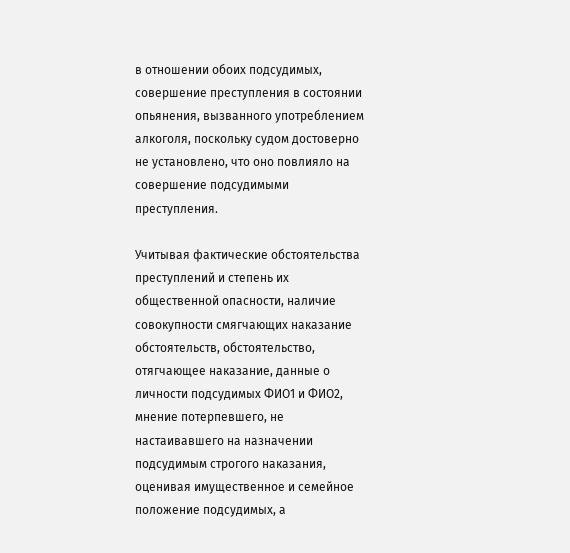в отношении обоих подсудимых, совершение преступления в состоянии опьянения, вызванного употреблением алкоголя, поскольку судом достоверно не установлено, что оно повлияло на совершение подсудимыми преступления.

Учитывая фактические обстоятельства преступлений и степень их общественной опасности, наличие совокупности смягчающих наказание обстоятельств, обстоятельство, отягчающее наказание, данные о личности подсудимых ФИО1 и ФИО2, мнение потерпевшего, не настаивавшего на назначении подсудимым строгого наказания, оценивая имущественное и семейное положение подсудимых, а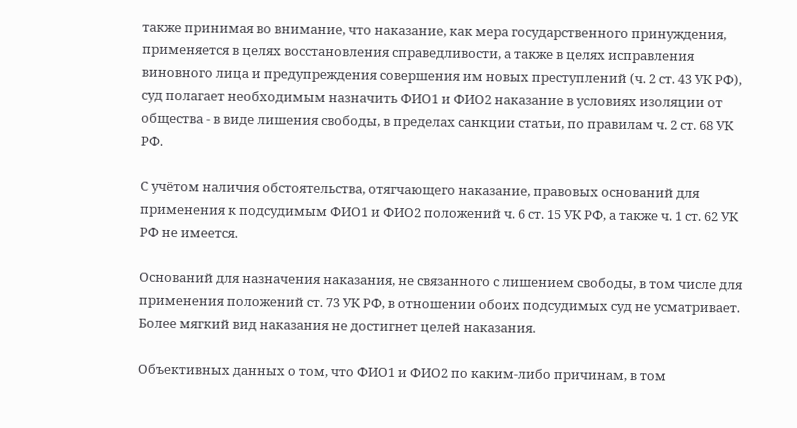также принимая во внимание, что наказание, как мера государственного принуждения, применяется в целях восстановления справедливости, а также в целях исправления виновного лица и предупреждения совершения им новых преступлений (ч. 2 ст. 43 УК РФ), суд полагает необходимым назначить ФИО1 и ФИО2 наказание в условиях изоляции от общества - в виде лишения свободы, в пределах санкции статьи, по правилам ч. 2 ст. 68 УК РФ.

С учётом наличия обстоятельства, отягчающего наказание, правовых оснований для применения к подсудимым ФИО1 и ФИО2 положений ч. 6 ст. 15 УК РФ, а также ч. 1 ст. 62 УК РФ не имеется.

Оснований для назначения наказания, не связанного с лишением свободы, в том числе для применения положений ст. 73 УК РФ, в отношении обоих подсудимых суд не усматривает. Более мягкий вид наказания не достигнет целей наказания.

Объективных данных о том, что ФИО1 и ФИО2 по каким-либо причинам, в том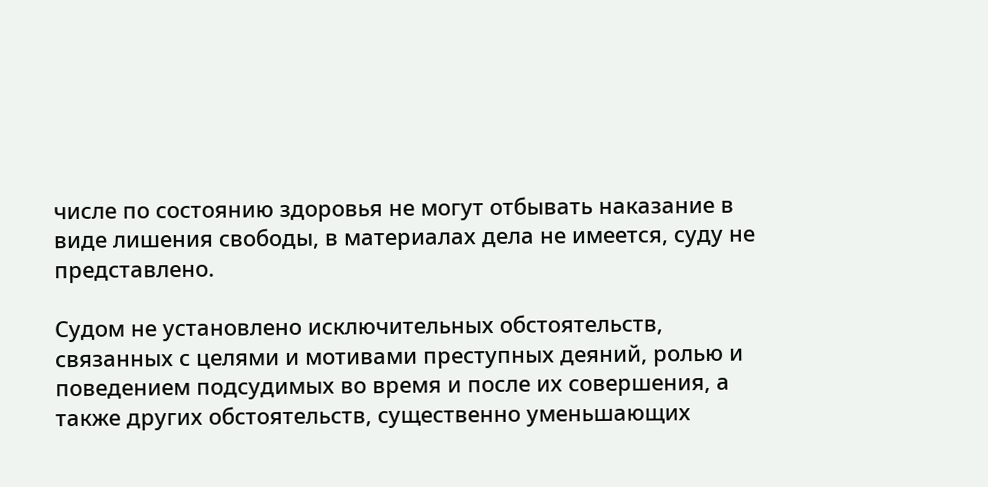числе по состоянию здоровья не могут отбывать наказание в виде лишения свободы, в материалах дела не имеется, суду не представлено.

Судом не установлено исключительных обстоятельств, связанных с целями и мотивами преступных деяний, ролью и поведением подсудимых во время и после их совершения, а также других обстоятельств, существенно уменьшающих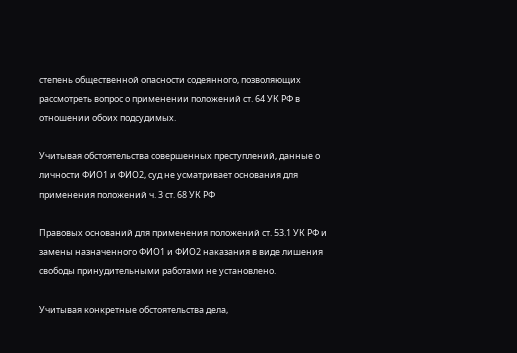степень общественной опасности содеянного, позволяющих рассмотреть вопрос о применении положений ст. 64 УК РФ в отношении обоих подсудимых.

Учитывая обстоятельства совершенных преступлений, данные о личности ФИО1 и ФИО2, суд не усматривает основания для применения положений ч. 3 ст. 68 УК РФ

Правовых оснований для применения положений ст. 53.1 УК РФ и замены назначенного ФИО1 и ФИО2 наказания в виде лишения свободы принудительными работами не установлено.

Учитывая конкретные обстоятельства дела,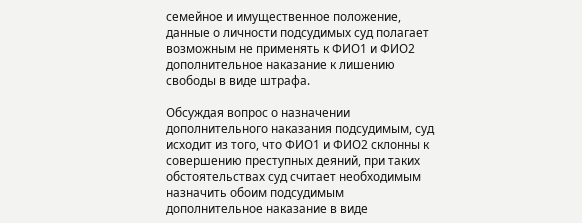семейное и имущественное положение, данные о личности подсудимых суд полагает возможным не применять к ФИО1 и ФИО2 дополнительное наказание к лишению свободы в виде штрафа.

Обсуждая вопрос о назначении дополнительного наказания подсудимым, суд исходит из того, что ФИО1 и ФИО2 склонны к совершению преступных деяний, при таких обстоятельствах суд считает необходимым назначить обоим подсудимым дополнительное наказание в виде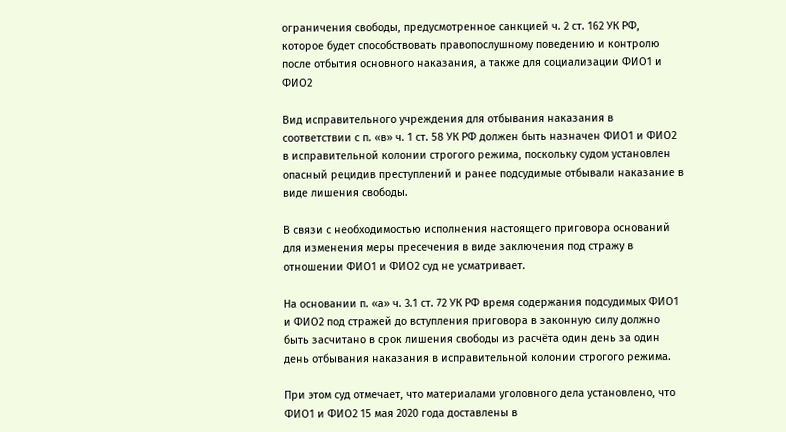ограничения свободы, предусмотренное санкцией ч. 2 ст. 162 УК РФ, которое будет способствовать правопослушному поведению и контролю после отбытия основного наказания, а также для социализации ФИО1 и ФИО2

Вид исправительного учреждения для отбывания наказания в соответствии с п. «в» ч. 1 ст. 58 УК РФ должен быть назначен ФИО1 и ФИО2 в исправительной колонии строгого режима, поскольку судом установлен опасный рецидив преступлений и ранее подсудимые отбывали наказание в виде лишения свободы.

В связи с необходимостью исполнения настоящего приговора оснований для изменения меры пресечения в виде заключения под стражу в отношении ФИО1 и ФИО2 суд не усматривает.

На основании п. «а» ч. 3.1 ст. 72 УК РФ время содержания подсудимых ФИО1 и ФИО2 под стражей до вступления приговора в законную силу должно быть засчитано в срок лишения свободы из расчёта один день за один день отбывания наказания в исправительной колонии строгого режима.

При этом суд отмечает, что материалами уголовного дела установлено, что ФИО1 и ФИО2 15 мая 2020 года доставлены в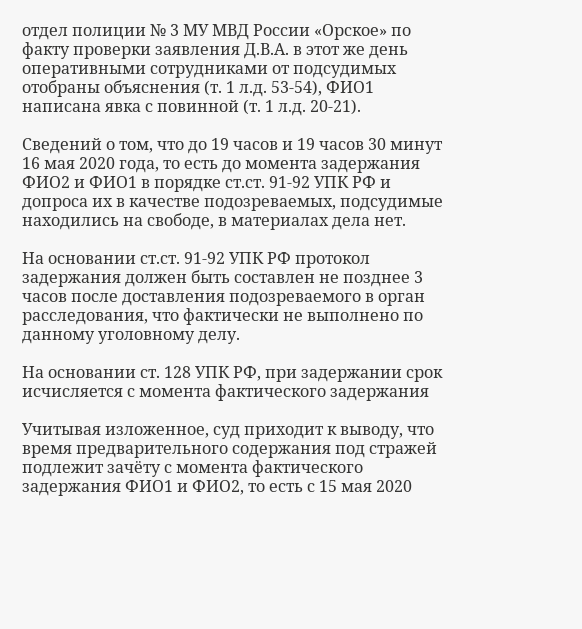отдел полиции № 3 МУ МВД России «Орское» по факту проверки заявления Д.В.А. в этот же день оперативными сотрудниками от подсудимых отобраны объяснения (т. 1 л.д. 53-54), ФИО1 написана явка с повинной (т. 1 л.д. 20-21).

Сведений о том, что до 19 часов и 19 часов 30 минут 16 мая 2020 года, то есть до момента задержания ФИО2 и ФИО1 в порядке ст.ст. 91-92 УПК РФ и допроса их в качестве подозреваемых, подсудимые находились на свободе, в материалах дела нет.

На основании ст.ст. 91-92 УПК РФ протокол задержания должен быть составлен не позднее 3 часов после доставления подозреваемого в орган расследования, что фактически не выполнено по данному уголовному делу.

На основании ст. 128 УПК РФ, при задержании срок исчисляется с момента фактического задержания

Учитывая изложенное, суд приходит к выводу, что время предварительного содержания под стражей подлежит зачёту с момента фактического задержания ФИО1 и ФИО2, то есть с 15 мая 2020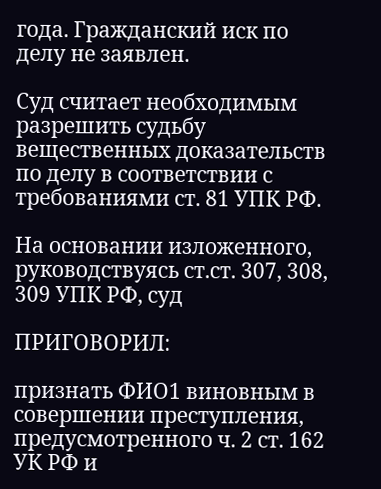года. Гражданский иск по делу не заявлен.

Суд считает необходимым разрешить судьбу вещественных доказательств по делу в соответствии с требованиями ст. 81 УПК РФ.

На основании изложенного, руководствуясь ст.ст. 307, 308, 309 УПК РФ, суд

ПРИГОВОРИЛ:

признать ФИО1 виновным в совершении преступления, предусмотренного ч. 2 ст. 162 УК РФ и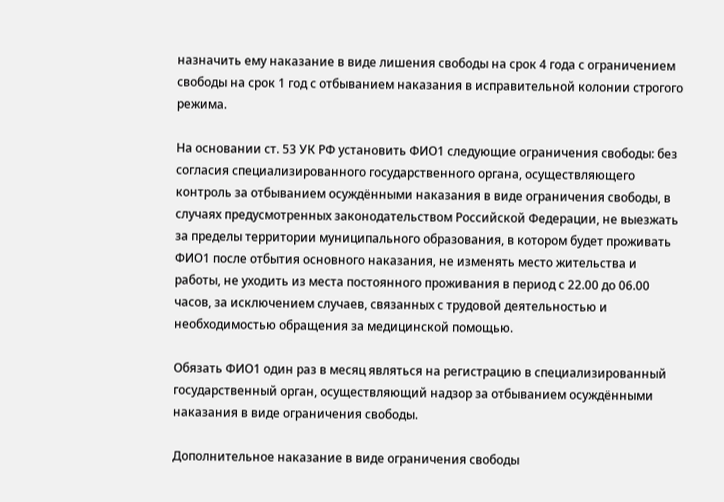назначить ему наказание в виде лишения свободы на срок 4 года с ограничением свободы на срок 1 год с отбыванием наказания в исправительной колонии строгого режима.

На основании ст. 53 УК РФ установить ФИО1 следующие ограничения свободы: без согласия специализированного государственного органа, осуществляющего контроль за отбыванием осуждёнными наказания в виде ограничения свободы, в случаях предусмотренных законодательством Российской Федерации, не выезжать за пределы территории муниципального образования, в котором будет проживать ФИО1 после отбытия основного наказания, не изменять место жительства и работы, не уходить из места постоянного проживания в период с 22.00 до 06.00 часов, за исключением случаев, связанных с трудовой деятельностью и необходимостью обращения за медицинской помощью.

Обязать ФИО1 один раз в месяц являться на регистрацию в специализированный государственный орган, осуществляющий надзор за отбыванием осуждёнными наказания в виде ограничения свободы.

Дополнительное наказание в виде ограничения свободы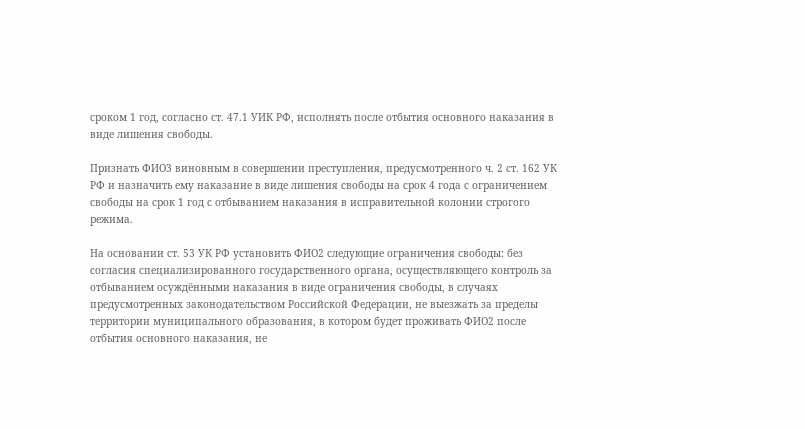сроком 1 год, согласно ст. 47.1 УИК РФ, исполнять после отбытия основного наказания в виде лишения свободы.

Признать ФИО3 виновным в совершении преступления, предусмотренного ч. 2 ст. 162 УК РФ и назначить ему наказание в виде лишения свободы на срок 4 года с ограничением свободы на срок 1 год с отбыванием наказания в исправительной колонии строгого режима.

На основании ст. 53 УК РФ установить ФИО2 следующие ограничения свободы: без согласия специализированного государственного органа, осуществляющего контроль за отбыванием осуждёнными наказания в виде ограничения свободы, в случаях предусмотренных законодательством Российской Федерации, не выезжать за пределы территории муниципального образования, в котором будет проживать ФИО2 после отбытия основного наказания, не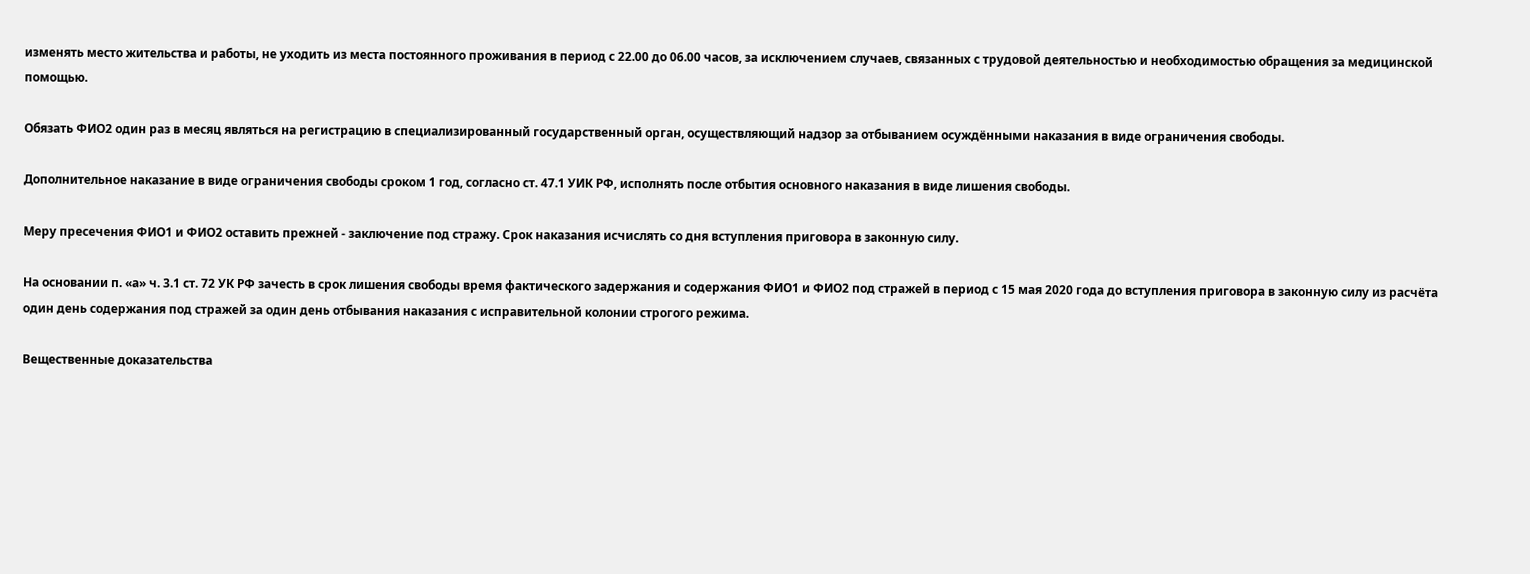изменять место жительства и работы, не уходить из места постоянного проживания в период с 22.00 до 06.00 часов, за исключением случаев, связанных с трудовой деятельностью и необходимостью обращения за медицинской помощью.

Обязать ФИО2 один раз в месяц являться на регистрацию в специализированный государственный орган, осуществляющий надзор за отбыванием осуждёнными наказания в виде ограничения свободы.

Дополнительное наказание в виде ограничения свободы сроком 1 год, согласно ст. 47.1 УИК РФ, исполнять после отбытия основного наказания в виде лишения свободы.

Меру пресечения ФИО1 и ФИО2 оставить прежней - заключение под стражу. Срок наказания исчислять со дня вступления приговора в законную силу.

На основании п. «а» ч. 3.1 ст. 72 УК РФ зачесть в срок лишения свободы время фактического задержания и содержания ФИО1 и ФИО2 под стражей в период с 15 мая 2020 года до вступления приговора в законную силу из расчёта один день содержания под стражей за один день отбывания наказания с исправительной колонии строгого режима.

Вещественные доказательства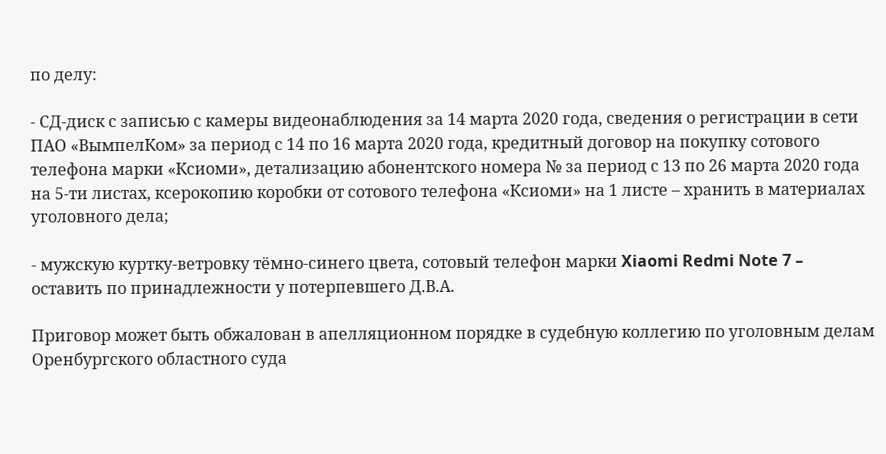по делу:

- СД-диск с записью с камеры видеонаблюдения за 14 марта 2020 года, сведения о регистрации в сети ПАО «ВымпелКом» за период с 14 по 16 марта 2020 года, кредитный договор на покупку сотового телефона марки «Ксиоми», детализацию абонентского номера № за период с 13 по 26 марта 2020 года на 5-ти листах, ксерокопию коробки от сотового телефона «Ксиоми» на 1 листе – хранить в материалах уголовного дела;

- мужскую куртку-ветровку тёмно-синего цвета, сотовый телефон марки Xiaomi Redmi Note 7 – оставить по принадлежности у потерпевшего Д.В.А.

Приговор может быть обжалован в апелляционном порядке в судебную коллегию по уголовным делам Оренбургского областного суда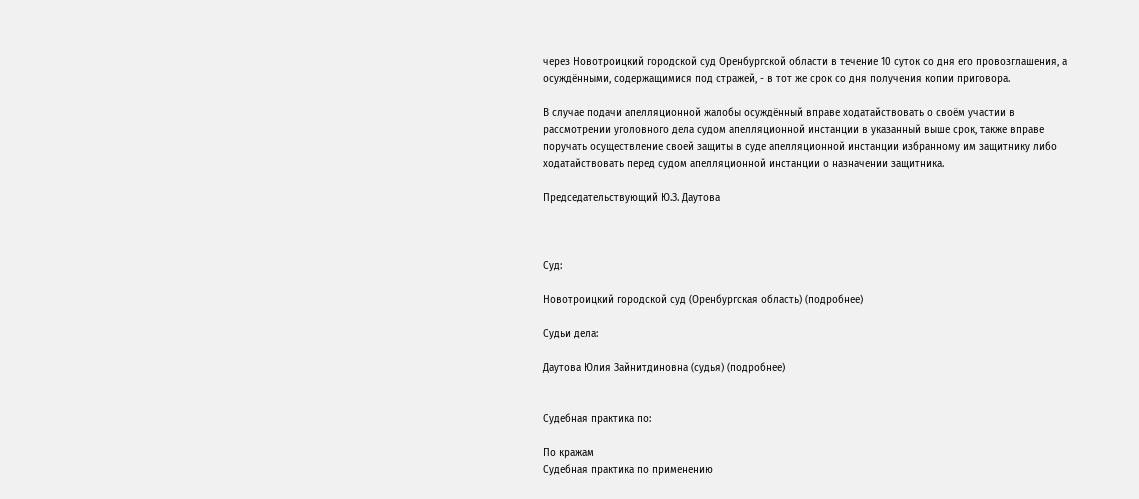через Новотроицкий городской суд Оренбургской области в течение 10 суток со дня его провозглашения, а осуждёнными, содержащимися под стражей, - в тот же срок со дня получения копии приговора.

В случае подачи апелляционной жалобы осуждённый вправе ходатайствовать о своём участии в рассмотрении уголовного дела судом апелляционной инстанции в указанный выше срок, также вправе поручать осуществление своей защиты в суде апелляционной инстанции избранному им защитнику либо ходатайствовать перед судом апелляционной инстанции о назначении защитника.

Председательствующий Ю.З. Даутова



Суд:

Новотроицкий городской суд (Оренбургская область) (подробнее)

Судьи дела:

Даутова Юлия Зайнитдиновна (судья) (подробнее)


Судебная практика по:

По кражам
Судебная практика по применению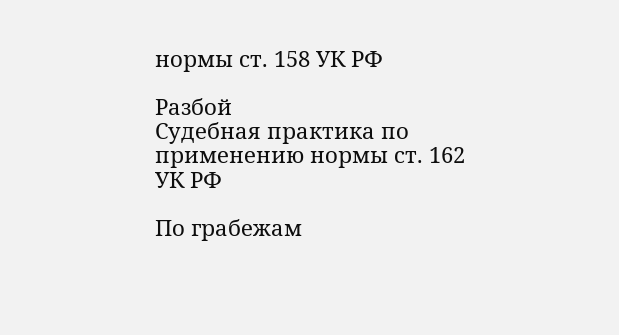нормы ст. 158 УК РФ

Разбой
Судебная практика по применению нормы ст. 162 УК РФ

По грабежам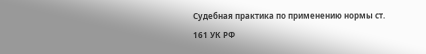Судебная практика по применению нормы ст. 161 УК РФ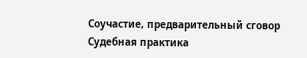Соучастие, предварительный сговор
Судебная практика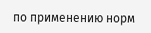по применению норм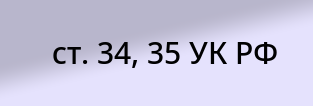ст. 34, 35 УК РФ